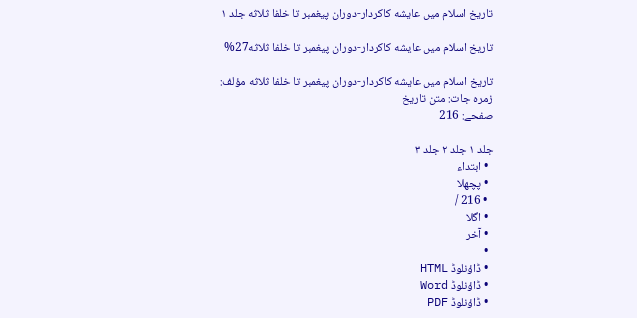تاريخ اسلام ميں عايشه کاکردار-دوران پيغمبر تا خلفا ثلاثه جلد ۱

تاريخ اسلام ميں عايشه کاکردار-دوران پيغمبر تا خلفا ثلاثه27%

تاريخ اسلام ميں عايشه کاکردار-دوران پيغمبر تا خلفا ثلاثه مؤلف:
زمرہ جات: متن تاریخ
صفحے: 216

جلد ۱ جلد ۲ جلد ۳
  • ابتداء
  • پچھلا
  • 216 /
  • اگلا
  • آخر
  •
  • ڈاؤنلوڈ HTML
  • ڈاؤنلوڈ Word
  • ڈاؤنلوڈ PDF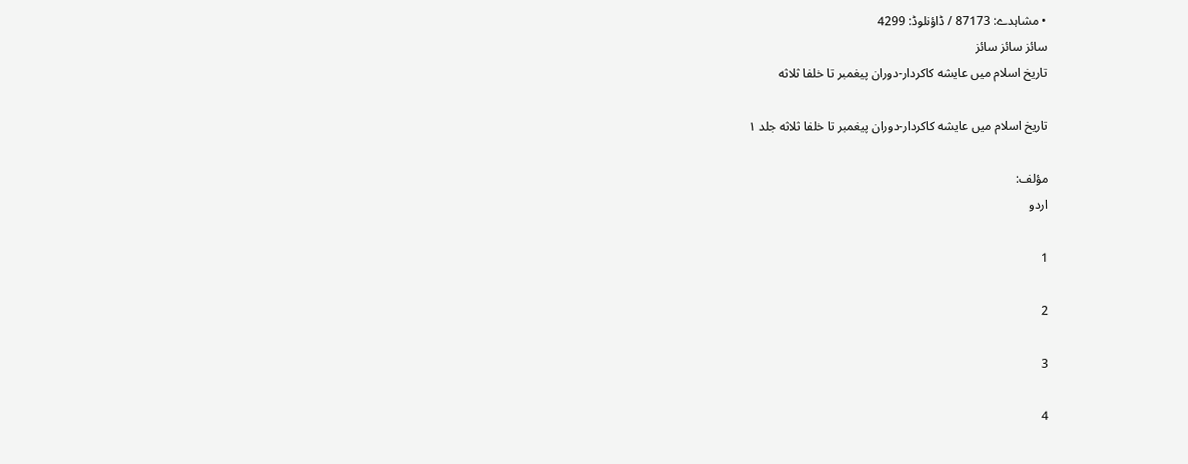• مشاہدے: 87173 / ڈاؤنلوڈ: 4299
سائز سائز سائز
تاريخ اسلام ميں عايشه کاکردار-دوران پيغمبر تا خلفا ثلاثه

تاريخ اسلام ميں عايشه کاکردار-دوران پيغمبر تا خلفا ثلاثه جلد ۱

مؤلف:
اردو

1

2

3

4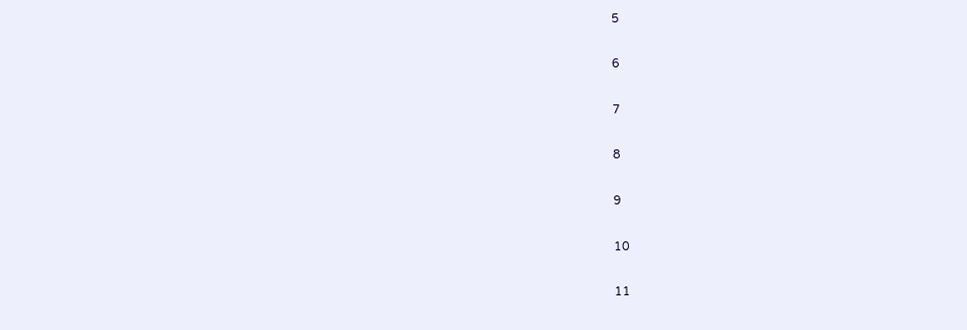5

6

7

8

9

10

11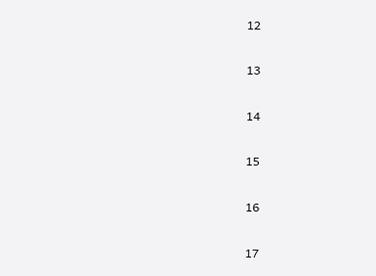12

13

14

15

16

17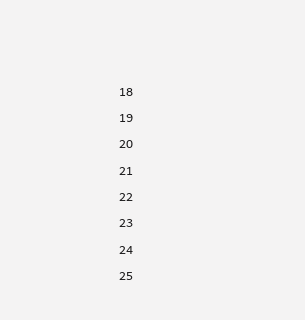18

19

20

21

22

23

24

25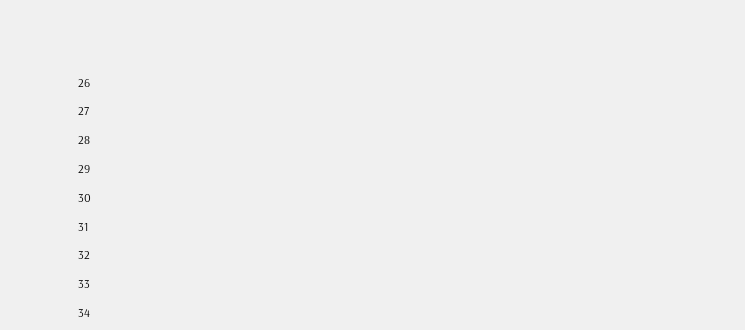26

27

28

29

30

31

32

33

34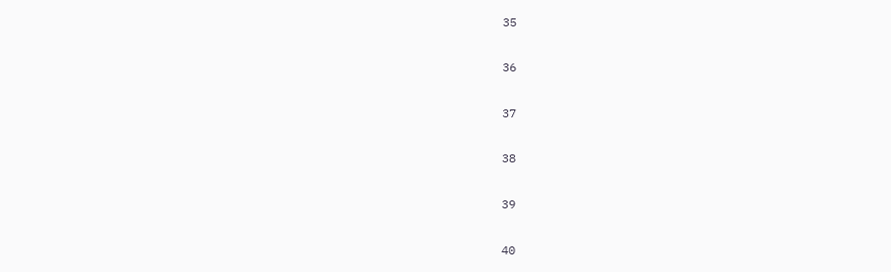35

36

37

38

39

40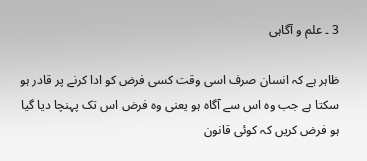3 ۔ علم و آگاہی

ظاہر ہے کہ انسان صرف اسی وقت کسی فرض کو ادا کرنے پر قادر ہو سکتا ہے جب وہ اس سے آگاہ ہو یعنی وہ فرض اس تک پہنچا دیا گیا ہو فرض کریں کہ کوئی قانون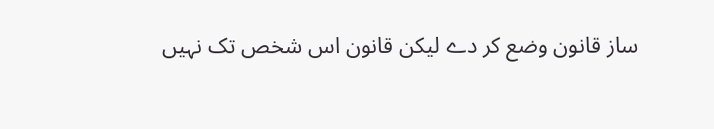ساز قانون وضع کر دے لیکن قانون اس شخص تک نہیں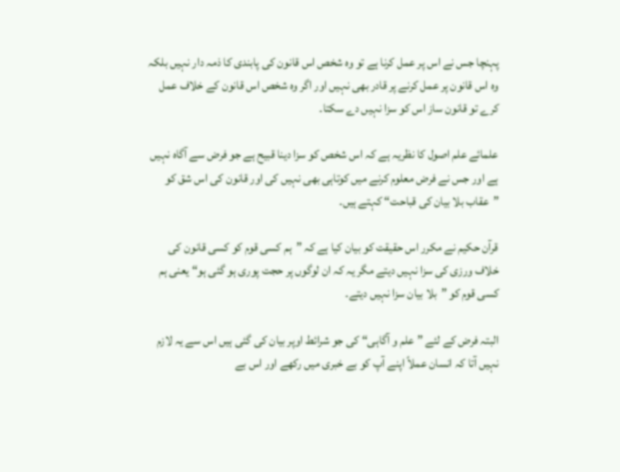پہنچا جس نے اس پر عمل کرنا ہے تو وہ شخص اس قانون کی پابندی کا ذمہ دار نہیں بلکہ وہ اس قانون پر عمل کرنے پر قادر بھی نہیں اور اگر وہ شخص اس قانون کے خلاف عمل کرے تو قانون ساز اس کو سزا نہیں دے سکتا۔

علمائے علم اصول کا نظریہ ہے کہ اس شخص کو سزا دینا قبیح ہے جو فرض سے آگاہ نہیں ہے اور جس نے فرض معلوم کرنے میں کوتاہی بھی نہیں کی اور قانون کی اس شق کو ”عقاب بلا بیان کی قباحت“ کہتے ہیں۔

قرآن حکیم نے مکرر اس حقیقت کو بیان کیا ہے کہ ”ہم کسی قوم کو کسی قانون کی خلاف ورزی کی سزا نہیں دیتے مگر یہ کہ ان لوگوں پر حجت پوری ہو گئی ہو“ یعنی ہم کسی قوم کو ”بلا بیان سزا نہیں دیتے۔

البتہ فرض کے لئے ”علم و آگاہی“ کی جو شرائط اوپر بیان کی گئی ہیں اس سے یہ لازم نہیں آتا کہ انسان عملاً اپنے آپ کو بے خبری میں رکھے اور اس بے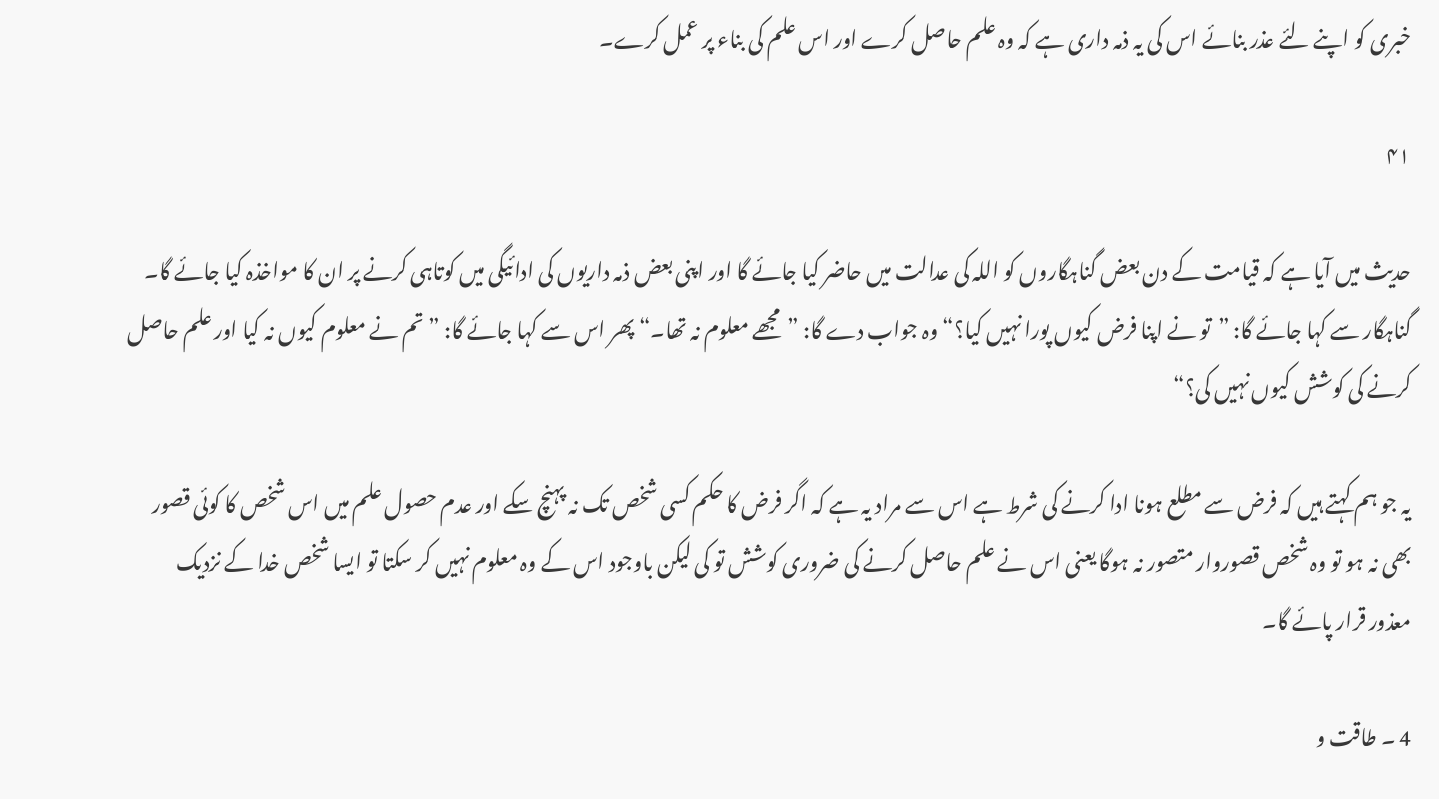خبری کو اپنے لئے عذر بنائے اس کی یہ ذمہ داری ہے کہ وہ علم حاصل کرے اور اس علم کی بناء پر عمل کرے۔

۴۱

حدیث میں آیا ہے کہ قیامت کے دن بعض گناہگاروں کو اللہ کی عدالت میں حاضر کیا جائے گا اور اپنی بعض ذمہ داریوں کی ادائیگی میں کوتاہی کرنے پر ان کا مواخذہ کیا جائے گا۔ گناہگار سے کہا جائے گا: ”تو نے اپنا فرض کیوں پورا نہیں کیا؟“ وہ جواب دے گا: ”مجھے معلوم نہ تھا۔“ پھر اس سے کہا جائے گا: ”تم نے معلوم کیوں نہ کیا اور علم حاصل کرنے کی کوشش کیوں نہیں کی؟“

یہ جو ہم کہتے ہیں کہ فرض سے مطلع ہونا ادا کرنے کی شرط ہے اس سے مراد یہ ہے کہ اگر فرض کا حکم کسی شخص تک نہ پہنچ سکے اور عدم حصول علم میں اس شخص کا کوئی قصور بھی نہ ہو تو وہ شخص قصوروار متصور نہ ہوگا یعنی اس نے علم حاصل کرنے کی ضروری کوشش تو کی لیکن باوجود اس کے وہ معلوم نہیں کر سکتا تو ایسا شخص خدا کے نزدیک معذور قرار پائے گا۔

4 ۔ طاقت و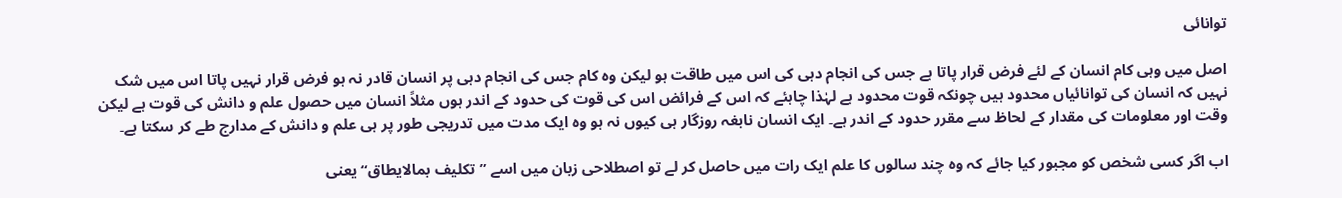توانائی

اصل میں وہی کام انسان کے لئے فرض قرار پاتا ہے جس کی انجام دہی کی اس میں طاقت ہو لیکن وہ کام جس کی انجام دہی پر انسان قادر نہ ہو فرض قرار نہیں پاتا اس میں شک نہیں کہ انسان کی توانائیاں محدود ہیں چونکہ قوت محدود ہے لہٰذا چاہئے کہ اس کے فرائض اس کی قوت کی حدود کے اندر ہوں مثلاً انسان میں حصول علم و دانش کی قوت ہے لیکن وقت اور معلومات کی مقدار کے لحاظ سے مقرر حدود کے اندر ہے۔ ایک انسان نابغہ روزگار ہی کیوں نہ ہو وہ ایک مدت میں تدریجی طور پر ہی علم و دانش کے مدارج طے کر سکتا ہے۔

اب اگر کسی شخص کو مجبور کیا جائے کہ وہ چند سالوں کا علم ایک رات میں حاصل کر لے تو اصطلاحی زبان میں اسے ”تکلیف بمالایطاق“ یعنی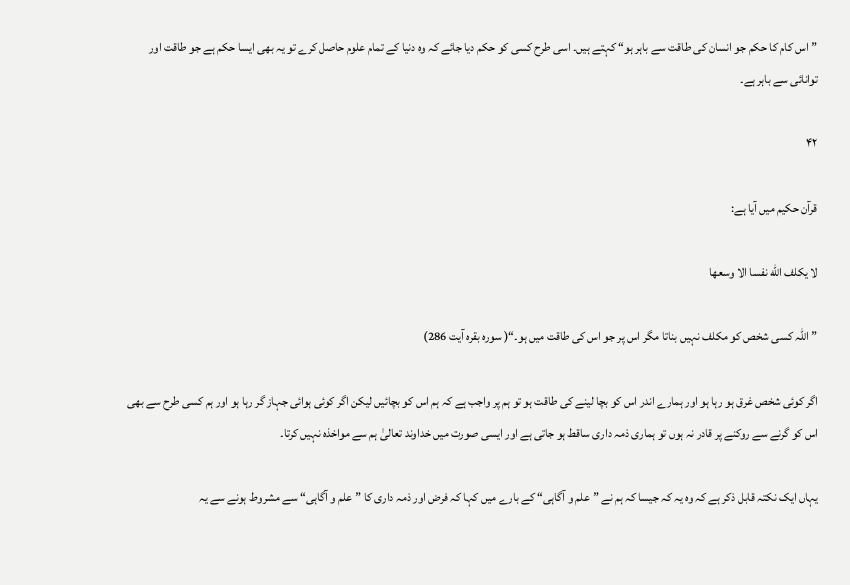”اس کام کا حکم جو انسان کی طاقت سے باہر ہو“ کہتے ہیں۔ اسی طرح کسی کو حکم دیا جائے کہ وہ دنیا کے تمام علوم حاصل کرے تو یہ بھی ایسا حکم ہے جو طاقت اور توانائی سے باہر ہے۔

۴۲

قرآن حکیم میں آیا ہے:

لا یکلف الله نفسا الا وسعها

”اللہ کسی شخص کو مکلف نہیں بناتا مگر اس پر جو اس کی طاقت میں ہو۔“( سورہ بقرہ آیت 286)

اگر کوئی شخص غرق ہو رہا ہو اور ہمارے اندر اس کو بچا لینے کی طاقت ہو تو ہم پر واجب ہے کہ ہم اس کو بچائیں لیکن اگر کوئی ہوائی جہاز گر رہا ہو اور ہم کسی طرح سے بھی اس کو گرنے سے روکنے پر قادر نہ ہوں تو ہماری ذمہ داری ساقط ہو جاتی ہے اور ایسی صورت میں خداوند تعالیٰ ہم سے مواخذہ نہیں کرتا۔

یہاں ایک نکتہ قابل ذکر ہے کہ وہ یہ کہ جیسا کہ ہم نے ”علم و آگاہی“ کے بارے میں کہا کہ فرض اور ذمہ داری کا ”علم و آگاہی“ سے مشروط ہونے سے یہ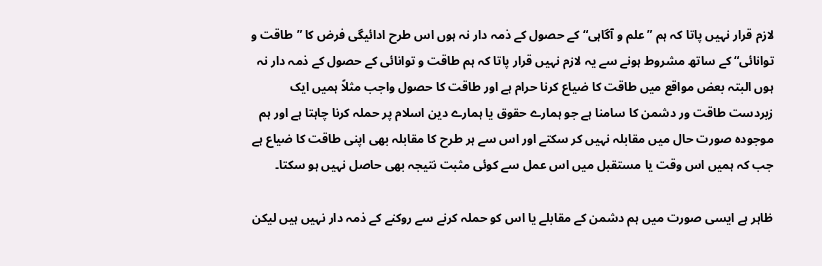لازم قرار نہیں پاتا کہ ہم ”علم و آگاہی“ کے حصول کے ذمہ دار نہ ہوں اس طرح ادائیگی فرض کا ”طاقت و توانائی“ کے ساتھ مشروط ہونے سے یہ لازم نہیں قرار پاتا کہ ہم طاقت و توانائی کے حصول کے ذمہ دار نہ ہوں البتہ بعض مواقع میں طاقت کا ضیاع کرنا حرام ہے اور طاقت کا حصول واجب مثلاً ہمیں ایک زبردست طاقت ور دشمن کا سامنا ہے جو ہمارے حقوق یا ہمارے دین اسلام پر حملہ کرنا چاہتا ہے اور ہم موجودہ صورت حال میں مقابلہ نہیں کر سکتے اور اس سے ہر طرح کا مقابلہ بھی اپنی طاقت کا ضیاع ہے جب کہ ہمیں اس وقت یا مستقبل میں اس عمل سے کوئی مثبت نتیجہ بھی حاصل نہیں ہو سکتا۔

ظاہر ہے ایسی صورت میں ہم دشمن کے مقابلے یا اس کو حملہ کرنے سے روکنے کے ذمہ دار نہیں ہیں لیکن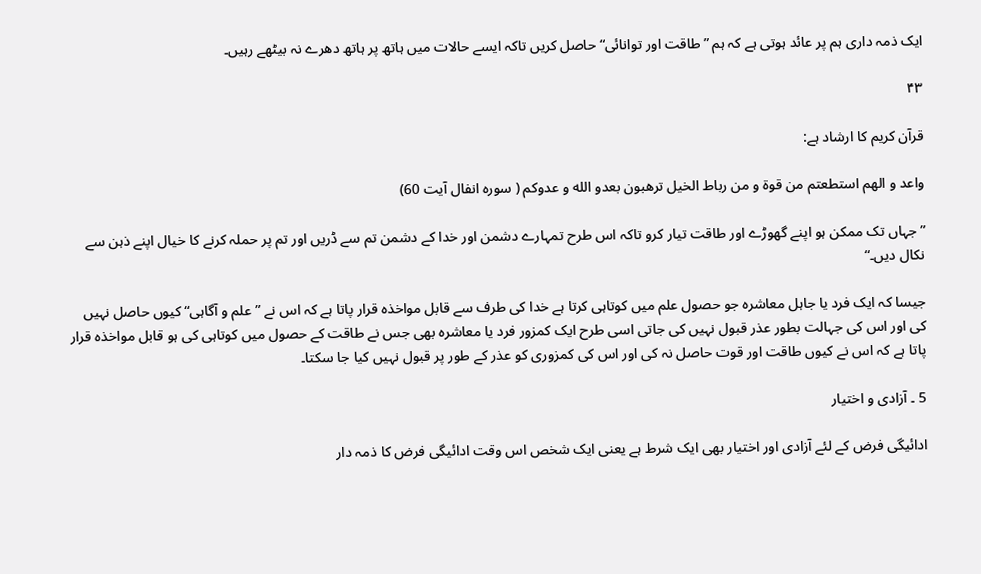ایک ذمہ داری ہم پر عائد ہوتی ہے کہ ہم ”طاقت اور توانائی“ حاصل کریں تاکہ ایسے حالات میں ہاتھ پر ہاتھ دھرے نہ بیٹھے رہیں۔

۴۳

قرآن کریم کا ارشاد ہے:

واعد و الهم استطعتم من قوة و من رباط الخیل ترهبون بعدو الله و عدوکم ( سورہ انفال آیت 60)

”جہاں تک ممکن ہو اپنے گھوڑے اور طاقت تیار کرو تاکہ اس طرح تمہارے دشمن اور خدا کے دشمن تم سے ڈریں اور تم پر حملہ کرنے کا خیال اپنے ذہن سے نکال دیں۔“

جیسا کہ ایک فرد یا جاہل معاشرہ جو حصول علم میں کوتاہی کرتا ہے خدا کی طرف سے قابل مواخذہ قرار پاتا ہے کہ اس نے ”علم و آگاہی“ کیوں حاصل نہیں کی اور اس کی جہالت بطور عذر قبول نہیں کی جاتی اسی طرح ایک کمزور فرد یا معاشرہ بھی جس نے طاقت کے حصول میں کوتاہی کی ہو قابل مواخذہ قرار پاتا ہے کہ اس نے کیوں طاقت اور قوت حاصل نہ کی اور اس کی کمزوری کو عذر کے طور پر قبول نہیں کیا جا سکتا۔

5 ۔ آزادی و اختیار

ادائیگی فرض کے لئے آزادی اور اختیار بھی ایک شرط ہے یعنی ایک شخص اس وقت ادائیگی فرض کا ذمہ دار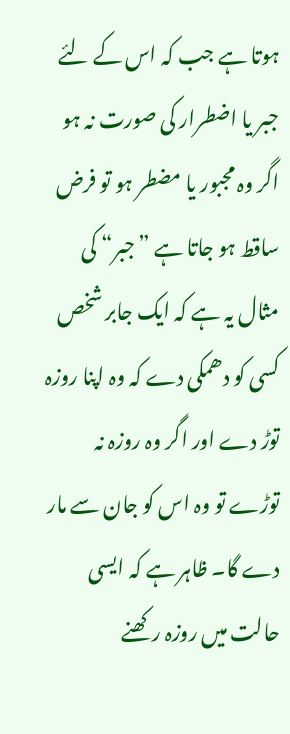ہوتا ہے جب کہ اس کے لئے جبر یا اضطرار کی صورت نہ ہو اگر وہ مجبور یا مضطر ہو تو فرض ساقط ہو جاتا ہے ”جبر“ کی مثال یہ ہے کہ ایک جابر شخص کسی کو دھمکی دے کہ وہ اپنا روزہ توڑ دے اور اگر وہ روزہ نہ توڑے تو وہ اس کو جان سے مار دے گا۔ ظاہر ہے کہ ایسی حالت میں روزہ رکھنے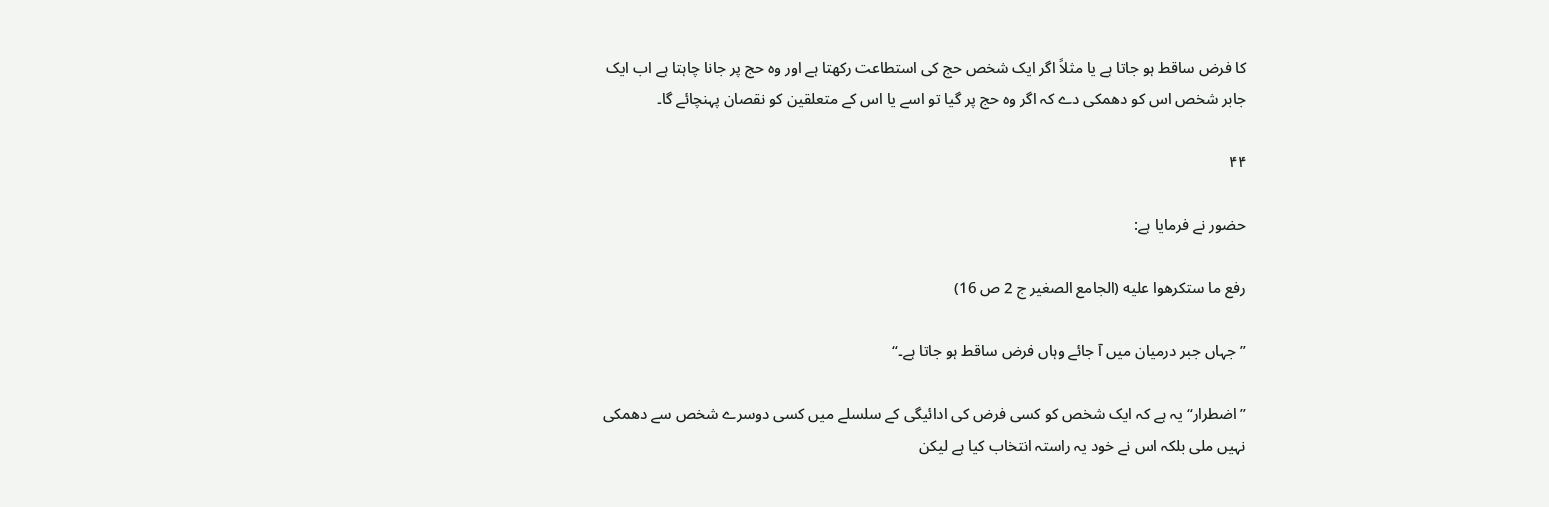کا فرض ساقط ہو جاتا ہے یا مثلاً اگر ایک شخص حج کی استطاعت رکھتا ہے اور وہ حج پر جانا چاہتا ہے اب ایک جابر شخص اس کو دھمکی دے کہ اگر وہ حج پر گیا تو اسے یا اس کے متعلقین کو نقصان پہنچائے گا۔

۴۴

حضور نے فرمایا ہے:

رفع ما ستکرهوا علیه (الجامع الصغیر ج 2 ص 16)

”جہاں جبر درمیان میں آ جائے وہاں فرض ساقط ہو جاتا ہے۔“

”اضطرار“ یہ ہے کہ ایک شخص کو کسی فرض کی ادائیگی کے سلسلے میں کسی دوسرے شخص سے دھمکی نہیں ملی بلکہ اس نے خود یہ راستہ انتخاب کیا ہے لیکن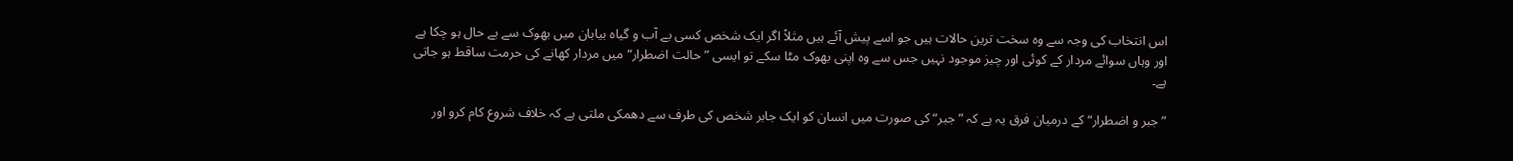اس انتخاب کی وجہ سے وہ سخت ترین حالات ہیں جو اسے پیش آئے ہیں مثلاً اگر ایک شخص کسی بے آب و گیاہ بیابان میں بھوک سے بے حال ہو چکا ہے اور وہاں سوائے مردار کے کوئی اور چیز موجود نہیں جس سے وہ اپنی بھوک مٹا سکے تو ایسی ”حالت اضطرار“ میں مردار کھانے کی حرمت ساقط ہو جاتی ہے۔

”جبر و اضطرار“ کے درمیان فرق یہ ہے کہ ”جبر“ کی صورت میں انسان کو ایک جابر شخص کی طرف سے دھمکی ملتی ہے کہ خلاف شروع کام کرو اور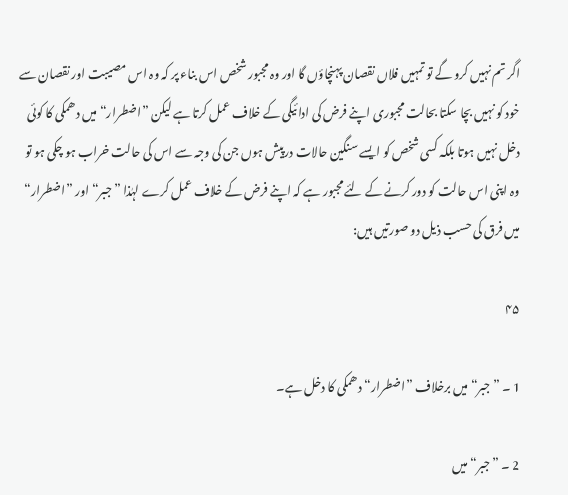اگر تم نہیں کرو گے تو تمہیں فلاں نقصان پہنچاؤں گا اور وہ مجبور شخص اس بناء پر کہ وہ اس مصیبت اور نقصان سے خود کو نہیں بچا سکتا بحالت مجبوری اپنے فرض کی ادائیگی کے خلاف عمل کرتا ہے لیکن ”اضطرار“ میں دھمکی کا کوئی دخل نہیں ہوتا بلکہ کسی شخص کو ایسے سنگین حالات درپیش ہوں جن کی وجہ سے اس کی حالت خراب ہو چکی ہو تو وہ اپنی اس حالت کو دور کرنے کے لئے مجبور ہے کہ اپنے فرض کے خلاف عمل کرے لہٰذا ”جبر“ اور ”اضطرار“ میں فرق کی حسب ذیل دو صورتیں ہیں:

۴۵

1 ۔ ”جبر“ میں برخلاف ”اضطرار“ دھمکی کا دخل ہے۔

2 ۔ ”جبر“ میں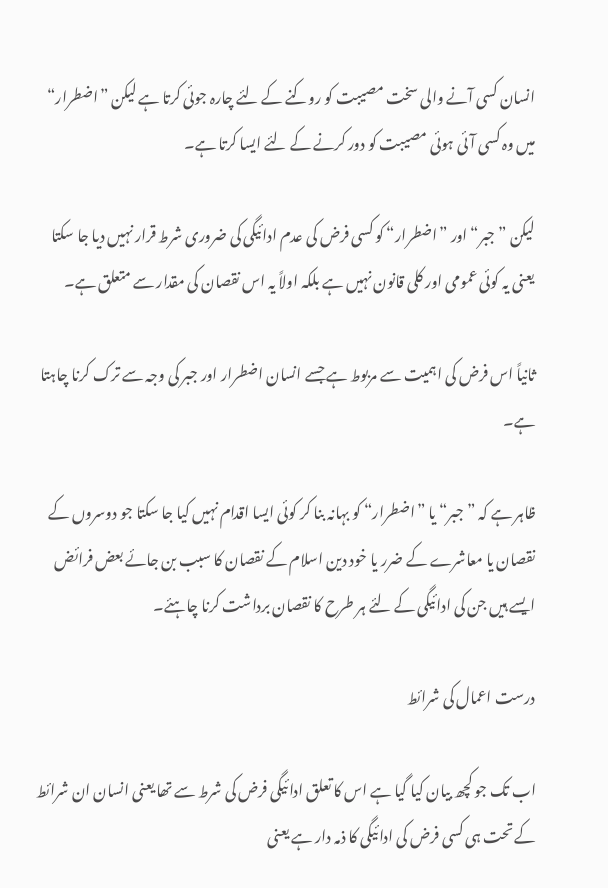انسان کسی آنے والی سخت مصیبت کو روکنے کے لئے چارہ جوئی کرتا ہے لیکن ”اضطرار“ میں وہ کسی آئی ہوئی مصیبت کو دور کرنے کے لئے ایسا کرتا ہے۔

لیکن ”جبر“ اور ”اضطرار“ کو کسی فرض کی عدم ادائیگی کی ضروری شرط قرار نہیں دیا جا سکتا یعنی یہ کوئی عمومی اور کلی قانون نہیں ہے بلکہ اولاً یہ اس نقصان کی مقدار سے متعلق ہے۔

ثانیاً اس فرض کی اہمیت سے مربوط ہے جسے انسان اضطرار اور جبر کی وجہ سے ترک کرنا چاہتا ہے۔

ظاہر ہے کہ ”جبر“ یا ”اضطرار“ کو بہانہ بنا کر کوئی ایسا اقدام نہیں کیا جا سکتا جو دوسروں کے نقصان یا معاشرے کے ضرر یا خود دین اسلام کے نقصان کا سبب بن جائے بعض فرائض ایسے ہیں جن کی ادائیگی کے لئے ہر طرح کا نقصان برداشت کرنا چاہئے۔

درست اعمال کی شرائط

اب تک جو کچھ بیان کیا گیا ہے اس کا تعلق ادائیگی فرض کی شرط سے تھا یعنی انسان ان شرائط کے تحت ہی کسی فرض کی ادائیگی کا ذمہ دار ہے یعنی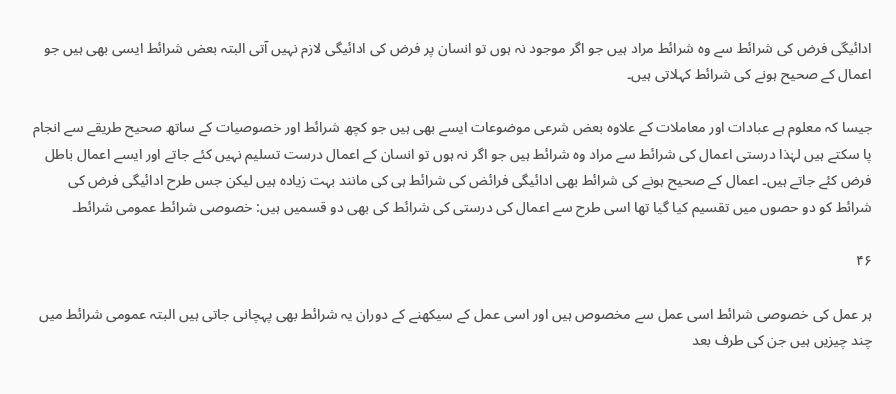ادائیگی فرض کی شرائط سے وہ شرائط مراد ہیں جو اگر موجود نہ ہوں تو انسان پر فرض کی ادائیگی لازم نہیں آتی البتہ بعض شرائط ایسی بھی ہیں جو اعمال کے صحیح ہونے کی شرائط کہلاتی ہیں۔

جیسا کہ معلوم ہے عبادات اور معاملات کے علاوہ بعض شرعی موضوعات ایسے بھی ہیں جو کچھ شرائط اور خصوصیات کے ساتھ صحیح طریقے سے انجام پا سکتے ہیں لہٰذا درستی اعمال کی شرائط سے مراد وہ شرائط ہیں جو اگر نہ ہوں تو انسان کے اعمال درست تسلیم نہیں کئے جاتے اور ایسے اعمال باطل فرض کئے جاتے ہیں۔ اعمال کے صحیح ہونے کی شرائط بھی ادائیگی فرائض کی شرائط ہی کی مانند بہت زیادہ ہیں لیکن جس طرح ادائیگی فرض کی شرائط کو دو حصوں میں تقسیم کیا گیا تھا اسی طرح سے اعمال کی درستی کی شرائط کی بھی دو قسمیں ہیں: خصوصی شرائط عمومی شرائط۔

۴۶

ہر عمل کی خصوصی شرائط اسی عمل سے مخصوص ہیں اور اسی عمل کے سیکھنے کے دوران یہ شرائط بھی پہچانی جاتی ہیں البتہ عمومی شرائط میں چند چیزیں ہیں جن کی طرف بعد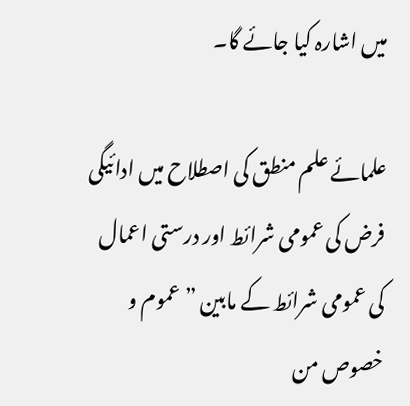میں اشارہ کیا جائے گا۔

علمائے علم منطق کی اصطلاح میں ادائیگی فرض کی عمومی شرائط اور درستی اعمال کی عمومی شرائط کے مابین ”عموم و خصوص من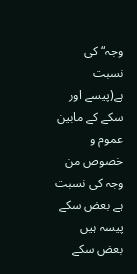وجہ“ کی نسبت ہے(پیسے اور سکے کے مابین عموم و خصوص من وجہ کی نسبت ہے بعض سکے پیسہ ہیں بعض سکے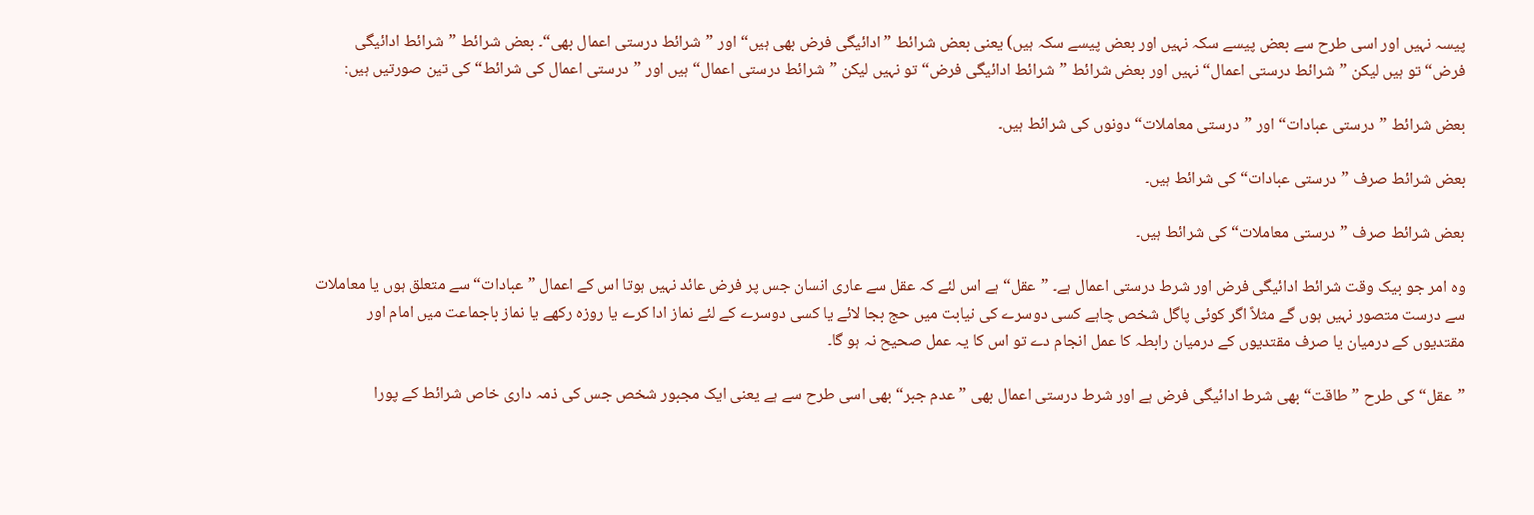پیسہ نہیں اور اسی طرح سے بعض پیسے سکہ نہیں اور بعض پیسے سکہ ہیں) یعنی بعض شرائط ”ادائیگی فرض بھی ہیں“ اور ”شرائط درستی اعمال بھی“۔ بعض شرائط ”شرائط ادائیگی فرض“ تو ہیں لیکن ”شرائط درستی اعمال“ نہیں اور بعض شرائط ”شرائط ادائیگی فرض“ تو نہیں لیکن ”شرائط درستی اعمال“ ہیں اور ”درستی اعمال کی شرائط“ کی تین صورتیں ہیں:

بعض شرائط ”درستی عبادات“ اور ”درستی معاملات“ دونوں کی شرائط ہیں۔

بعض شرائط صرف ”درستی عبادات“ کی شرائط ہیں۔

بعض شرائط صرف ”درستی معاملات“ کی شرائط ہیں۔

وہ امر جو بیک وقت شرائط ادائیگی فرض اور شرط درستی اعمال ہے۔ ”عقل“ ہے اس لئے کہ عقل سے عاری انسان جس پر فرض عائد نہیں ہوتا اس کے اعمال ”عبادات“ سے متعلق ہوں یا معاملات سے درست متصور نہیں ہوں گے مثلاً اگر کوئی پاگل شخص چاہے کسی دوسرے کی نیابت میں حج بجا لائے یا کسی دوسرے کے لئے نماز ادا کرے یا روزہ رکھے یا نماز باجماعت میں امام اور مقتدیوں کے درمیان یا صرف مقتدیوں کے درمیان رابطہ کا عمل انجام دے تو اس کا یہ عمل صحیح نہ ہو گا۔

”عقل“ کی طرح ”طاقت“ بھی شرط ادائیگی فرض ہے اور شرط درستی اعمال بھی ”عدم جبر“ بھی اسی طرح سے ہے یعنی ایک مجبور شخص جس کی ذمہ داری خاص شرائط کے پورا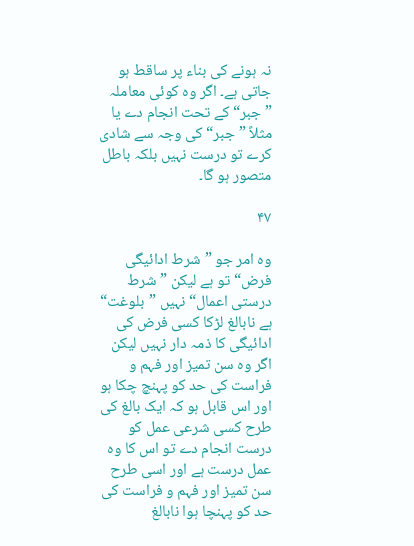نہ ہونے کی بناء پر ساقط ہو جاتی ہے۔ اگر وہ کوئی معاملہ ”جبر“ کے تحت انجام دے یا مثلاً ”جبر“ کی وجہ سے شادی کرے تو درست نہیں بلکہ باطل متصور ہو گا۔

۴۷

وہ امر جو ”شرط ادائیگی فرض“ تو ہے لیکن ”شرط درستی اعمال“ نہیں ”بلوغت“ ہے نابالغ لڑکا کسی فرض کی ادائیگی کا ذمہ دار نہیں لیکن اگر وہ سن تمیز اور فہم و فراست کی حد کو پہنچ چکا ہو اور اس قابل ہو کہ ایک بالغ کی طرح کسی شرعی عمل کو درست انجام دے تو اس کا وہ عمل درست ہے اور اسی طرح سن تمیز اور فہم و فراست کی حد کو پہنچا ہوا نابالغ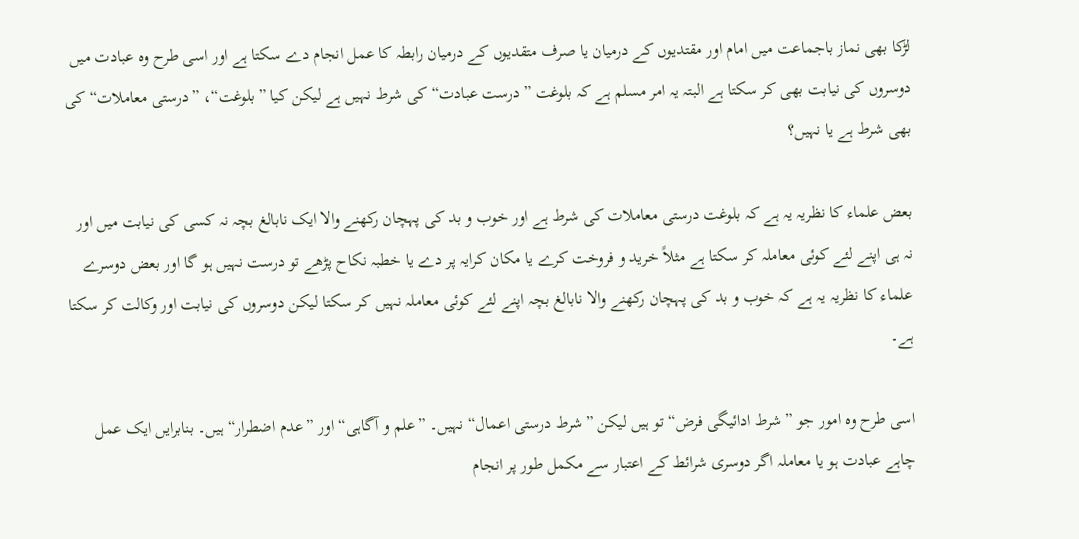لڑکا بھی نماز باجماعت میں امام اور مقتدیوں کے درمیان یا صرف متقدیوں کے درمیان رابطہ کا عمل انجام دے سکتا ہے اور اسی طرح وہ عبادت میں دوسروں کی نیابت بھی کر سکتا ہے البتہ یہ امر مسلم ہے کہ بلوغت ”درست عبادت“ کی شرط نہیں ہے لیکن کیا ”بلوغت“، ”درستی معاملات“ کی بھی شرط ہے یا نہیں؟

بعض علماء کا نظریہ یہ ہے کہ بلوغت درستی معاملات کی شرط ہے اور خوب و بد کی پہچان رکھنے والا ایک نابالغ بچہ نہ کسی کی نیابت میں اور نہ ہی اپنے لئے کوئی معاملہ کر سکتا ہے مثلاً خرید و فروخت کرے یا مکان کرایہ پر دے یا خطبہ نکاح پڑھے تو درست نہیں ہو گا اور بعض دوسرے علماء کا نظریہ یہ ہے کہ خوب و بد کی پہچان رکھنے والا نابالغ بچہ اپنے لئے کوئی معاملہ نہیں کر سکتا لیکن دوسروں کی نیابت اور وکالت کر سکتا ہے۔

اسی طرح وہ امور جو ”شرط ادائیگی فرض“ تو ہیں لیکن ”شرط درستی اعمال“ نہیں۔ ”علم و آگاہی“ اور ”عدم اضطرار“ ہیں۔ بنابرایں ایک عمل چاہے عبادت ہو یا معاملہ اگر دوسری شرائط کے اعتبار سے مکمل طور پر انجام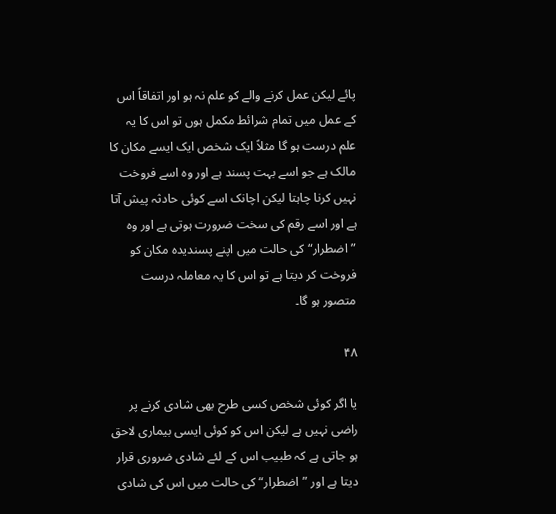پائے لیکن عمل کرنے والے کو علم نہ ہو اور اتفاقاً اس کے عمل میں تمام شرائط مکمل ہوں تو اس کا یہ علم درست ہو گا مثلاً ایک شخص ایک ایسے مکان کا مالک ہے جو اسے بہت پسند ہے اور وہ اسے فروخت نہیں کرنا چاہتا لیکن اچانک اسے کوئی حادثہ پیش آتا ہے اور اسے رقم کی سخت ضرورت ہوتی ہے اور وہ ”اضطرار“ کی حالت میں اپنے پسندیدہ مکان کو فروخت کر دیتا ہے تو اس کا یہ معاملہ درست متصور ہو گا۔

۴۸

یا اگر کوئی شخص کسی طرح بھی شادی کرنے پر راضی نہیں ہے لیکن اس کو کوئی ایسی بیماری لاحق ہو جاتی ہے کہ طبیب اس کے لئے شادی ضروری قرار دیتا ہے اور ”اضطرار“ کی حالت میں اس کی شادی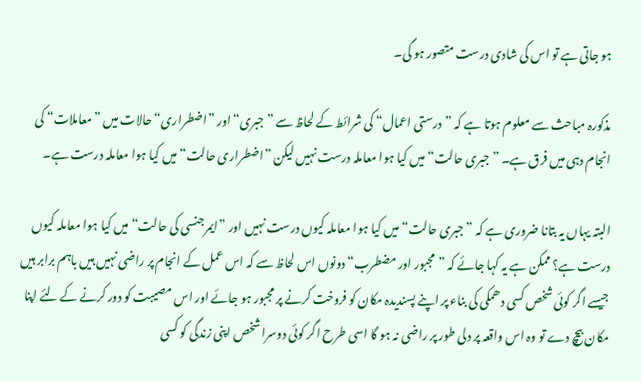ہو جاتی ہے تو اس کی شادی درست متصور ہو گی۔

مذکورہ مباحث سے معلوم ہوتا ہے کہ ”درستی اعمال“ کی شرائط کے لحاظ سے ”جبری“ اور ”اضطراری“ حالات میں ”معاملات“ کی انجام دہی میں فرق ہے۔ ”جبری حالت“ میں کیا ہوا معاملہ درست نہیں لیکن ”اضطراری حالت“ میں کیا ہوا معاملہ درست ہے۔

البتہ یہاں یہ بتانا ضروری ہے کہ ”جبری حالت“ میں کیا ہوا معاملہ کیوں درست نہیں اور ”ایمرجنسی کی حالت“ میں کیا ہوا معاملہ کیوں درست ہے؟ ممکن ہے یہ کہا جائے کہ ”مجبور اور مضطرب“ دونوں اس لحاظ سے کہ اس عمل کے انجام پر راضی نہیں ہیں باہم برابر ہیں جیسے اگر کوئی شخص کسی دھمکی کی بناء پر اپنے پسندیدہ مکان کو فروخت کرنے پر مجبور ہو جائے اور اس مصیبت کو دور کرنے کے لئے اپنا مکان بیچ دے تو وہ اس واقعہ پر دلی طور پر راضی نہ ہو گا اسی طرح اگر کوئی دوسرا شخص اپنی زندگی کو کسی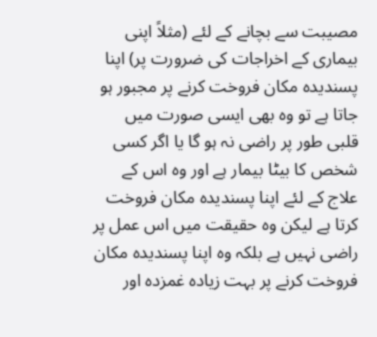مصیبت سے بچانے کے لئے (مثلاً اپنی بیماری کے اخراجات کی ضرورت پر) اپنا پسندیدہ مکان فروخت کرنے پر مجبور ہو جاتا ہے تو وہ بھی ایسی صورت میں قلبی طور پر راضی نہ ہو گا یا اگر کسی شخص کا بیٹا بیمار ہے اور وہ اس کے علاج کے لئے اپنا پسندیدہ مکان فروخت کرتا ہے لیکن وہ حقیقت میں اس عمل پر راضی نہیں ہے بلکہ وہ اپنا پسندیدہ مکان فروخت کرنے پر بہت زیادہ غمزدہ اور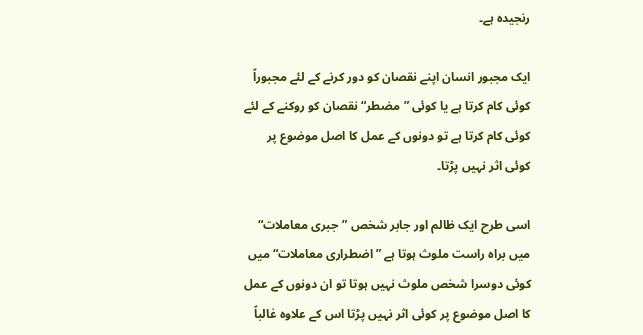رنجیدہ ہے۔

ایک مجبور انسان اپنے نقصان کو دور کرنے کے لئے مجبوراً کوئی کام کرتا ہے یا کوئی ”مضطر“ نقصان کو روکنے کے لئے کوئی کام کرتا ہے تو دونوں کے عمل کا اصل موضوع پر کوئی اثر نہیں پڑتا۔

اسی طرح ایک ظالم اور جابر شخص ”جبری معاملات“ میں براہ راست ملوث ہوتا ہے ”اضطراری معاملات“ میں کوئی دوسرا شخص ملوث نہیں ہوتا تو ان دونوں کے عمل کا اصل موضوع پر کوئی اثر نہیں پڑتا اس کے علاوہ غالباً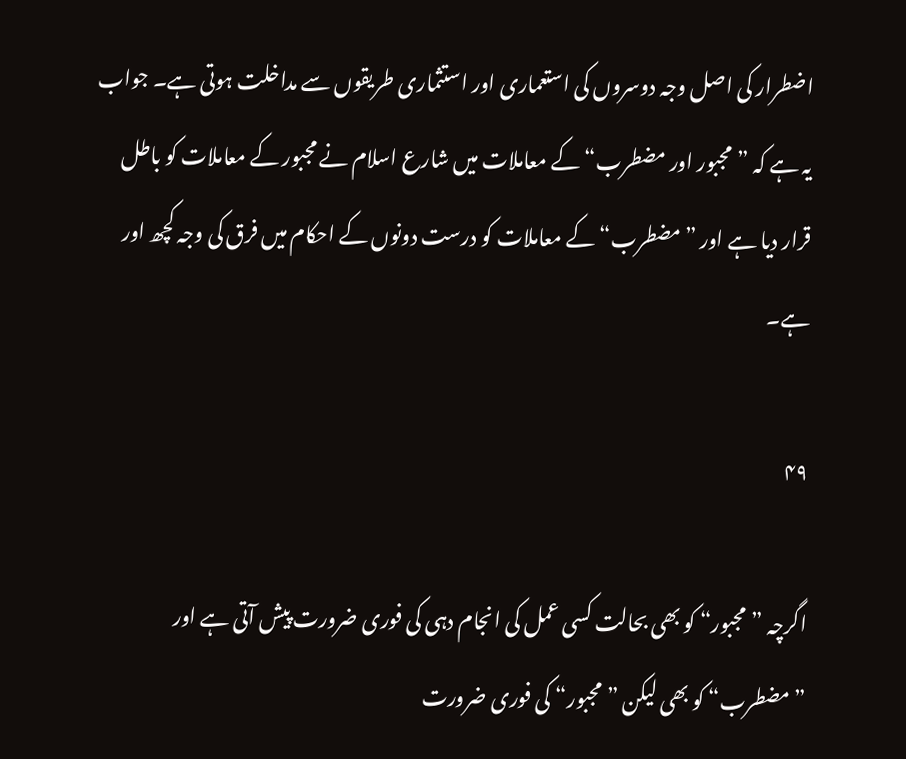اضطرار کی اصل وجہ دوسروں کی استعماری اور استثماری طریقوں سے مداخلت ہوتی ہے۔ جواب یہ ہے کہ ”مجبور اور مضطرب“ کے معاملات میں شارع اسلام نے مجبور کے معاملات کو باطل قرار دیا ہے اور ”مضطرب“ کے معاملات کو درست دونوں کے احکام میں فرق کی وجہ کچھ اور ہے۔

۴۹

اگرچہ ”مجبور“ کو بھی بحالت کسی عمل کی انجام دہی کی فوری ضرورت پیش آتی ہے اور ”مضطرب“ کو بھی لیکن ”مجبور“ کی فوری ضرورت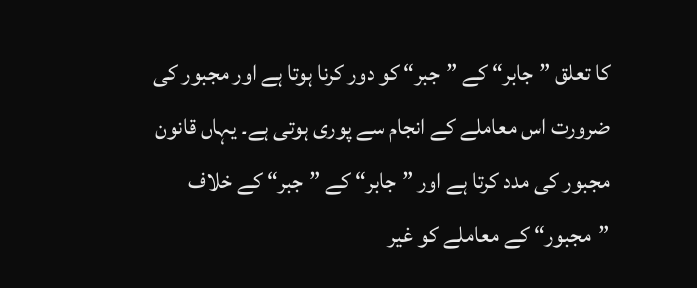کا تعلق ”جابر“ کے ”جبر“ کو دور کرنا ہوتا ہے اور مجبور کی ضرورت اس معاملے کے انجام سے پوری ہوتی ہے۔ یہاں قانون مجبور کی مدد کرتا ہے اور ”جابر“ کے ”جبر“ کے خلاف ”مجبور“ کے معاملے کو غیر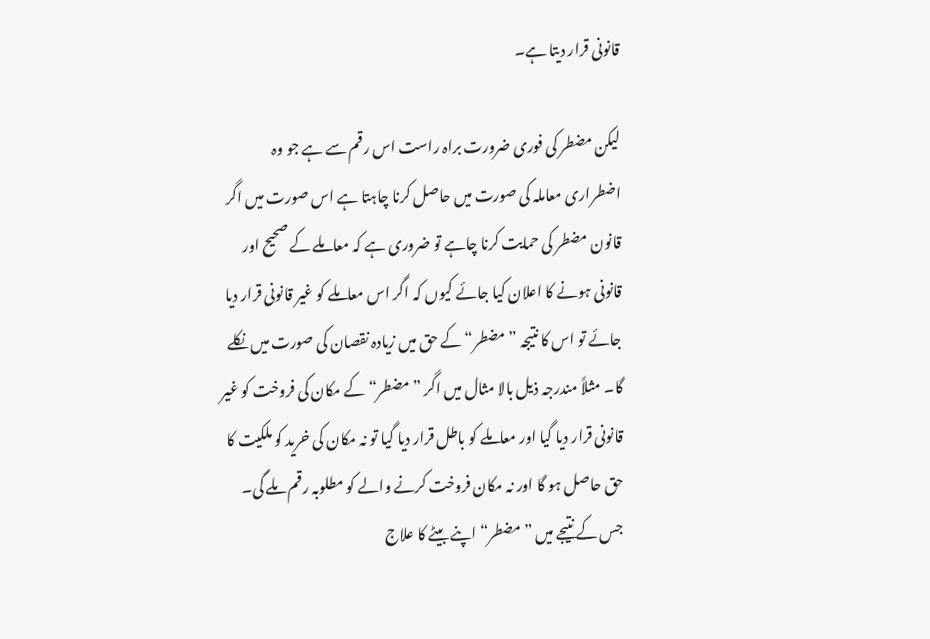قانونی قرار دیتا ہے۔

لیکن مضطر کی فوری ضرورت براہ راست اس رقم سے ہے جو وہ اضطراری معاملہ کی صورت میں حاصل کرنا چاہتا ہے اس صورت میں اگر قانون مضطر کی حمایت کرنا چاہے تو ضروری ہے کہ معاملے کے صحیح اور قانونی ہونے کا اعلان کیا جائے کیوں کہ اگر اس معاملے کو غیر قانونی قرار دیا جائے تو اس کا نتیجہ ”مضطر“ کے حق میں زیادہ نقصان کی صورت میں نکلے گا۔ مثلاً مندرجہ ذیل بالا مثال میں اگر ”مضطر“ کے مکان کی فروخت کو غیر قانونی قرار دیا گیا اور معاملے کو باطل قرار دیا گیا تو نہ مکان کی خرید کو ملکیت کا حق حاصل ہو گا اور نہ مکان فروخت کرنے والے کو مطلوبہ رقم ملے گی۔ جس کے نتیجے میں ”مضطر“ اپنے بیٹے کا علاج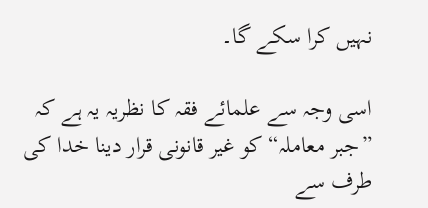نہیں کرا سکے گا۔

اسی وجہ سے علمائے فقہ کا نظریہ یہ ہے کہ ”جبر معاملہ“ کو غیر قانونی قرار دینا خدا کی طرف سے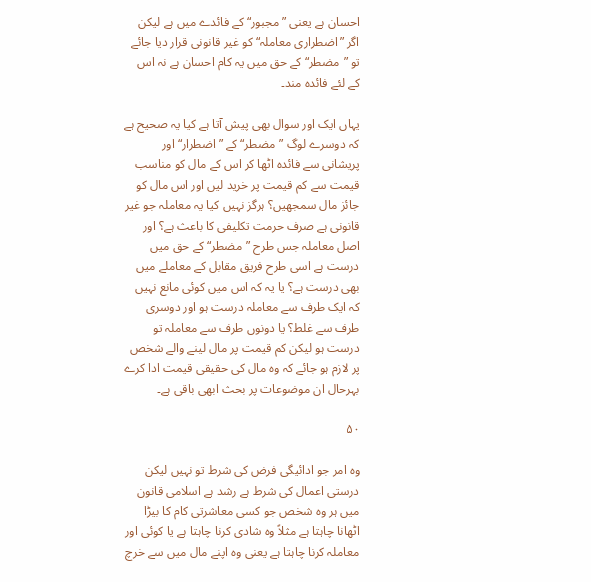احسان ہے یعنی ”مجبور“ کے فائدے میں ہے لیکن اگر ”اضطراری معاملہ“ کو غیر قانونی قرار دیا جائے تو ”مضطر“ کے حق میں یہ کام احسان ہے نہ اس کے لئے فائدہ مند۔

یہاں ایک اور سوال بھی پیش آتا ہے کیا یہ صحیح ہے کہ دوسرے لوگ ”مضطر“ کے ”اضطرار“ اور پریشانی سے فائدہ اٹھا کر اس کے مال کو مناسب قیمت سے کم قیمت پر خرید لیں اور اس مال کو جائز مال سمجھیں؟ ہرگز نہیں کیا یہ معاملہ جو غیر قانونی ہے صرف حرمت تکلیفی کا باعث ہے؟ اور اصل معاملہ جس طرح ”مضطر“ کے حق میں درست ہے اسی طرح فریق مقابل کے معاملے میں بھی درست ہے؟ یا یہ کہ اس میں کوئی مانع نہیں کہ ایک طرف سے معاملہ درست ہو اور دوسری طرف سے غلط؟ یا دونوں طرف سے معاملہ تو درست ہو لیکن کم قیمت پر مال لینے والے شخص پر لازم ہو جائے کہ وہ مال کی حقیقی قیمت ادا کرے بہرحال ان موضوعات پر بحث ابھی باقی ہے۔

۵۰

وہ امر جو ادائیگی فرض کی شرط تو نہیں لیکن درستی اعمال کی شرط ہے رشد ہے اسلامی قانون میں ہر وہ شخص جو کسی معاشرتی کام کا بیڑا اٹھانا چاہتا ہے مثلاً وہ شادی کرنا چاہتا ہے یا کوئی اور معاملہ کرنا چاہتا ہے یعنی وہ اپنے مال میں سے خرچ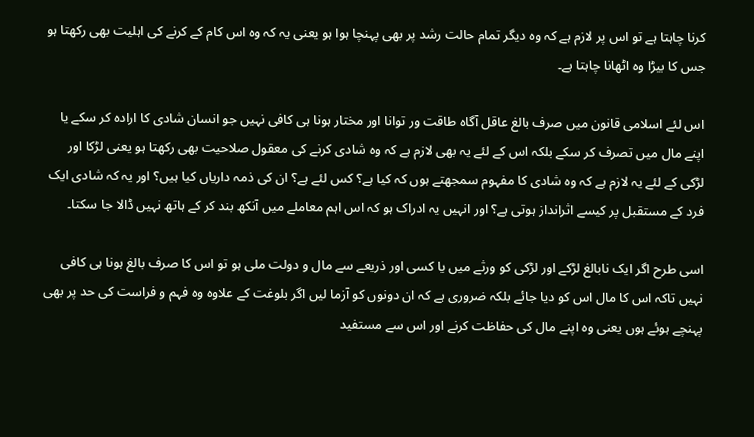کرنا چاہتا ہے تو اس پر لازم ہے کہ وہ دیگر تمام حالت رشد پر بھی پہنچا ہوا ہو یعنی یہ کہ وہ اس کام کے کرنے کی اہلیت بھی رکھتا ہو جس کا بیڑا وہ اٹھانا چاہتا ہے۔

اس لئے اسلامی قانون میں صرف بالغ عاقل آگاہ طاقت ور توانا اور مختار ہونا ہی کافی نہیں جو انسان شادی کا ارادہ کر سکے یا اپنے مال میں تصرف کر سکے بلکہ اس کے لئے یہ بھی لازم ہے کہ وہ شادی کرنے کی معقول صلاحیت بھی رکھتا ہو یعنی لڑکا اور لڑکی کے لئے یہ لازم ہے کہ وہ شادی کا مفہوم سمجھتے ہوں کہ کیا ہے؟ کس لئے ہے؟ ان کی ذمہ داریاں کیا ہیں؟ اور یہ کہ شادی ایک فرد کے مستقبل پر کیسے اثرانداز ہوتی ہے؟ اور انہیں یہ ادراک ہو کہ اس اہم معاملے میں آنکھ بند کر کے ہاتھ نہیں ڈالا جا سکتا۔

اسی طرح اگر ایک نابالغ لڑکے اور لڑکی کو ورثے میں یا کسی اور ذریعے سے مال و دولت ملی ہو تو اس کا صرف بالغ ہونا ہی کافی نہیں تاکہ اس کا مال اس کو دیا جائے بلکہ ضروری ہے کہ ان دونوں کو آزما لیں اگر بلوغت کے علاوہ وہ فہم و فراست کی حد پر بھی پہنچے ہوئے ہوں یعنی وہ اپنے مال کی حفاظت کرنے اور اس سے مستفید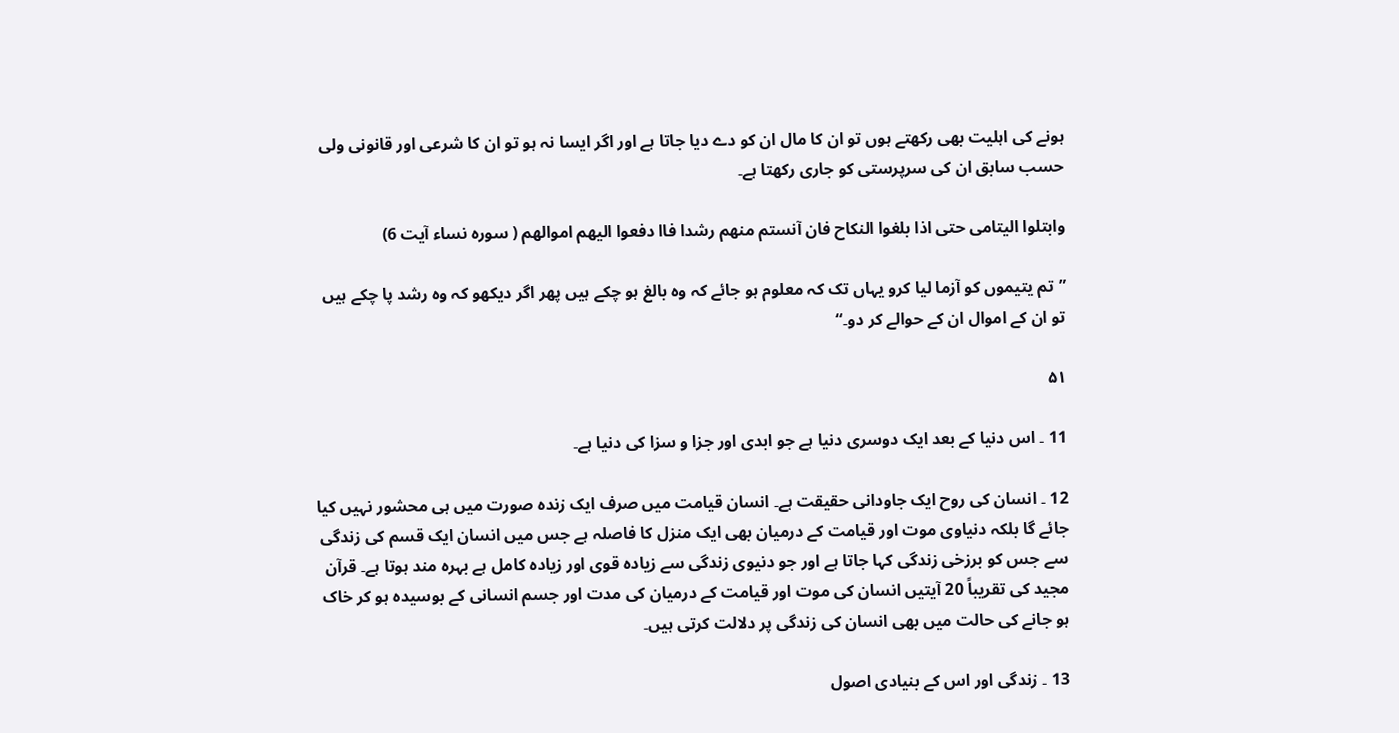ہونے کی اہلیت بھی رکھتے ہوں تو ان کا مال ان کو دے دیا جاتا ہے اور اگر ایسا نہ ہو تو ان کا شرعی اور قانونی ولی حسب سابق ان کی سرپرستی کو جاری رکھتا ہے۔

وابتلوا الیتامی حتی اذا بلغوا النکاح فان آنستم منهم رشدا فاا دفعوا الیهم اموالهم ( سورہ نساء آیت 6)

”تم یتیموں کو آزما لیا کرو یہاں تک کہ معلوم ہو جائے کہ وہ بالغ ہو چکے ہیں پھر اگر دیکھو کہ وہ رشد پا چکے ہیں تو ان کے اموال ان کے حوالے کر دو۔“

۵۱

11 ۔ اس دنیا کے بعد ایک دوسری دنیا ہے جو ابدی اور جزا و سزا کی دنیا ہے۔

12 ۔ انسان کی روح ایک جاودانی حقیقت ہے۔ انسان قیامت میں صرف ایک زندہ صورت میں ہی محشور نہیں کیا جائے گا بلکہ دنیاوی موت اور قیامت کے درمیان بھی ایک منزل کا فاصلہ ہے جس میں انسان ایک قسم کی زندگی سے جس کو برزخی زندگی کہا جاتا ہے اور جو دنیوی زندگی سے زیادہ قوی اور زیادہ کامل ہے بہرہ مند ہوتا ہے۔ قرآن مجید کی تقریباً 20 آیتیں انسان کی موت اور قیامت کے درمیان کی مدت اور جسم انسانی کے بوسیدہ ہو کر خاک ہو جانے کی حالت میں بھی انسان کی زندگی پر دلالت کرتی ہیں۔

13 ۔ زندگی اور اس کے بنیادی اصول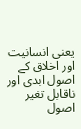یعنی انسانیت اور اخلاق کے اصول ابدی اور ناقابل تغیر اصول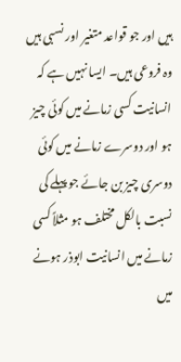ہیں اور جو قواعد متغیر اور نسبی ہیں وہ فروعی ہیں۔ ایسا نہیں ہے کہ انسانیت کسی زمانے میں کوئی چیز ہو اور دوسرے زمانے میں کوئی دوسری چیز بن جائے جو پہلے کی نسبت بالکل مختلف ہو مثلاً کسی زمانے میں انسانیت ابوذر ہونے میں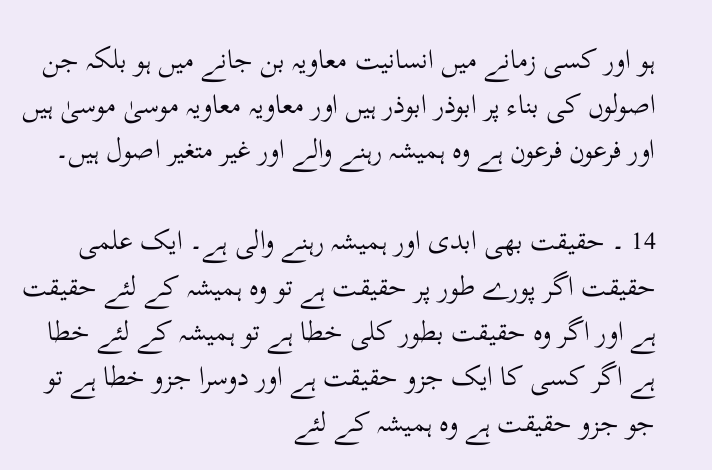ہو اور کسی زمانے میں انسانیت معاویہ بن جانے میں ہو بلکہ جن اصولوں کی بناء پر ابوذر ابوذر ہیں اور معاویہ معاویہ موسیٰ موسیٰ ہیں اور فرعون فرعون ہے وہ ہمیشہ رہنے والے اور غیر متغیر اصول ہیں۔

14 ۔ حقیقت بھی ابدی اور ہمیشہ رہنے والی ہے۔ ایک علمی حقیقت اگر پورے طور پر حقیقت ہے تو وہ ہمیشہ کے لئے حقیقت ہے اور اگر وہ حقیقت بطور کلی خطا ہے تو ہمیشہ کے لئے خطا ہے اگر کسی کا ایک جزو حقیقت ہے اور دوسرا جزو خطا ہے تو جو جزو حقیقت ہے وہ ہمیشہ کے لئے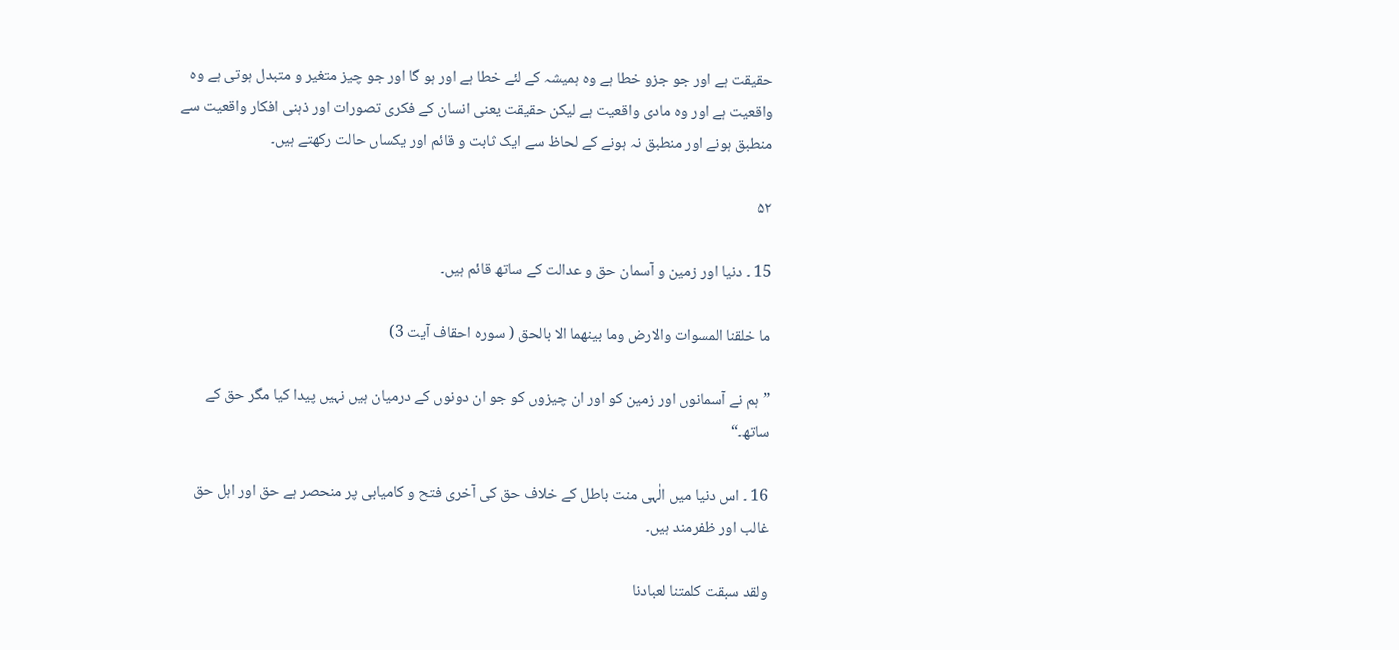حقیقت ہے اور جو جزو خطا ہے وہ ہمیشہ کے لئے خطا ہے اور ہو گا اور جو چیز متغیر و متبدل ہوتی ہے وہ واقعیت ہے اور وہ مادی واقعیت ہے لیکن حقیقت یعنی انسان کے فکری تصورات اور ذہنی افکار واقعیت سے منطبق ہونے اور منطبق نہ ہونے کے لحاظ سے ایک ثابت و قائم اور یکساں حالت رکھتے ہیں۔

۵۲

15 ۔ دنیا اور زمین و آسمان حق و عدالت کے ساتھ قائم ہیں۔

ما خلقنا المسوات والارض وما بینهما الا بالحق ( سورہ احقاف آیت 3)

”ہم نے آسمانوں اور زمین کو اور ان چیزوں کو جو ان دونوں کے درمیان ہیں نہیں پیدا کیا مگر حق کے ساتھ۔“

16 ۔ اس دنیا میں الٰہی منت باطل کے خلاف حق کی آخری فتح و کامیابی پر منحصر ہے حق اور اہل حق غالب اور ظفرمند ہیں۔

ولقد سبقت کلمتنا لعبادنا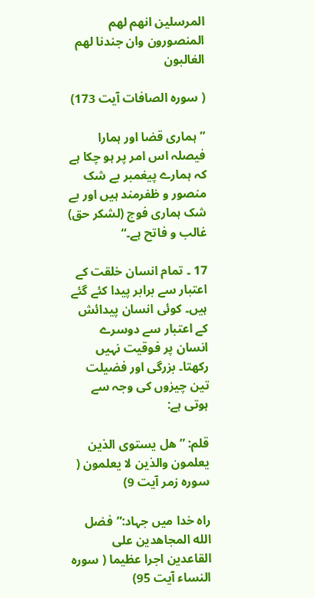المرسلین انهم لهم المنصورون وان جندنا لهم الغالبون

( سورہ الصافات آیت 173)

”ہماری قضا اور ہمارا فیصلہ اس امر پر ہو چکا ہے کہ ہمارے پیغمبر بے شک منصور و ظفرمند ہیں اور بے شک ہماری فوج (لشکر حق) غالب و فاتح ہے۔“

17 ۔ تمام انسان خلقت کے اعتبار سے برابر پیدا کئے گئے ہیں۔ کوئی انسان پیدائش کے اعتبار سے دوسرے انسان پر فوقیت نہیں رکھتا۔ بزرگی اور فضیلت تین چیزوں کی وجہ سے ہوتی ہے:

قلم: ”هل یستوی الذین یعلمون والذین لا یعلمون ( سورہ زمر آیت 9)

راہ خدا میں جہاد:”فضل الله المجاهدین علی القاعدین اجرا عظیما ( سورہ النساء آیت 95)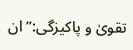تقویٰ و پاکیزگی:”ان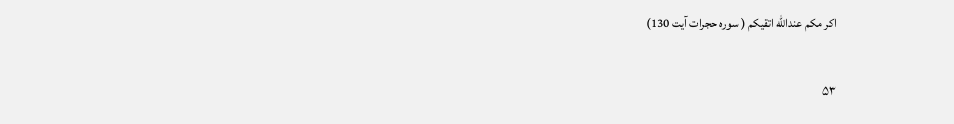اکر مکم عندالله اتقیکم ( سورہ حجرات آیت 130)

۵۳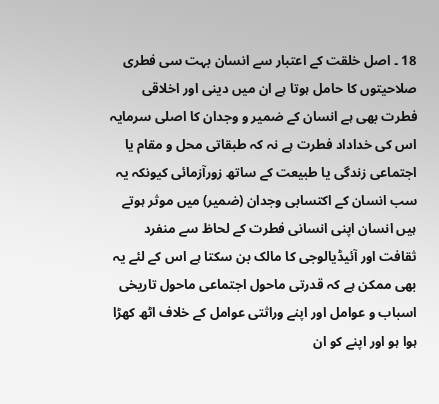18 ۔ اصل خلقت کے اعتبار سے انسان بہت سی فطری صلاحیتوں کا حامل ہوتا ہے ان میں دینی اور اخلاقی فطرت بھی ہے انسان کے ضمیر و وجدان کا اصلی سرمایہ اس کی خداداد فطرت ہے نہ کہ طبقاتی محل و مقام یا اجتماعی زندگی یا طبیعت کے ساتھ زورآزمائی کیونکہ یہ سب انسان کے اکتسابی وجدان (ضمیر) میں موثر ہوتے ہیں انسان اپنی انسانی فطرت کے لحاظ سے منفرد ثقافت اور آئیڈیالوجی کا مالک بن سکتا ہے اس کے لئے یہ بھی ممکن ہے کہ قدرتی ماحول اجتماعی ماحول تاریخی اسباب و عوامل اور اپنے وراثتی عوامل کے خلاف اٹھ کھڑا ہوا ہو اور اپنے کو ان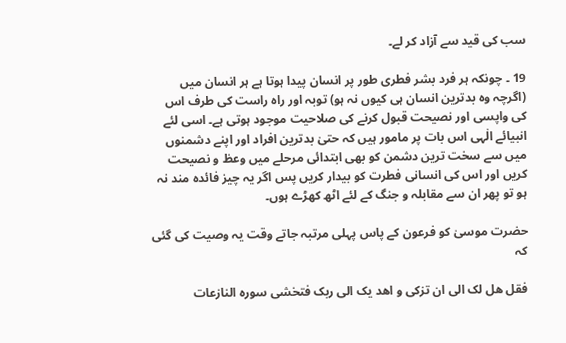سب کی قید سے آزاد کر لے۔

19 ۔ چونکہ ہر فرد بشر فطری طور پر انسان پیدا ہوتا ہے ہر انسان میں (اگرچہ وہ بدترین انسان ہی کیوں نہ ہو) توبہ اور راہ راست کی طرف اس کی واپسی اور نصیحت قبول کرنے کی صلاحیت موجود ہوتی ہے۔ اسی لئے انبیائے الٰہی اس بات پر مامور ہیں کہ حتیٰ بدترین افراد اور اپنے دشمنوں میں سے سخت ترین دشمن کو بھی ابتدائی مرحلے میں وعظ و نصیحت کریں اور اس کی انسانی فطرت کو بیدار کریں پس اگر یہ چیز فائدہ مند نہ ہو تو پھر ان سے مقابلہ و جنگ کے لئے اٹھ کھڑے ہوں۔

حضرت موسیٰ کو فرعون کے پاس پہلی مرتبہ جاتے وقت یہ وصیت کی گئی کہ

فقل هل لک الی ان تزکی و اهد یک الی ربک فتخشی سورہ النازعات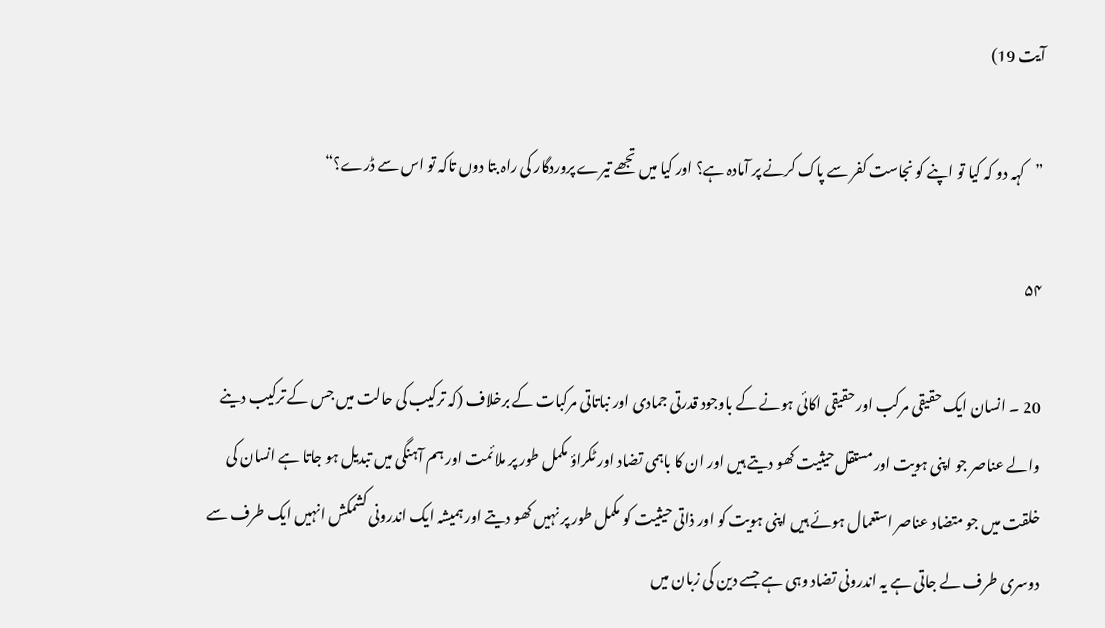آیت 19)

”کہہ دو کہ کیا تو اپنے کو نجاست کفر سے پاک کرنے پر آمادہ ہے؟ اور کیا میں تجھے تیرے پروردگار کی راہ بتا دوں تاکہ تو اس سے ڈرے؟“

۵۴

20 ۔ انسان ایک حقیقی مرکب اور حقیقی اکائی ہونے کے باوجود قدرتی جمادی اور نباتاتی مرکبات کے برخلاف (کہ ترکیب کی حالت میں جس کے ترکیب دینے والے عناصر جو اپنی ہویت اور مستقل حیثیت کھو دیتے ہیں اور ان کا باہمی تضاد اور ٹکراؤ مکمل طور پر ملائمت اور ہم آہنگی میں تبدیل ہو جاتا ہے انسان کی خلقت میں جو متضاد عناصر استعمال ہوئے ہیں اپنی ہویت کو اور ذاتی حیثیت کو مکمل طور پر نہیں کھو دیتے اور ہمیشہ ایک اندرونی کشمکش انہیں ایک طرف سے دوسری طرف لے جاتی ہے یہ اندرونی تضاد وہی ہے جسے دین کی زبان میں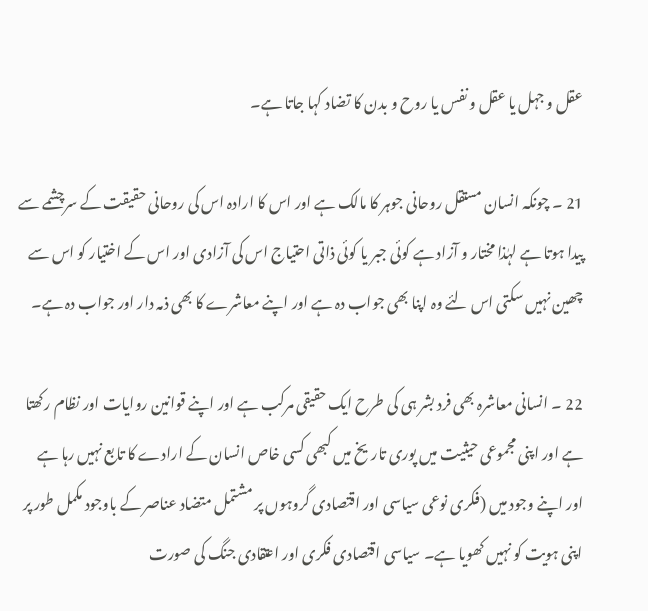عقل و جہل یا عقل و نفس یا روح و بدن کا تضاد کہا جاتا ہے۔

21 ۔ چونکہ انسان مستقل روحانی جوہر کا مالک ہے اور اس کا ارادہ اس کی روحانی حقیقت کے سرچشمے سے پیدا ہوتا ہے لہٰذا مختار و آزاد ہے کوئی جبر یا کوئی ذاتی احتیاج اس کی آزادی اور اس کے اختیار کو اس سے چھین نہیں سکتی اس لئے وہ اپنا بھی جواب دہ ہے اور اپنے معاشرے کا بھی ذمہ دار اور جواب دہ ہے۔

22 ۔ انسانی معاشرہ بھی فرد بشر ہی کی طرح ایک حقیقی مرکب ہے اور اپنے قوانین روایات اور نظام رکھتا ہے اور اپنی مجموعی حیثیت میں پوری تاریخ میں کبھی کسی خاص انسان کے ارادے کا تابع نہیں رہا ہے اور اپنے وجود میں (فکری نوعی سیاسی اور اقتصادی گروہوں پر مشتمل متضاد عناصر کے باوجود مکمل طور پر اپنی ہویت کو نہیں کھویا ہے۔ سیاسی اقتصادی فکری اور اعتقادی جنگ کی صورت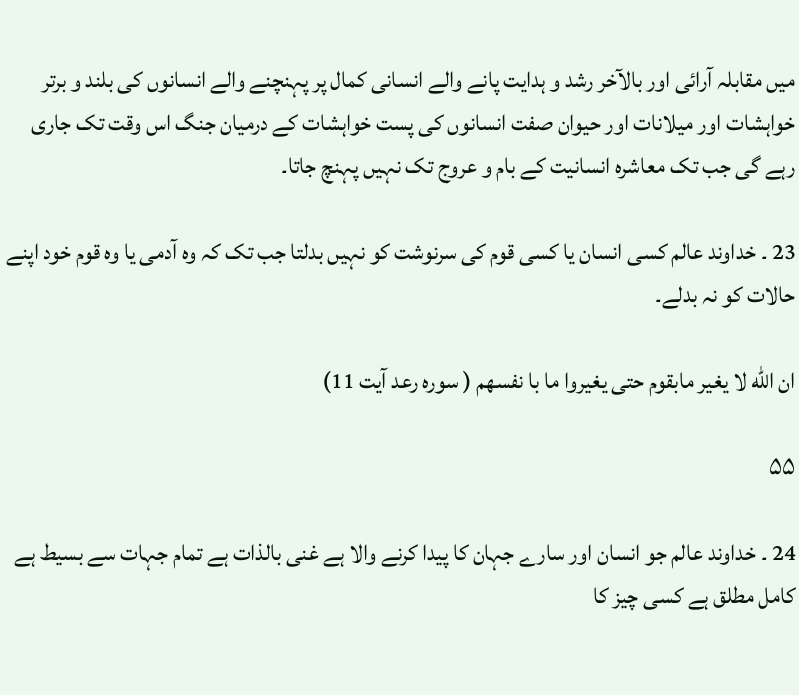میں مقابلہ آرائی اور بالآخر رشد و ہدایت پانے والے انسانی کمال پر پہنچنے والے انسانوں کی بلند و برتر خواہشات اور میلانات اور حیوان صفت انسانوں کی پست خواہشات کے درمیان جنگ اس وقت تک جاری رہے گی جب تک معاشرہ انسانیت کے بام و عروج تک نہیں پہنچ جاتا۔

23 ۔ خداوند عالم کسی انسان یا کسی قوم کی سرنوشت کو نہیں بدلتا جب تک کہ وہ آدمی یا وہ قوم خود اپنے حالات کو نہ بدلے۔

ان الله لا یغیر مابقوم حتی یغیروا ما با نفسهم ( سورہ رعد آیت 11)

۵۵

24 ۔ خداوند عالم جو انسان اور سارے جہان کا پیدا کرنے والا ہے غنی بالذات ہے تمام جہات سے بسیط ہے کامل مطلق ہے کسی چیز کا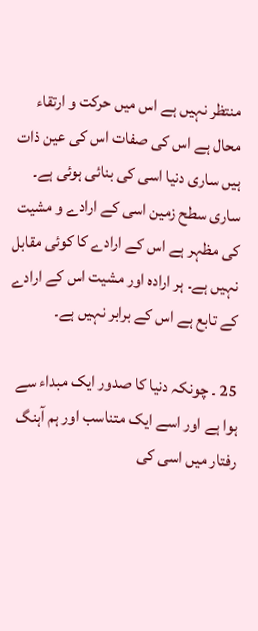منتظر نہیں ہے اس میں حرکت و ارتقاء محال ہے اس کی صفات اس کی عین ذات ہیں ساری دنیا اسی کی بنائی ہوئی ہے۔ ساری سطح زمین اسی کے ارادے و مشیت کی مظہر ہے اس کے ارادے کا کوئی مقابل نہیں ہے۔ ہر ارادہ اور مشیت اس کے ارادے کے تابع ہے اس کے برابر نہیں ہے۔

25 ۔ چونکہ دنیا کا صدور ایک مبداء سے ہوا ہے اور اسے ایک متناسب اور ہم آہنگ رفتار میں اسی کی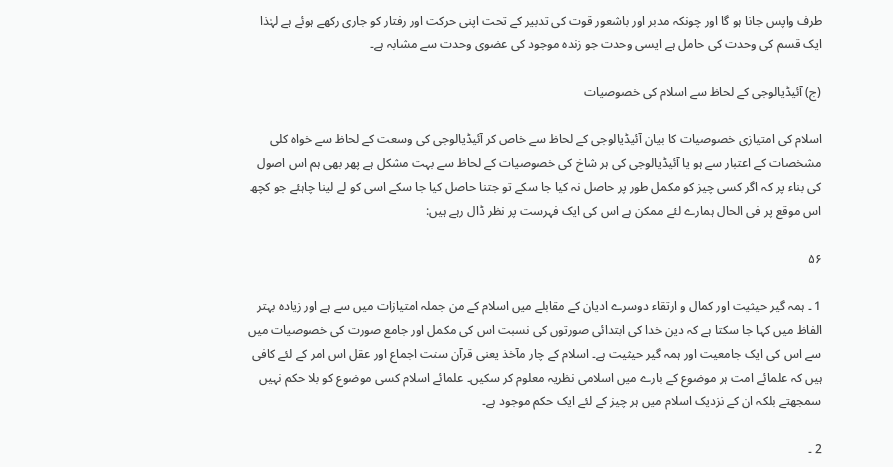طرف واپس جانا ہو گا اور چونکہ مدبر اور باشعور قوت کی تدبیر کے تحت اپنی حرکت اور رفتار کو جاری رکھے ہوئے ہے لہٰذا ایک قسم کی وحدت کی حامل ہے ایسی وحدت جو زندہ موجود کی عضوی وحدت سے مشابہ ہے۔

(ج) آئیڈیالوجی کے لحاظ سے اسلام کی خصوصیات

اسلام کی امتیازی خصوصیات کا بیان آئیڈیالوجی کے لحاظ سے خاص کر آئیڈیالوجی کی وسعت کے لحاظ سے خواہ کلی مشخصات کے اعتبار سے ہو یا آئیڈیالوجی کی ہر شاخ کی خصوصیات کے لحاظ سے بہت مشکل ہے پھر بھی ہم اس اصول کی بناء پر کہ اگر کسی چیز کو مکمل طور پر حاصل نہ کیا جا سکے تو جتنا حاصل کیا جا سکے اسی کو لے لینا چاہئے جو کچھ اس موقع پر فی الحال ہمارے لئے ممکن ہے اس کی ایک فہرست پر نظر ڈال رہے ہیں:

۵۶

1 ۔ ہمہ گیر حیثیت اور کمال و ارتقاء دوسرے ادیان کے مقابلے میں اسلام کے من جملہ امتیازات میں سے ہے اور زیادہ بہتر الفاظ میں کہا جا سکتا ہے کہ دین خدا کی ابتدائی صورتوں کی نسبت اس کی مکمل اور جامع صورت کی خصوصیات میں سے اس کی ایک جامعیت اور ہمہ گیر حیثیت ہے۔ اسلام کے چار مآخذ یعنی قرآن سنت اجماع اور عقل اس امر کے لئے کافی ہیں کہ علمائے امت ہر موضوع کے بارے میں اسلامی نظریہ معلوم کر سکیں۔ علمائے اسلام کسی موضوع کو بلا حکم نہیں سمجھتے بلکہ ان کے نزدیک اسلام میں ہر چیز کے لئے ایک حکم موجود ہے۔

2 ۔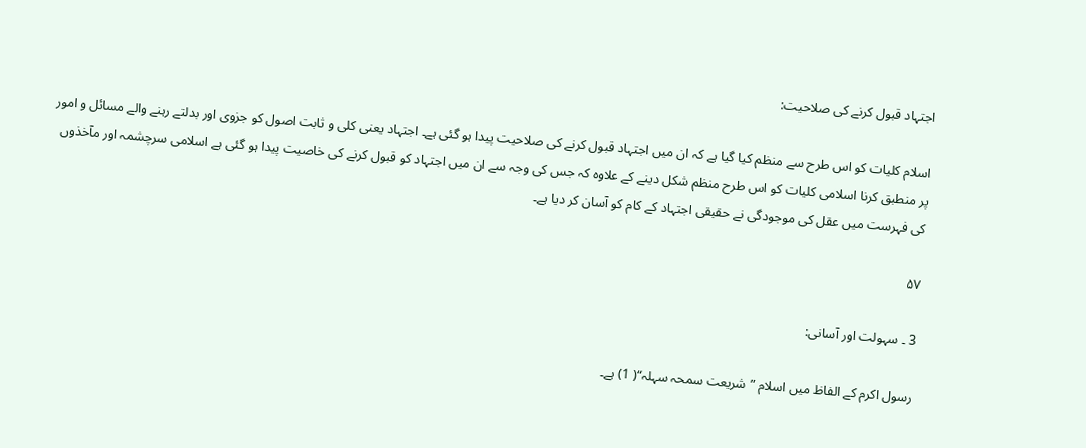اجتہاد قبول کرنے کی صلاحیت:

اسلام کلیات کو اس طرح سے منظم کیا گیا ہے کہ ان میں اجتہاد قبول کرنے کی صلاحیت پیدا ہو گئی ہے۔ اجتہاد یعنی کلی و ثابت اصول کو جزوی اور بدلتے رہنے والے مسائل و امور پر منطبق کرنا اسلامی کلیات کو اس طرح منظم شکل دینے کے علاوہ کہ جس کی وجہ سے ان میں اجتہاد کو قبول کرنے کی خاصیت پیدا ہو گئی ہے اسلامی سرچشمہ اور مآخذوں کی فہرست میں عقل کی موجودگی نے حقیقی اجتہاد کے کام کو آسان کر دیا ہے۔

۵۷

3 ۔ سہولت اور آسانی:

رسول اکرم کے الفاظ میں اسلام ”شریعت سمحہ سہلہ“( 1) ہے۔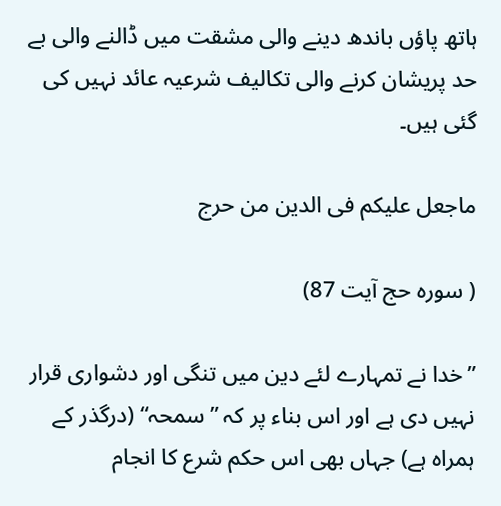ہاتھ پاؤں باندھ دینے والی مشقت میں ڈالنے والی بے حد پریشان کرنے والی تکالیف شرعیہ عائد نہیں کی گئی ہیں۔

ماجعل علیکم فی الدین من حرج

( سورہ حج آیت 87)

”خدا نے تمہارے لئے دین میں تنگی اور دشواری قرار نہیں دی ہے اور اس بناء پر کہ ”سمحہ“ (درگذر کے ہمراہ ہے) جہاں بھی اس حکم شرع کا انجام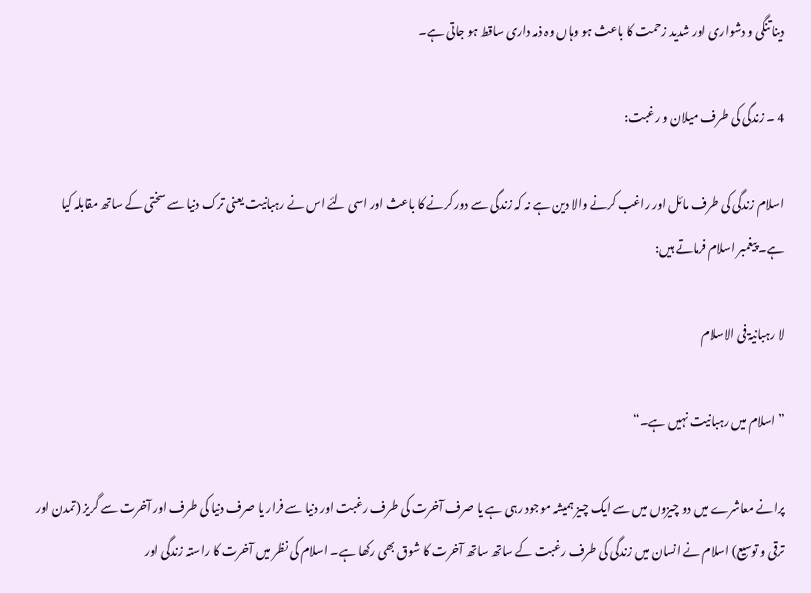دینا تنگی و دشواری اور شدید زحمت کا باعث ہو وہاں وہ ذمہ داری ساقط ہو جاتی ہے۔

4 ۔ زندگی کی طرف میلان و رغبت:

اسلام زندگی کی طرف مائل اور راغب کرنے والا دین ہے نہ کہ زندگی سے دور کرنے کا باعث اور اسی لئے اس نے رہبانیت یعنی ترک دنیا سے سختی کے ساتھ مقابلہ کیا ہے۔ پیغمبر اسلام فرماتے ہیں:

لا رہبانیۃ فی الاسلام

”اسلام میں رہبانیت نہیں ہے۔“

پرانے معاشرے میں دو چیزوں میں سے ایک چیز ہمیشہ موجود رہی ہے یا صرف آخرت کی طرف رغبت اور دنیا سے فرار یا صرف دنیا کی طرف اور آخرت سے گریز (تمدن اور ترقی و توسیع) اسلام نے انسان میں زندگی کی طرف رغبت کے ساتھ ساتھ آخرت کا شوق بھی رکھا ہے۔ اسلام کی نظر میں آخرت کا راستہ زندگی اور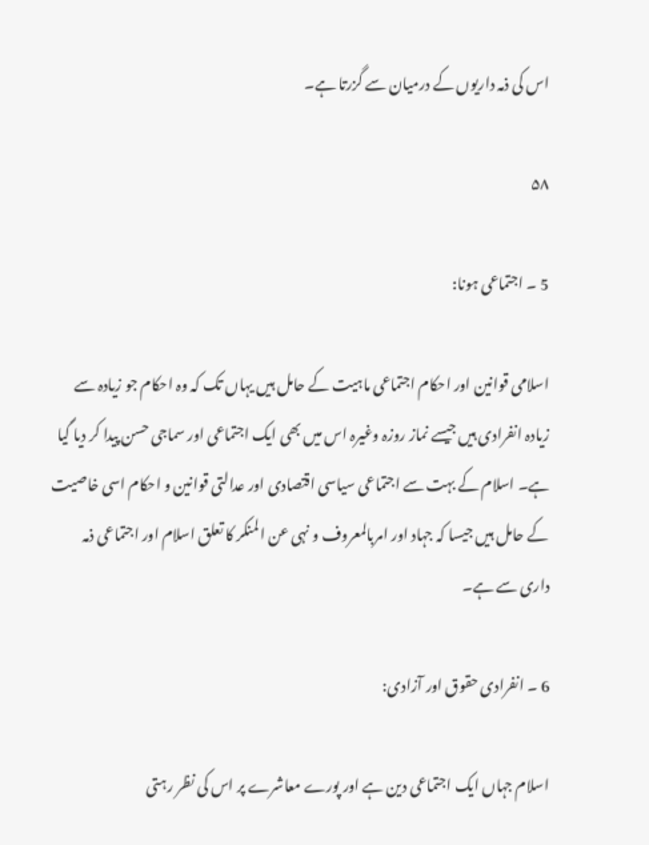اس کی ذمہ داریوں کے درمیان سے گزرتا ہے۔

۵۸

5 ۔ اجتماعی ہونا:

اسلامی قوانین اور احکام اجتماعی ماہیت کے حامل ہیں یہاں تک کہ وہ احکام جو زیادہ سے زیادہ انفرادی ہیں جیسے نماز روزہ وغیرہ اس میں بھی ایک اجتماعی اور سماجی حسن پیدا کر دیا گیا ہے۔ اسلام کے بہت سے اجتماعی سیاسی اقتصادی اور عدالتی قوانین و احکام اسی خاصیت کے حامل ہیں جیسا کہ جہاد اور امربالمعروف و نہی عن المنکر کا تعلق اسلام اور اجتماعی ذمہ داری سے ہے۔

6 ۔ انفرادی حقوق اور آزادی:

اسلام جہاں ایک اجتماعی دین ہے اور پورے معاشرے پر اس کی نظر رہتی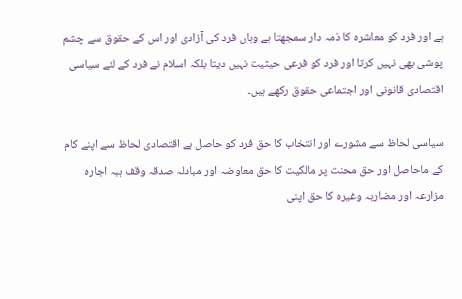ہے اور فرد کو معاشرہ کا ذمہ دار سمجھتا ہے وہاں فرد کی آزادی اور اس کے حقوق سے چشم پوشی بھی نہیں کرتا اور فرد کو فرعی حیثیت نہیں دیتا بلکہ اسلام نے فرد کے لئے سیاسی اقتصادی قانونی اور اجتماعی حقوق رکھے ہیں۔

سیاسی لحاظ سے مشورے اور انتخاب کا حق فرد کو حاصل ہے اقتصادی لحاظ سے اپنے کام کے ماحاصل اور حق محنت پر مالکیت کا حق معاوضہ اور مبادلہ صدقہ وقف ہبہ اجارہ مزارعہ اور مضاربہ وغیرہ کا حق اپنی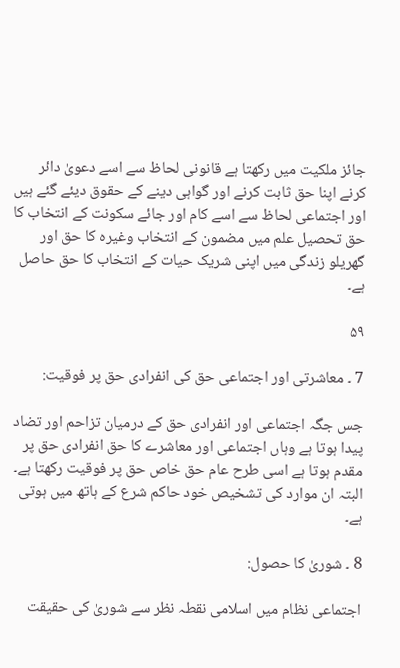جائز ملکیت میں رکھتا ہے قانونی لحاظ سے اسے دعویٰ دائر کرنے اپنا حق ثابت کرنے اور گواہی دینے کے حقوق دیئے گئے ہیں اور اجتماعی لحاظ سے اسے کام اور جائے سکونت کے انتخاب کا حق تحصیل علم میں مضمون کے انتخاب وغیرہ کا حق اور گھریلو زندگی میں اپنی شریک حیات کے انتخاب کا حق حاصل ہے۔

۵۹

7 ۔ معاشرتی اور اجتماعی حق کی انفرادی حق پر فوقیت:

جس جگہ اجتماعی اور انفرادی حق کے درمیان تزاحم اور تضاد پیدا ہوتا ہے وہاں اجتماعی اور معاشرے کا حق انفرادی حق پر مقدم ہوتا ہے اسی طرح عام حق خاص حق پر فوقیت رکھتا ہے۔ البتہ ان موارد کی تشخیص خود حاکم شرع کے ہاتھ میں ہوتی ہے۔

8 ۔ شوریٰ کا حصول:

اجتماعی نظام میں اسلامی نقطہ نظر سے شوریٰ کی حقیقت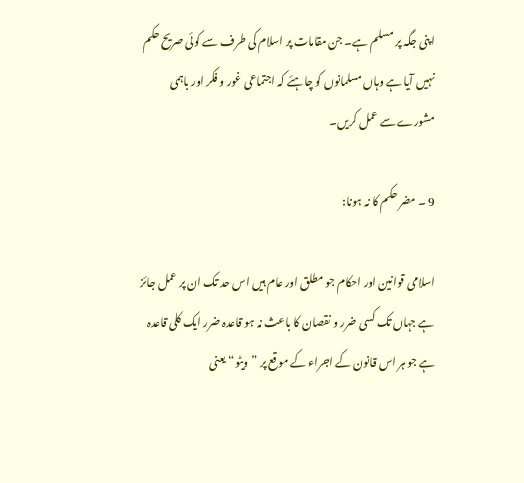اپنی جگہ پر مسلم ہے۔ جن مقامات پر اسلام کی طرف سے کوئی صریح حکم نہیں آیا ہے وہاں مسلمانوں کو چاہئے کہ اجتماعی غور و فکر اور باہمی مشورے سے عمل کریں۔

9 ۔ مضر حکم کا نہ ہونا:

اسلامی قوانین اور احکام جو مطلق اور عام ہیں اس حد تک ان پر عمل جائز ہے جہاں تک کسی ضرر و نقصان کا باعث نہ ہو قاعدہ ضرر ایک کلی قاعدہ ہے جو ہر اس قانون کے اجراء کے موقع پر ”ویٹو“ یعنی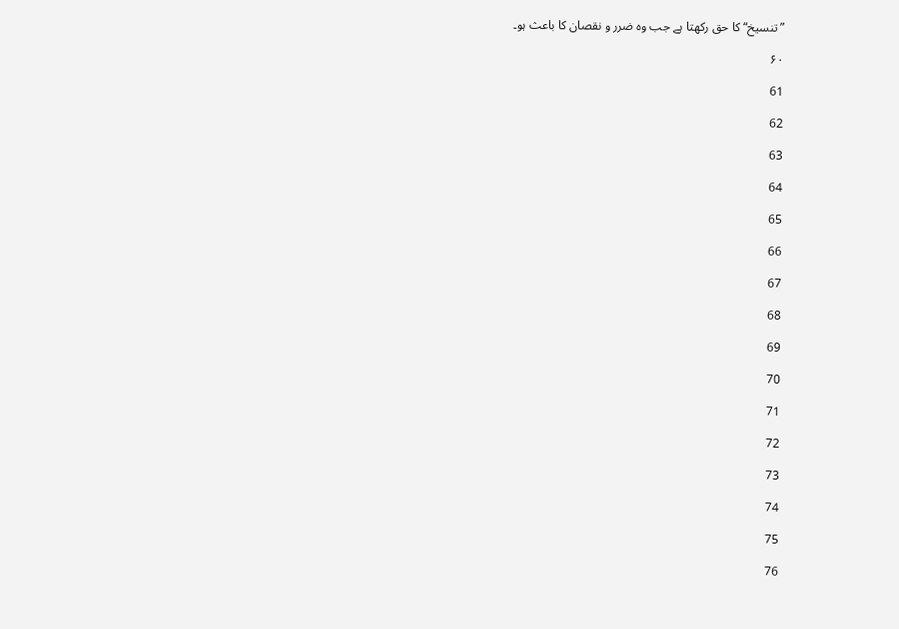”تنسیخ“ کا حق رکھتا ہے جب وہ ضرر و نقصان کا باعث ہو۔

۶۰

61

62

63

64

65

66

67

68

69

70

71

72

73

74

75

76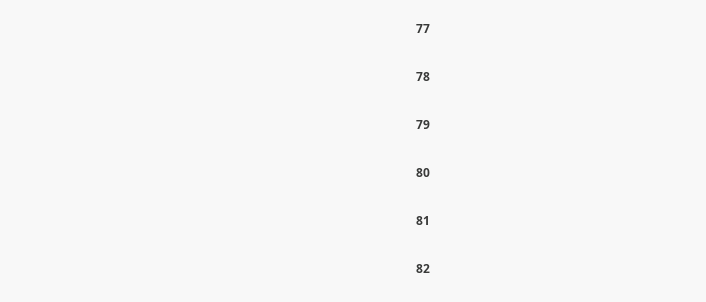77

78

79

80

81

82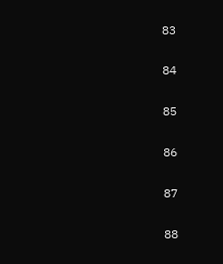83

84

85

86

87

88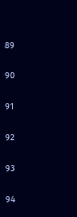89

90

91

92

93

94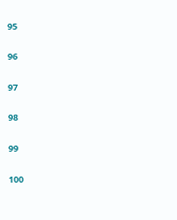95

96

97

98

99

100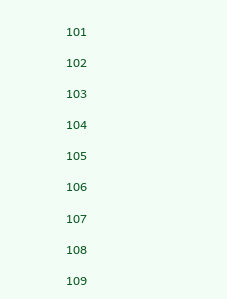101

102

103

104

105

106

107

108

109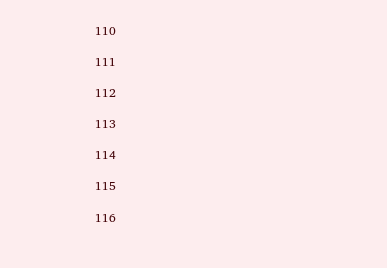110

111

112

113

114

115

116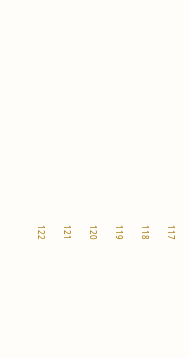117

118

119

120

121

122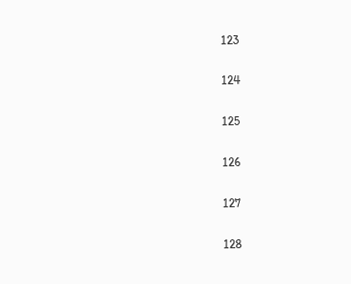123

124

125

126

127

128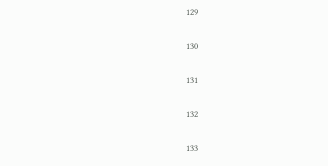129

130

131

132

133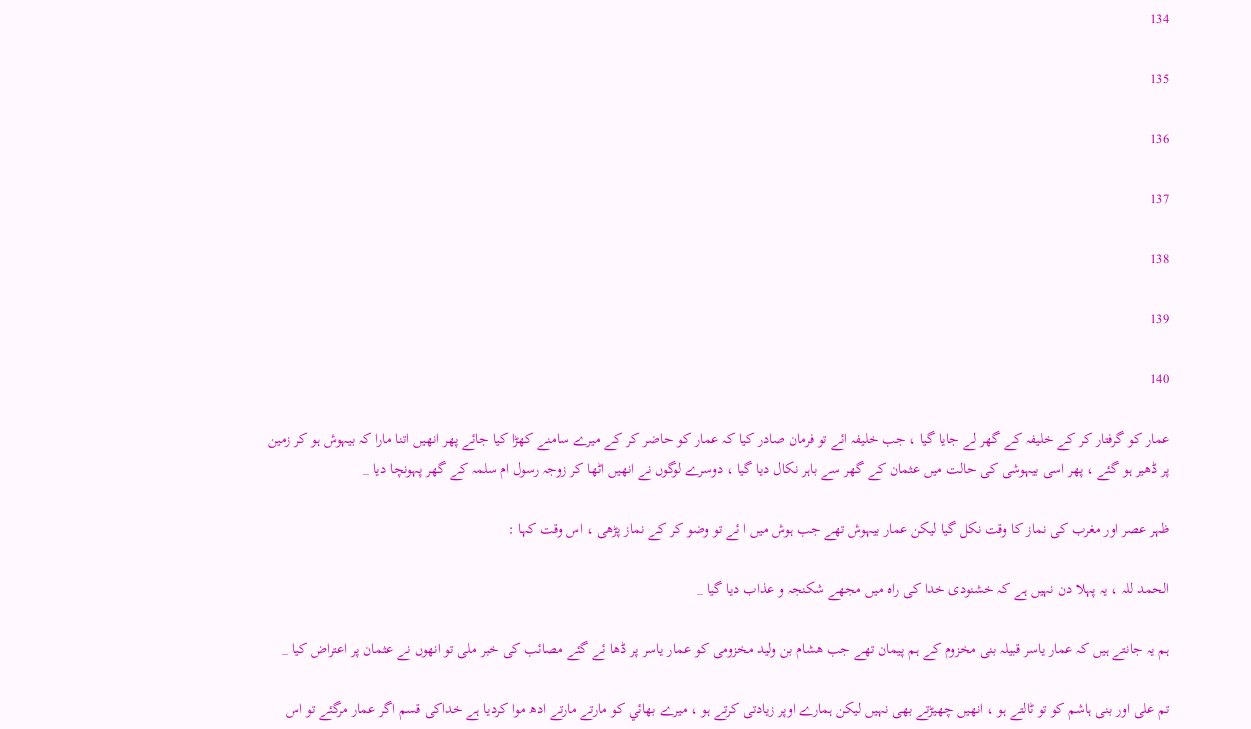134

135

136

137

138

139

140

عمار كو گرفتار كر كے خليفہ كے گھر لے جايا گيا ، جب خليفہ ائے تو فرمان صادر كيا كہ عمار كو حاضر كر كے ميرے سامنے كھڑا كيا جائے پھر انھيں اتنا مارا كہ بيہوش ہو كر زمين پر ڈھير ہو گئے ، پھر اسى بيہوشى كى حالت ميں عثمان كے گھر سے باہر نكال ديا گيا ، دوسرے لوگوں نے انھيں اٹھا كر زوجہ رسول ام سلمہ كے گھر پہونچا ديا _

ظہر عصر اور مغرب كى نماز كا وقت نكل گيا ليكن عمار بيہوش تھے جب ہوش ميں ا ئے تو وضو كر كے نماز پڑھى ، اس وقت كہا :

الحمد للہ ، يہ پہلا دن نہيں ہے كہ خشنودى خدا كى راہ ميں مجھے شكنجہ و عذاب ديا گيا _

ہم يہ جانتے ہيں كہ عمار ياسر قبيلہ بنى مخزوم كے ہم پيمان تھے جب ھشام بن وليد مخزومى كو عمار ياسر پر ڈھا ئے گئے مصائب كى خبر ملى تو انھوں نے عثمان پر اعتراض كيا _

تم على اور بنى ہاشم كو تو ٹالتے ہو ، انھيں چھيڑتے بھى نہيں ليكن ہمارے اوپر زيادتى كرتے ہو ، ميرے بھائي كو مارتے مارتے ادھ موا كرديا ہے خداكى قسم اگر عمار مرگئے تو اس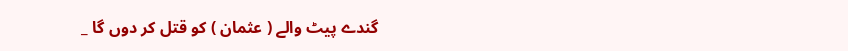گندے پيٹ والے ( عثمان ) كو قتل كر دوں گا _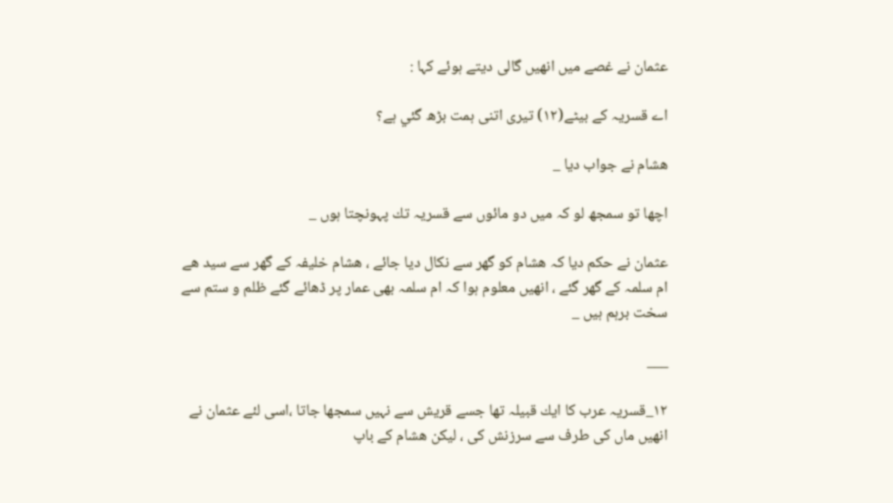عثمان نے غصے ميں انھيں گالى ديتے ہوئے كہا :

اے قسريہ كے بيٹے(۱۲) تيرى اتنى ہمت بڑھ گئي ہے؟

ھشام نے جواب ديا _

اچھا تو سمجھ لو كہ ميں دو مائوں سے قسريہ تك پہونچتا ہوں _

عثمان نے حكم ديا كہ ھشام كو گھر سے نكال ديا جائے ، ھشام خليفہ كے گھر سے سيد ھے ام سلمہ كے گھر گئے ، انھيں معلوم ہوا كہ ام سلمہ بھى عمار پر ڈھائے گئے ظلم و ستم سے سخت برہم ہيں _

___

۱۲_قسريہ عرب كا ايك قبيلہ تھا جسے قريش سے نہيں سمجھا جاتا ،اسى لئے عثمان نے انھيں ماں كى طرف سے سرزنش كى ، ليكن ھشام كے باپ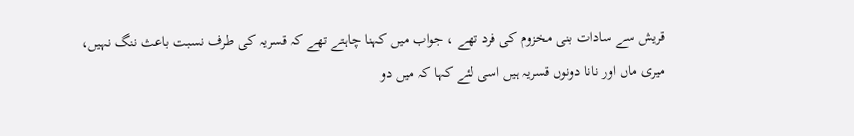قريش سے سادات بنى مخزوم كى فرد تھے ، جواب ميں كہنا چاہتے تھے كہ قسريہ كى طرف نسبت باعث ننگ نہيں، ميرى ماں اور نانا دونوں قسريہ ہيں اسى لئے كہا كہ ميں دو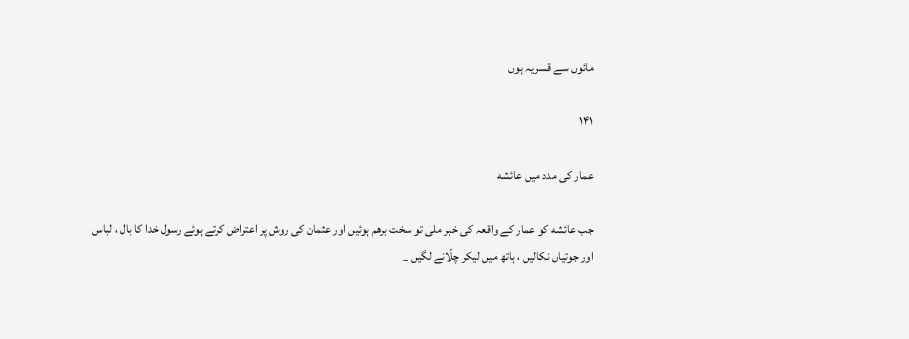مائوں سے قسريہ ہوں

۱۴۱

عمار كى مدد ميں عائشه

جب عائشه كو عمار كے واقعہ كى خبر ملى تو سخت برھم ہوئيں اور عثمان كى روش پر اعتراض كرتے ہوئے رسول خدا كا بال ، لباس اور جوتياں نكاليں ، ہاتھ ميں ليكر چلّانے لگيں _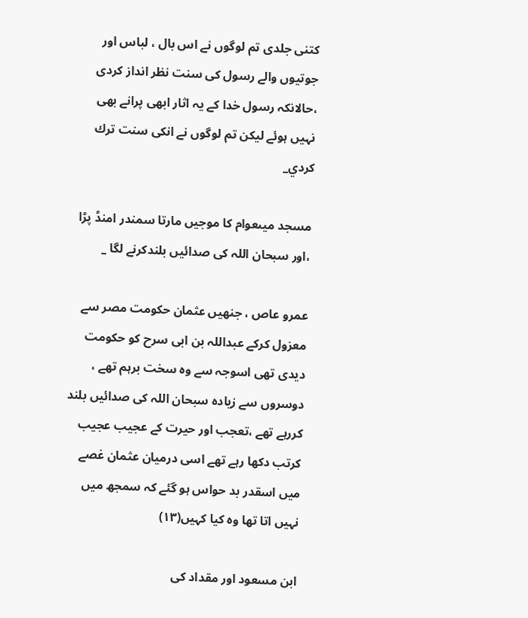كتنى جلدى تم لوگوں نے اس بال ، لباس اور جوتيوں والے رسول كى سنت نظر انداز كردى ،حالانكہ رسول خدا كے يہ اثار ابھى پرانے بھى نہيں ہوئے ليكن تم لوگوں نے انكى سنت ترك كردي_

مسجد ميںعوام كا موجيں مارتا سمندر امنڈ پڑا ،اور سبحان اللہ كى صدائيں بلندكرنے لگا _

عمرو عاص ، جنھيں عثمان حكومت مصر سے معزول كركے عبداللہ بن ابى سرح كو حكومت ديدى تھى اسوجہ سے وہ سخت برہم تھے ، دوسروں سے زيادہ سبحان اللہ كى صدائيں بلند كررہے تھے ،تعجب اور حيرت كے عجيب عجيب كرتب دكھا رہے تھے اسى درميان عثمان غصے ميں اسقدر بد حواس ہو گئے كہ سمجھ ميں نہيں اتا تھا وہ كيا كہيں(۱۳)

ابن مسعود اور مقداد كى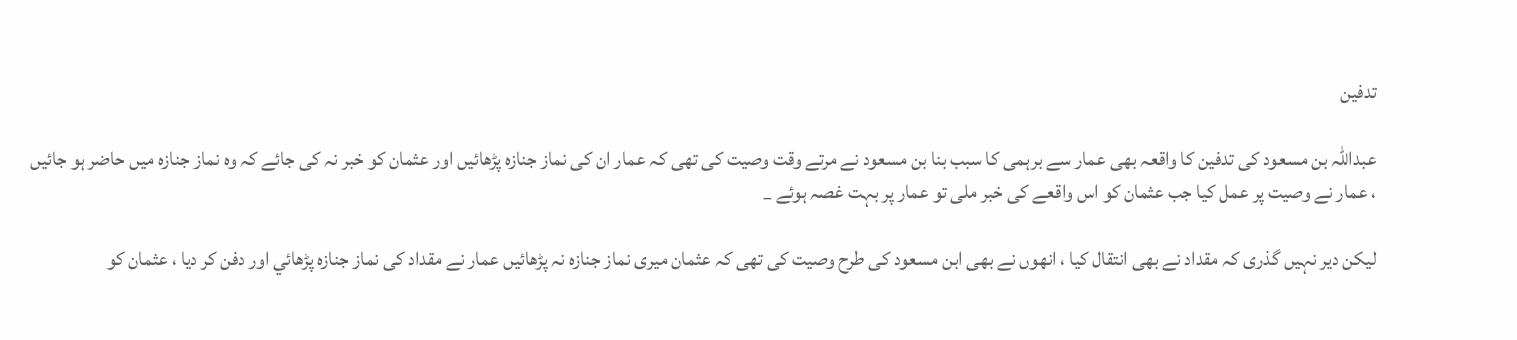تدفين

عبداللہ بن مسعود كى تدفين كا واقعہ بھى عمار سے برہمى كا سبب بنا بن مسعود نے مرتے وقت وصيت كى تھى كہ عمار ان كى نماز جنازہ پڑھائيں اور عثمان كو خبر نہ كى جائے كہ وہ نماز جنازہ ميں حاضر ہو جائيں ، عمار نے وصيت پر عمل كيا جب عثمان كو اس واقعے كى خبر ملى تو عمار پر بہت غصہ ہوئے _

ليكن دير نہيں گذرى كہ مقداد نے بھى انتقال كيا ، انھوں نے بھى ابن مسعود كى طرح وصيت كى تھى كہ عثمان ميرى نماز جنازہ نہ پڑھائيں عمار نے مقداد كى نماز جنازہ پڑھائي اور دفن كر ديا ، عثمان كو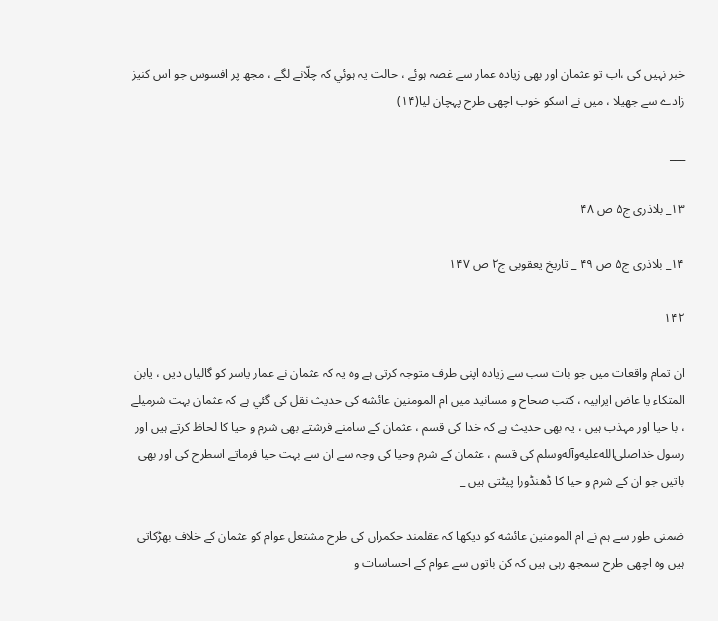خبر نہيں كى ،اب تو عثمان اور بھى زيادہ عمار سے غصہ ہوئے ، حالت يہ ہوئي كہ چلّانے لگے ، مجھ پر افسوس جو اس كنيز زادے سے جھيلا ، ميں نے اسكو خوب اچھى طرح پہچان ليا(۱۴)

___

۱۳_ بلاذرى ج۵ ص ۴۸

۱۴_ بلاذرى ج۵ ص ۴۹ _ تاريخ يعقوبى ج۲ ص ۱۴۷

۱۴۲

ان تمام واقعات ميں جو بات سب سے زيادہ اپنى طرف متوجہ كرتى ہے وہ يہ كہ عثمان نے عمار ياسر كو گالياں ديں ، يابن المتكاء يا عاض ايرابيہ ، كتب صحاح و مسانيد ميں ام المومنين عائشه كى حديث نقل كى گئي ہے كہ عثمان بہت شرميلے ، با حيا اور مہذب ہيں ، يہ بھى حديث ہے كہ خدا كى قسم ، عثمان كے سامنے فرشتے بھى شرم و حيا كا لحاظ كرتے ہيں اور رسول خداصلى‌الله‌عليه‌وآله‌وسلم كى قسم ، عثمان كے شرم وحيا كى وجہ سے ان سے بہت حيا فرماتے اسطرح كى اور بھى باتيں جو ان كے شرم و حيا كا ڈھنڈورا پيٹتى ہيں _

ضمنى طور سے ہم نے ام المومنين عائشه كو ديكھا كہ عقلمند حكمراں كى طرح مشتعل عوام كو عثمان كے خلاف بھڑكاتى ہيں وہ اچھى طرح سمجھ رہى ہيں كہ كن باتوں سے عوام كے احساسات و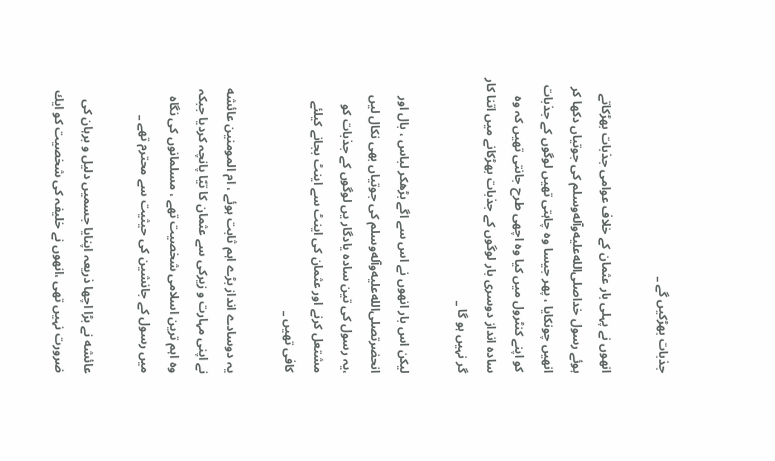جذبات بھڑكيں گے _

انھوں نے پہلى بار عثمان كے خلاف عوامى جذبات بھڑكاتے ہوئے رسول خداصلى‌الله‌عليه‌وآله‌وسلم كى جوتياں دكھا كر انھيں چونكايا ، پھر جيسا وہ چاہتى تھيں لوگوں كے جذبات كو اپنے كنٹرول ميں كيا وہ اچھى طرح جانتى تھيں كہ وہ سادہ انداز دوسرى بار لوگوں كے جذبات بھڑكانے ميں اتنا كار گر نہيں ہو گا _

ليكن اس بار انھوں نے اس سے اگے بڑھكر لباس ، بال اور انحضرتصلى‌الله‌عليه‌وآله‌وسلم كى جوتياں بھى نكال ليں ،يہ رسول كى تين سادہ يادگار يں لوگوں كے جذبات كو مشتعل كرنے اور عثمان كى اينٹ سے اينٹ بجانے كيلئے كافى تھيں _

يہ دوسادے انداز بڑے اہم ثابت ہوئے ، ام المومنين عائشه نے اپنى مہارت و زيركى سے عثمان كا تيّا پانچہ كرديا جبكہ وہ اہم ترين اسلامى شخصيت تھے ، مسلمانوں كى نگاہ ميں رسول كے جانشين كى حيثيت سے محترم تھے _

عائشه نے بڑا اچھا ذريعہ اپنايا جسميں دليل و برہان كى ضرورت نہيں تھى ،انھوں نے خليفہ كى شخصيت كو ايك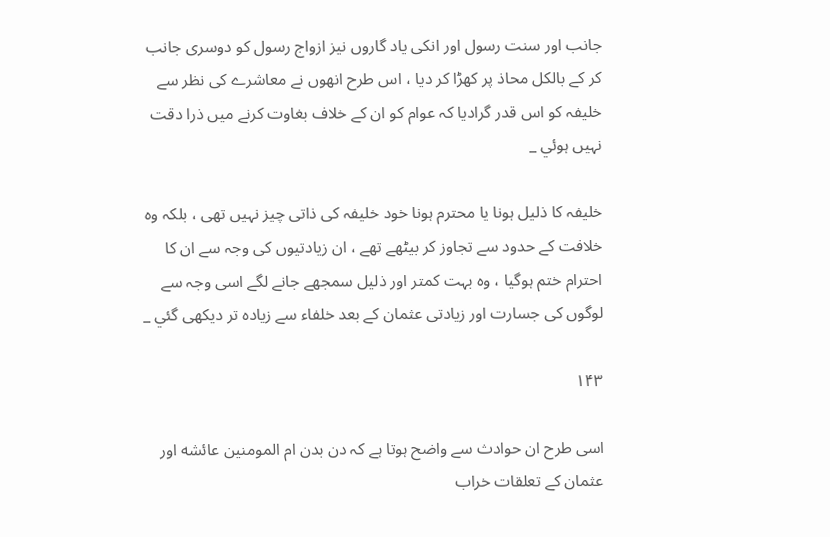جانب اور سنت رسول اور انكى ياد گاروں نيز ازواج رسول كو دوسرى جانب كر كے بالكل محاذ پر كھڑا كر ديا ، اس طرح انھوں نے معاشرے كى نظر سے خليفہ كو اس قدر گراديا كہ عوام كو ان كے خلاف بغاوت كرنے ميں ذرا دقت نہيں ہوئي _

خليفہ كا ذليل ہونا يا محترم ہونا خود خليفہ كى ذاتى چيز نہيں تھى ، بلكہ وہ خلافت كے حدود سے تجاوز كر بيٹھے تھے ، ان زيادتيوں كى وجہ سے ان كا احترام ختم ہوگيا ، وہ بہت كمتر اور ذليل سمجھے جانے لگے اسى وجہ سے لوگوں كى جسارت اور زيادتى عثمان كے بعد خلفاء سے زيادہ تر ديكھى گئي _

۱۴۳

اسى طرح ان حوادث سے واضح ہوتا ہے كہ دن بدن ام المومنين عائشه اور عثمان كے تعلقات خراب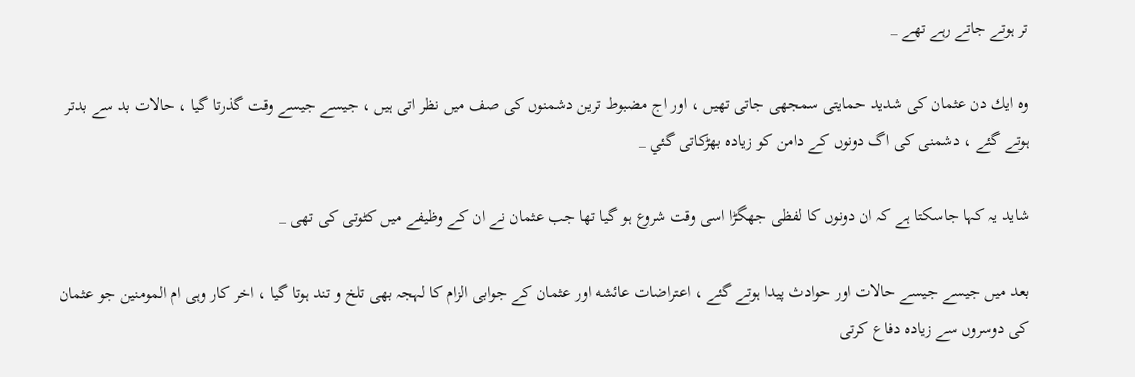تر ہوتے جاتے رہے تھے _

وہ ايك دن عثمان كى شديد حمايتى سمجھى جاتى تھيں ، اور اج مضبوط ترين دشمنوں كى صف ميں نظر اتى ہيں ، جيسے جيسے وقت گذرتا گيا ، حالات بد سے بدتر ہوتے گئے ، دشمنى كى اگ دونوں كے دامن كو زيادہ بھڑكاتى گئي _

شايد يہ كہا جاسكتا ہے كہ ان دونوں كا لفظى جھگڑا اسى وقت شروع ہو گيا تھا جب عثمان نے ان كے وظيفے ميں كٹوتى كى تھى _

بعد ميں جيسے جيسے حالات اور حوادث پيدا ہوتے گئے ، اعتراضات عائشه اور عثمان كے جوابى الزام كا لہجہ بھى تلخ و تند ہوتا گيا ، اخر كار وہى ام المومنين جو عثمان كى دوسروں سے زيادہ دفاع كرتى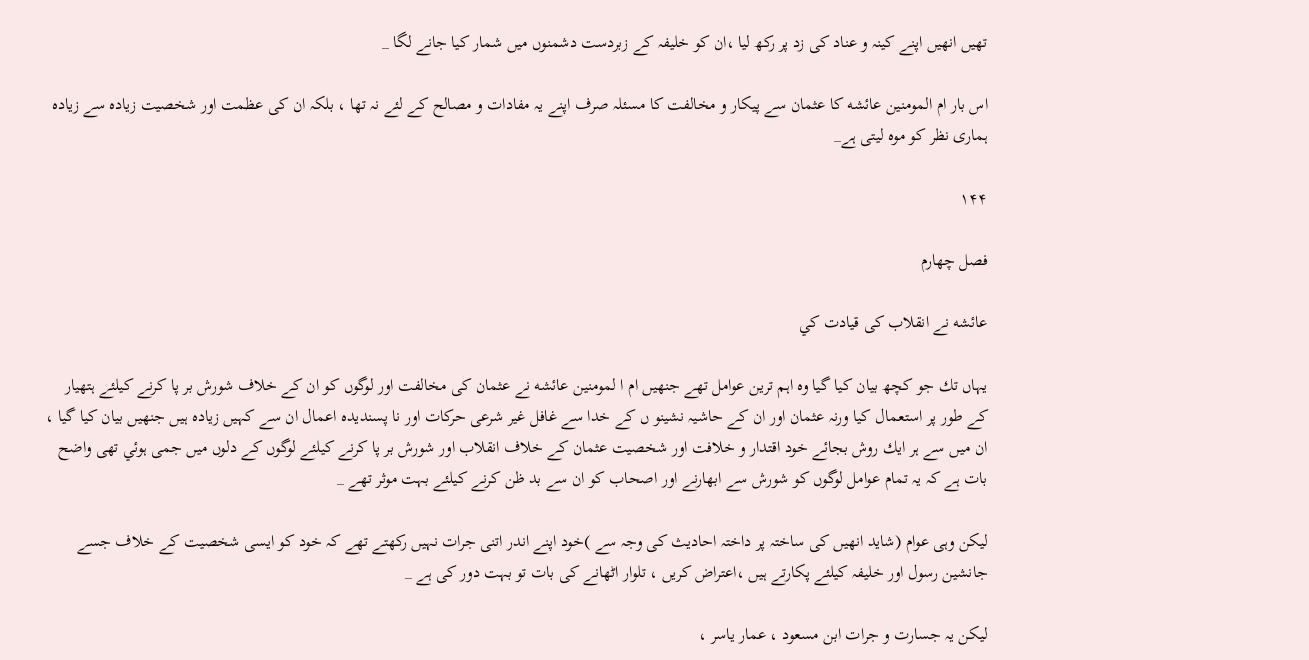تھيں انھيں اپنے كينہ و عناد كى زد پر ركھ ليا ،ان كو خليفہ كے زبردست دشمنوں ميں شمار كيا جانے لگا _

اس بار ام المومنين عائشه كا عثمان سے پيكار و مخالفت كا مسئلہ صرف اپنے يہ مفادات و مصالح كے لئے نہ تھا ، بلكہ ان كى عظمت اور شخصيت زيادہ سے زيادہ ہمارى نظر كو موہ ليتى ہے_

۱۴۴

فصل چھارم

عائشه نے انقلاب كى قيادت كي

يہاں تك جو كچھ بيان كيا گيا وہ اہم ترين عوامل تھے جنھيں ام ا لمومنين عائشه نے عثمان كى مخالفت اور لوگوں كو ان كے خلاف شورش بر پا كرنے كيلئے ہتھيار كے طور پر استعمال كيا ورنہ عثمان اور ان كے حاشيہ نشينو ں كے خدا سے غافل غير شرعى حركات اور نا پسنديدہ اعمال ان سے كہيں زيادہ ہيں جنھيں بيان كيا گيا ، ان ميں سے ہر ايك روش بجائے خود اقتدار و خلافت اور شخصيت عثمان كے خلاف انقلاب اور شورش بر پا كرنے كيلئے لوگوں كے دلوں ميں جمى ہوئي تھى واضح بات ہے كہ يہ تمام عوامل لوگوں كو شورش سے ابھارنے اور اصحاب كو ان سے بد ظن كرنے كيلئے بہت موثر تھے _

ليكن وہى عوام (شايد انھيں كى ساختہ پر داختہ احاديث كى وجہ سے )خود اپنے اندر اتنى جرات نہيں ركھتے تھے كہ خود كو ايسى شخصيت كے خلاف جسے جانشين رسول اور خليفہ كيلئے پكارتے ہيں ،اعتراض كريں ، تلوار اٹھانے كى بات تو بہت دور كى ہے _

ليكن يہ جسارت و جرات ابن مسعود ، عمار ياسر ،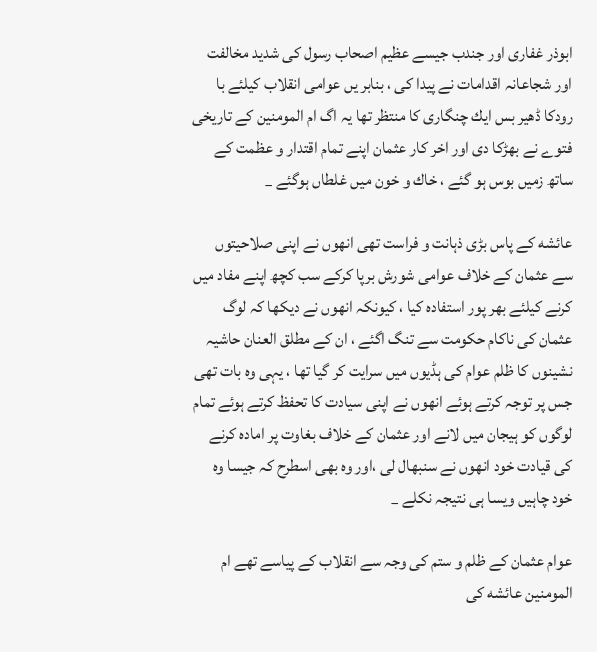ابوذر غفارى اور جندب جيسے عظيم اصحاب رسول كى شديد مخالفت اور شجاعانہ اقدامات نے پيدا كى ، بنابر يں عوامى انقلاب كيلئے با رودكا ڈھير بس ايك چنگارى كا منتظر تھا يہ اگ ام المومنين كے تاريخى فتوے نے بھڑكا دى اور اخر كار عثمان اپنے تمام اقتدار و عظمت كے ساتھ زميں بوس ہو گئے ، خاك و خون ميں غلطاں ہوگئے _

عائشه كے پاس بڑى ذہانت و فراست تھى انھوں نے اپنى صلاحيتوں سے عثمان كے خلاف عوامى شورش برپا كركے سب كچھ اپنے مفاد ميں كرنے كيلئے بھر پور استفادہ كيا ، كيونكہ انھوں نے ديكھا كہ لوگ عثمان كى ناكام حكومت سے تنگ اگئے ، ان كے مطلق العنان حاشيہ نشينوں كا ظلم عوام كى ہڈيوں ميں سرايت كر گيا تھا ، يہى وہ بات تھى جس پر توجہ كرتے ہوئے انھوں نے اپنى سيادت كا تحفظ كرتے ہوئے تمام لوگوں كو ہيجان ميں لانے اور عثمان كے خلاف بغاوت پر امادہ كرنے كى قيادت خود انھوں نے سنبھال لى ،اور وہ بھى اسطرح كہ جيسا وہ خود چاہيں ويسا ہى نتيجہ نكلے _

عوام عثمان كے ظلم و ستم كى وجہ سے انقلاب كے پياسے تھے ام المومنين عائشه كى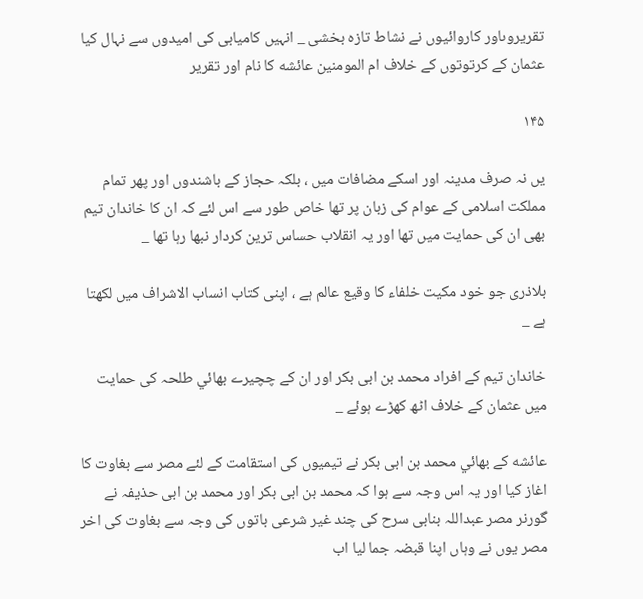تقريروںاور كاروائيوں نے نشاط تازہ بخشى _ انہيں كاميابى كى اميدوں سے نہال كيا عثمان كے كرتوتوں كے خلاف ام المومنين عائشه كا نام اور تقرير

۱۴۵

يں نہ صرف مدينہ اور اسكے مضافات ميں ، بلكہ حجاز كے باشندوں اور پھر تمام مملكت اسلامى كے عوام كى زبان پر تھا خاص طور سے اس لئے كہ ان كا خاندان تيم بھى ان كى حمايت ميں تھا اور يہ انقلاب حساس ترين كردار نبھا رہا تھا _

بلاذرى جو خود مكيت خلفاء كا وقيع عالم ہے ، اپنى كتاب انساب الاشراف ميں لكھتا ہے _

خاندان تيم كے افراد محمد بن ابى بكر اور ان كے چچيرے بھائي طلحہ كى حمايت ميں عثمان كے خلاف اٹھ كھڑے ہوئے _

عائشه كے بھائي محمد بن ابى بكر نے تيميوں كى استقامت كے لئے مصر سے بغاوت كا اغاز كيا اور يہ اس وجہ سے ہوا كہ محمد بن ابى بكر اور محمد بن ابى حذيفہ نے گورنر مصر عبداللہ بنابى سرح كى چند غير شرعى باتوں كى وجہ سے بغاوت كى اخر مصر يوں نے وہاں اپنا قبضہ جما ليا اب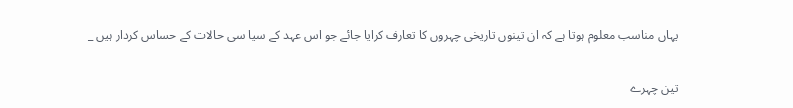يہاں مناسب معلوم ہوتا ہے كہ ان تينوں تاريخى چہروں كا تعارف كرايا جائے جو اس عہد كے سيا سى حالات كے حساس كردار ہيں _

تين چہرے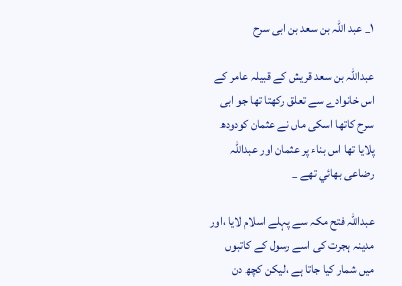۱_ عبد اللہ بن سعد بن ابى سرح

عبداللہ بن سعد قريش كے قبيلہ عامر كے اس خانوادے سے تعلق ركھتا تھا جو ابى سرح كاتھا اسكى ماں نے عثمان كودودھ پلايا تھا اس بناء پر عثمان اور عبداللہ رضاعى بھائي تھے _

عبداللہ فتح مكہ سے پہلے اسلام لايا ،اور مدينہ ہجرت كى اسے رسول كے كاتبوں ميں شمار كيا جاتا ہے ،ليكن كچھ دن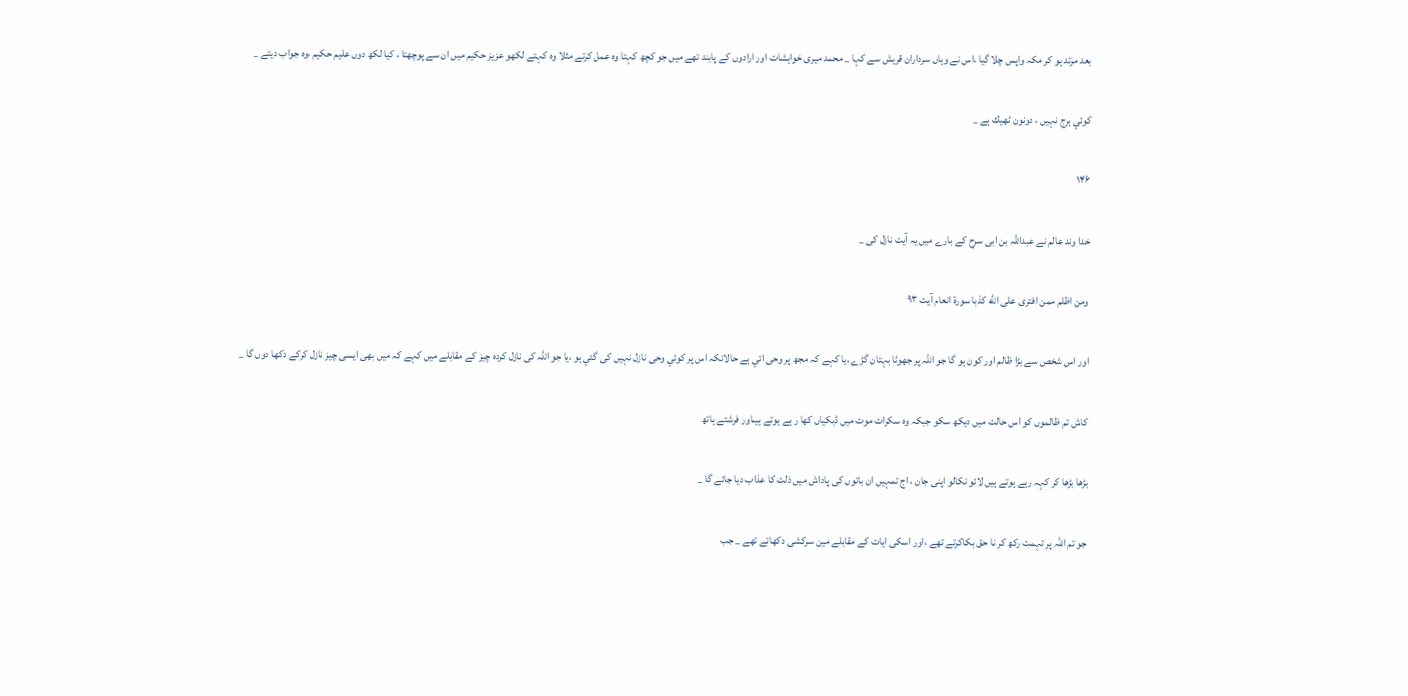بعد مرتد ہو كر مكہ واپس چلا گيا ،اس نے وہاں سرداران قريش سے كہا _ محمد ميرى خواہشات اور ارادوں كے پابند تھے ميں جو كچھ كہتا وہ عمل كرتے مثلا وہ كہتے لكھو عزيز حكيم ميں ان سے پوچھتا ، كيا لكھ دوں عليم حكيم ،وہ جواب ديتے _

كوئي ہرج نہيں ، دونون ٹھيك ہے _

۱۴۶

خدا وند عالم نے عبداللہ بن ابى سرح كے بارے ميں يہ آيت نازل كى _

ومن اظلم ممن افترى على الله كذبا سورة انعام آيت ۹۳

اور اس شخص سے بڑا ظالم اور كون ہو گا جو اللہ پر جھوٹا بہتان گڑے ،يا كہے كہ مجھ پر وحى ائي ہے حالانكہ اس پر كوئي وحى نازل نہيں كى گئي ہو ،يا جو اللہ كى نازل كردہ چيز كے مقابلے ميں كہے كہ ميں بھى ايسى چيز نازل كركے دكھا دوں گا _

كاش تم ظالموں كو اس حالت ميں ديكھ سكو جبكہ وہ سكرات موت ميں ڈبكياں كھا ر ہے ہوتے ہيںاور فرشتے ہاتھ

بڑھا بڑھا كر كہہ رہے ہوتے ہيں لائو نكالو اپنى جان ، اج تمہيں ان باتوں كى پاداش ميں ذلت كا عذاب ديا جائے گا _

جو تم اللہ پر تہمت ركھ كر نا حق بكاكرتے تھے ،اور اسكى ايات كے مقابلے مين سركشى دكھاتے تھے _ جب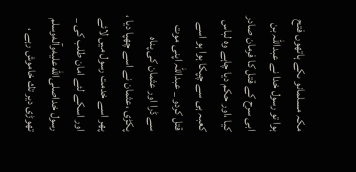مكہ مسلمانو ںكے ہاتھوں فتح ہوا تو رسول خدا نے عبداللہ بن ابى سرح كے قتل كا فرمان صادر كيا ،اور حكم ديا چاہے وہ لباس كعبہ ہى سے چپكا ہوا ہو اسے قتل كردو _ عبداللہ اپنى موت سے ڈرا اور عثمان كى پناہ پكڑى ،عثمان نے اسے چھپا ديا ، پھر اسے خدمت رسول ميں لائے اور اسكے لئے امان طلب كى _ رسول خداصلى‌الله‌عليه‌وآله‌وسلم تھوڑى دير تك خاموش رہے ،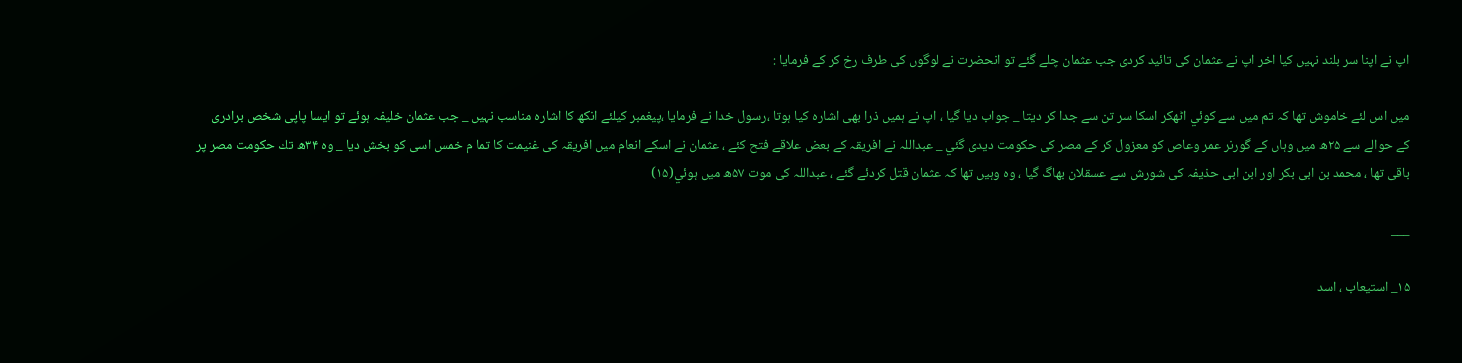اپ نے اپنا سر بلند نہيں كيا اخر اپ نے عثمان كى تائيد كردى جب عثمان چلے گئے تو انحضرت نے لوگوں كى طرف رخ كر كے فرمايا :

ميں اس لئے خاموش تھا كہ تم ميں سے كوئي اٹھكر اسكا سر تن سے جدا كر ديتا _ جواب ديا گيا ، اپ نے ہميں ذرا بھى اشارہ كيا ہوتا ،رسول خدا نے فرمايا ،پيغمبر كيلئے انكھ كا اشارہ مناسب نہيں _ جب عثمان خليفہ ہوئے تو ايسا پاپى شخص برادرى كے حوالے سے ۲۵ھ ميں وہاں كے گورنر عمر وعاص كو معزول كر كے مصر كى حكومت ديدى گئي _ عبداللہ نے افريقہ كے بعض علاقے فتح كئے ، عثمان نے اسكے انعام ميں افريقہ كى غنيمت كا تما م خمس اسى كو بخش ديا _ وہ ۳۴ھ تك حكومت مصر پر باقى تھا ، محمد بن ابى بكر اور ابن ابى حذيفہ كى شورش سے عسقلان بھاگ گيا ، وہ وہيں تھا كہ عثمان قتل كردئے گئے ، عبداللہ كى موت ۵۷ھ ميں ہوئي(۱۵)

___

۱۵_ استيعاب ، اسد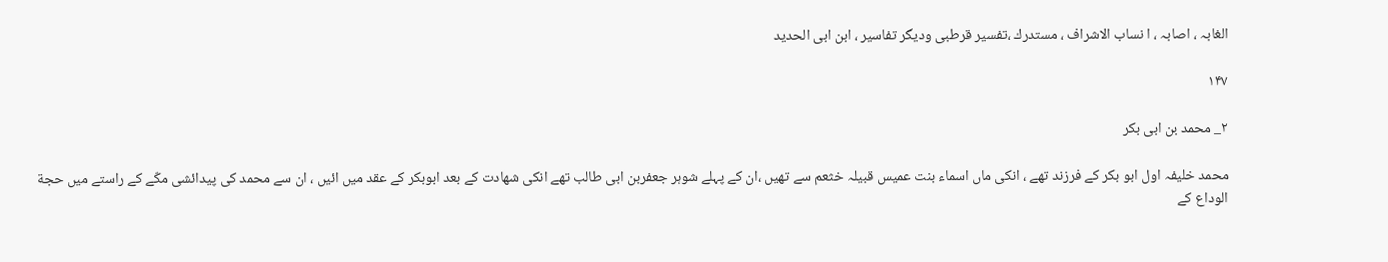الغابہ ، اصابہ ، ا نساب الاشراف ، مستدرك ،تفسير قرطبى وديگر تفاسير ، ابن ابى الحديد

۱۴۷

۲_ محمد بن ابى بكر

محمد خليفہ اول ابو بكر كے فرزند تھے ، انكى ماں اسماء بنت عميس قبيلہ خثعم سے تھيں ،ان كے پہلے شوہر جعفربن ابى طالب تھے انكى شھادت كے بعد ابوبكر كے عقد ميں ائيں ، ان سے محمد كى پيدائشی مكّے كے راستے ميں حجة الوداع كے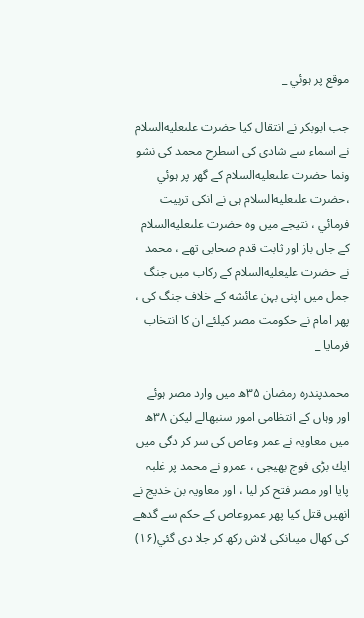موقع پر ہوئي _

جب ابوبكر نے انتقال كيا حضرت علىعليه‌السلام نے اسماء سے شادى كى اسطرح محمد كى نشو ونما حضرت علىعليه‌السلام كے گھر پر ہوئي ،حضرت علىعليه‌السلام ہى نے انكى تربيت فرمائي ، نتيجے ميں وہ حضرت علىعليه‌السلام كے جاں باز اور ثابت قدم صحابى تھے ، محمد نے حضرت عليعليه‌السلام كے ركاب ميں جنگ جمل ميں اپنى بہن عائشه كے خلاف جنگ كى ، پھر امام نے حكومت مصر كيلئے ان كا انتخاب فرمايا _

محمدپندرہ رمضان ۳۵ھ ميں وارد مصر ہوئے اور وہاں كے انتظامى امور سنبھالے ليكن ۳۸ھ ميں معاويہ نے عمر وعاص كى سر كر دگى ميں ايك بڑى فوج بھيجى ، عمرو نے محمد پر غلبہ پايا اور مصر فتح كر ليا ، اور معاويہ بن خديج نے انھيں قتل كيا پھر عمروعاص كے حكم سے گدھے كى كھال ميںانكى لاش ركھ كر جلا دى گئي(۱۶)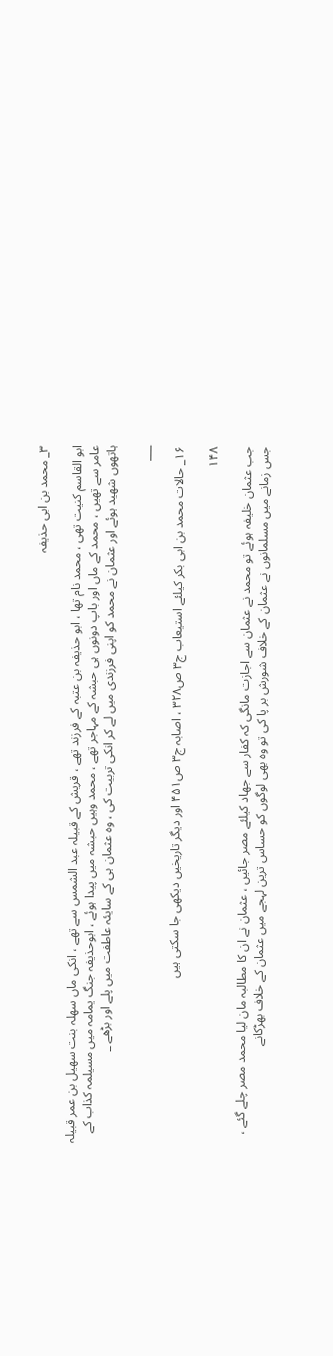۳_ محمد بن ابى حذيفہ

ابو القاسم كنيت تھى ، محمد نام تھا ، ابو حذيفہ بن عتبہ كے فرزند تھے ، قريش كے قبيلہ عبد الشمس سے تھے ، انكى ماں سھلہ بنت سھيل بن عمر قبيلہ عامر سے تھيں ، محمد كے ماں اور باپ دونوں ہى حبشہ كے مہاجر تھے ، محمد وہيں حبشہ ميں پيدا ہوئے ، ابوحذيفہ جنگ يمامہ ميں مسيلمہ كذاب كے ہاتھوں شھيد ہوئے اور عثمان نے محمد كو اپنى فرزندى ميں لے كر انكى تربيت كى ، وہ عثمان ہى كے سايئہ عاطفت ميں پلے اور بڑھے _

___

۱۶_ حالات محمد بن ابى بكر كيلئے استيعاب ج۳ ص۳۲۸ ، اصابہ ج۳ ص۴۵۱ اور ديگر تاريخيں ديكھى جا سكتى ہيں

۱۴۸

جب عثمان خليفہ ہوئے تو محمد نے عثمان سے اجازت مانگى كہ كفار سے جھاد كيلئے مصر جائيں ، عثمان نے ان كا مطالبہ مان ليا محمد مصر چلے گئے ، جس زمانے ميں مسلمانوں نے عثمان كے خلاف شورش بر پا كى تو وہ بھى لوگوں كو حساس ترين لہجے ميں عثمان كے خلاف بھڑكانے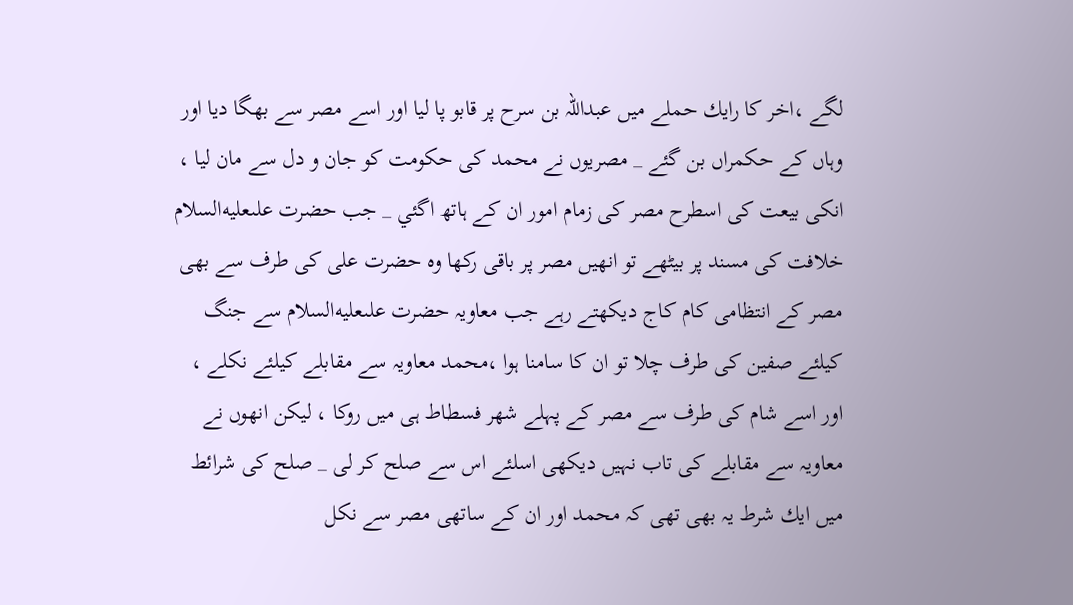لگے ،اخر كا رايك حملے ميں عبداللہ بن سرح پر قابو پا ليا اور اسے مصر سے بھگا ديا اور وہاں كے حكمراں بن گئے _ مصريوں نے محمد كى حكومت كو جان و دل سے مان ليا ، انكى بيعت كى اسطرح مصر كى زمام امور ان كے ہاتھ اگئي _ جب حضرت علىعليه‌السلام خلافت كى مسند پر بيٹھے تو انھيں مصر پر باقى ركھا وہ حضرت على كى طرف سے بھى مصر كے انتظامى كام كاج ديكھتے رہے جب معاويہ حضرت علىعليه‌السلام سے جنگ كيلئے صفين كى طرف چلا تو ان كا سامنا ہوا ،محمد معاويہ سے مقابلے كيلئے نكلے ، اور اسے شام كى طرف سے مصر كے پہلے شھر فسطاط ہى ميں روكا ، ليكن انھوں نے معاويہ سے مقابلے كى تاب نہيں ديكھى اسلئے اس سے صلح كر لى _ صلح كى شرائط ميں ايك شرط يہ بھى تھى كہ محمد اور ان كے ساتھى مصر سے نكل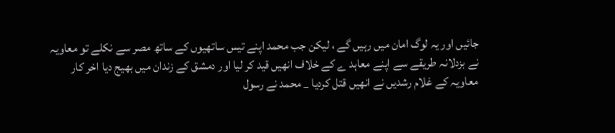جائيں اور يہ لوگ امان ميں رہيں گے ، ليكن جب محمد اپنے تيس ساتھيوں كے ساتھ مصر سے نكلے تو معاويہ نے بزدلانہ طريقے سے اپنے معاہد ے كے خلاف انھيں قيد كر ليا اور دمشق كے زندان ميں بھيج ديا اخر كار معاويہ كے غلام رشديں نے انھيں قتل كرديا _ محمد نے رسول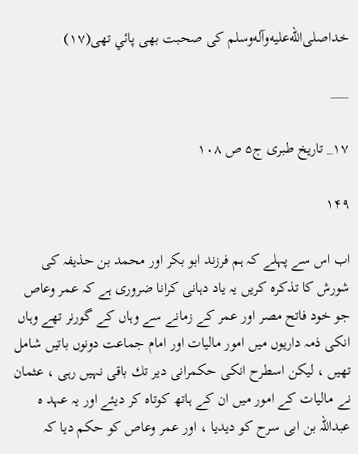خداصلى‌الله‌عليه‌وآله‌وسلم كى صحبت بھى پائي تھى(۱۷)

___

۱۷_ تاريخ طبرى ج۵ ص ۱۰۸

۱۴۹

اب اس سے پہلے كہ ہم فرزند ابو بكر اور محمد بن حذيفہ كى شورش كا تذكرہ كريں يہ ياد دہانى كرانا ضرورى ہے كہ عمر وعاص جو خود فاتح مصر اور عمر كے زمانے سے وہاں كے گورنر تھے وہاں انكى ذمہ داريوں ميں امور ماليات اور امام جماعت دونوں باتيں شامل تھيں ، ليكن اسطرح انكى حكمرانى دير تك باقى نہيں رہى ، عثمان نے ماليات كے امور ميں ان كے ہاتھ كوتاہ كر ديئے اور يہ عہد ہ عبداللہ بن ابى سرح كو ديديا ، اور عمر وعاص كو حكم ديا كہ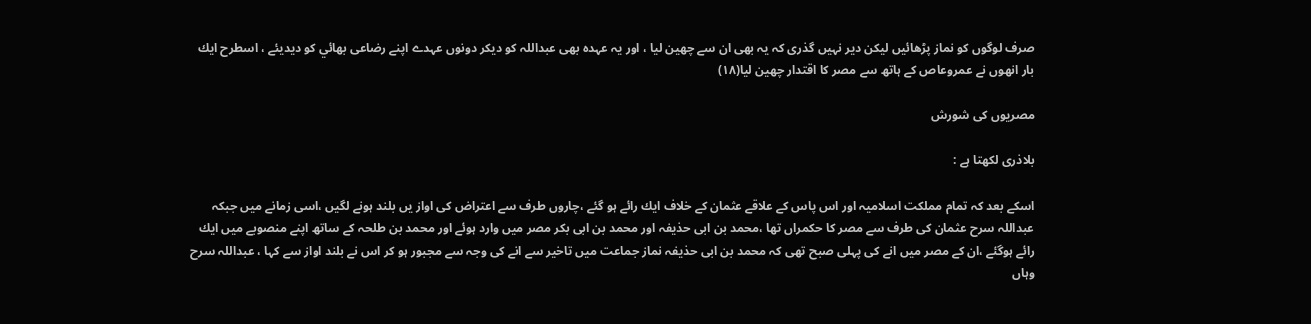صرف لوگوں كو نماز پڑھائيں ليكن دير نہيں گذرى كہ يہ بھى ان سے چھين ليا ، اور يہ عہدہ بھى عبداللہ كو ديكر دونوں عہدے اپنے رضاعى بھائي كو ديديئے ، اسطرح ايك بار انھوں نے عمروعاص كے ہاتھ سے مصر كا اقتدار چھين ليا(۱۸)

مصريوں كى شورش

بلاذرى لكھتا ہے :

اسكے بعد كہ تمام مملكت اسلاميہ اور اس پاس كے علاقے عثمان كے خلاف ايك رائے ہو گئے ،چاروں طرف سے اعتراض كى اواز يں بلند ہونے لگيں ،اسى زمانے ميں جبكہ عبداللہ سرح عثمان كى طرف سے مصر كا حكمراں تھا ،محمد بن ابى حذيفہ اور محمد بن ابى بكر مصر ميں وارد ہوئے اور محمد بن طلحہ كے ساتھ اپنے منصوبے ميں ايك رائے ہوگئے ،ان كے مصر ميں انے كى پہلى صبح تھى كہ محمد بن ابى حذيفہ نماز جماعت ميں تاخير سے انے كى وجہ سے مجبور ہو كر اس نے بلند اواز سے كہا ، عبداللہ سرح وہاں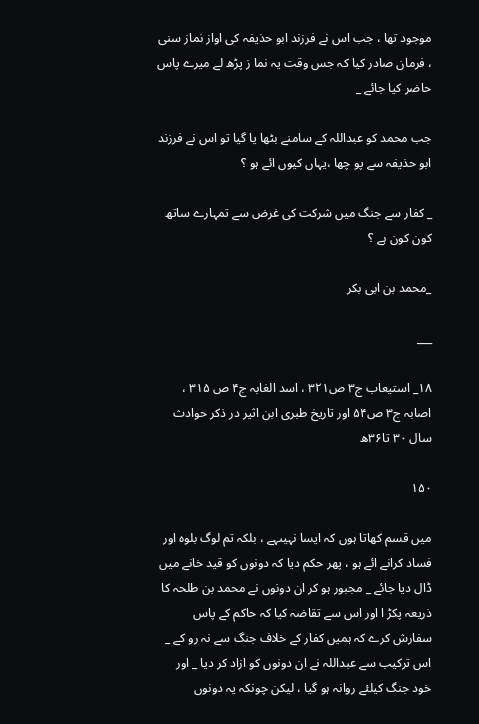موجود تھا ، جب اس نے فرزند ابو حذيفہ كى اواز نماز سنى ، فرمان صادر كيا كہ جس وقت يہ نما ز پڑھ لے ميرے پاس حاضر كيا جائے _

جب محمد كو عبداللہ كے سامنے بٹھا يا گيا تو اس نے فرزند ابو حذيفہ سے پو چھا ،يہاں كيوں ائے ہو ؟

_ كفار سے جنگ ميں شركت كى غرض سے تمہارے ساتھ كون كون ہے ؟

_محمد بن ابى بكر

___

۱۸_ استيعاب ج۳ ص۳۲۱ ، اسد الغابہ ج۴ ص ۳۱۵ ، اصابہ ج۳ ص۵۴ اور تاريخ طبرى ابن اثير در ذكر حوادث سال ۳۰ تا۳۶ھ

۱۵۰

ميں قسم كھاتا ہوں كہ ايسا نہيںہے ، بلكہ تم لوگ بلوہ اور فساد كرانے ائے ہو ، پھر حكم ديا كہ دونوں كو قيد خانے ميں ڈال ديا جائے _ مجبور ہو كر ان دونوں نے محمد بن طلحہ كا ذريعہ پكڑ ا اور اس سے تقاضہ كيا كہ حاكم كے پاس سفارش كرے كہ ہميں كفار كے خلاف جنگ سے نہ رو كے _ اس تركيب سے عبداللہ نے ان دونوں كو ازاد كر ديا _ اور خود جنگ كيلئے روانہ ہو گيا ، ليكن چونكہ يہ دونوں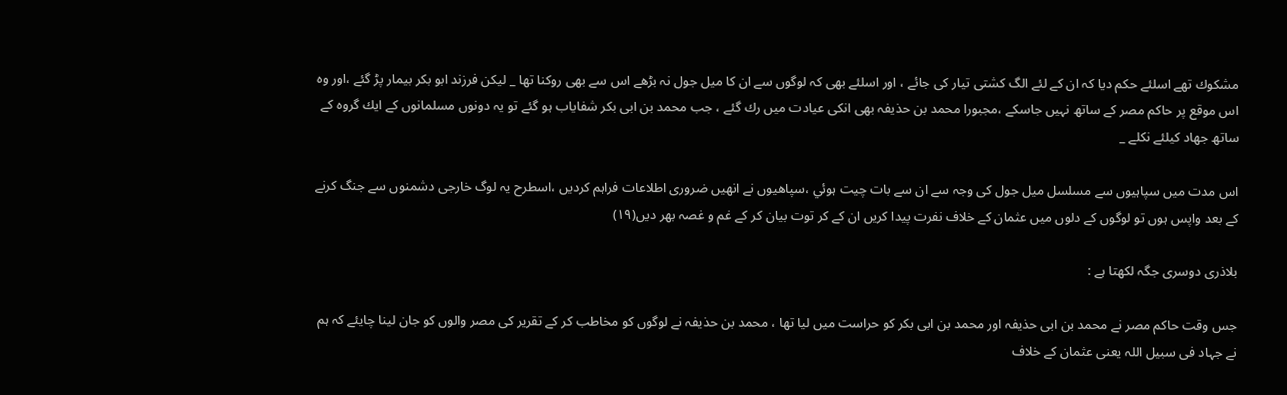مشكوك تھے اسلئے حكم ديا كہ ان كے لئے الگ كشتى تيار كى جائے ، اور اسلئے بھى كہ لوگوں سے ان كا ميل جول نہ بڑھے اس سے بھى روكنا تھا _ ليكن فرزند ابو بكر بيمار پڑ گئے ،اور وہ اس موقع پر حاكم مصر كے ساتھ نہيں جاسكے ،مجبورا محمد بن حذيفہ بھى انكى عيادت ميں رك گئے ، جب محمد بن ابى بكر شفاياب ہو گئے تو يہ دونوں مسلمانوں كے ايك گروہ كے ساتھ جھاد كيلئے نكلے _

اس مدت ميں سپاہيوں سے مسلسل ميل جول كى وجہ سے ان سے بات چيت ہوئي ،سپاھيوں نے انھيں ضرورى اطلاعات فراہم كرديں ،اسطرح يہ لوگ خارجى دشمنوں سے جنگ كرنے كے بعد واپس ہوں تو لوگوں كے دلوں ميں عثمان كے خلاف نفرت پيدا كريں ان كے كر توت بيان كر كے غم و غصہ بھر ديں(۱۹)

بلاذرى دوسرى جگہ لكھتا ہے :

جس وقت حاكم مصر نے محمد بن ابى حذيفہ اور محمد بن ابى بكر كو حراست ميں ليا تھا ، محمد بن حذيفہ نے لوگوں كو مخاطب كر كے تقرير كى مصر والوں كو جان لينا چايئے كہ ہم نے جہاد فى سبيل اللہ يعنى عثمان كے خلاف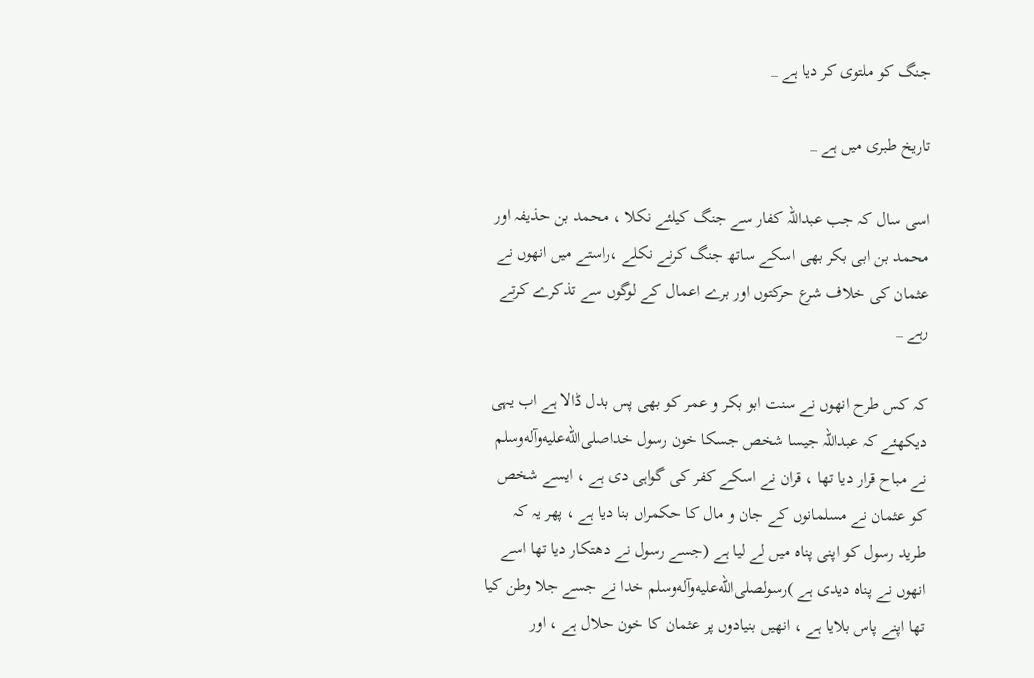جنگ كو ملتوى كر ديا ہے _

تاريخ طبرى ميں ہے _

اسى سال كہ جب عبداللہ كفار سے جنگ كيلئے نكلا ، محمد بن حذيفہ اور محمد بن ابى بكر بھى اسكے ساتھ جنگ كرنے نكلے ،راستے ميں انھوں نے عثمان كى خلاف شرع حركتوں اور برے اعمال كے لوگوں سے تذكرے كرتے رہے _

كہ كس طرح انھوں نے سنت ابو بكر و عمر كو بھى پس بدل ڈالا ہے اب يہى ديكھئے كہ عبداللہ جيسا شخص جسكا خون رسول خداصلى‌الله‌عليه‌وآله‌وسلم نے مباح قرار ديا تھا ، قران نے اسكے كفر كى گواہى دى ہے ، ايسے شخص كو عثمان نے مسلمانوں كے جان و مال كا حكمراں بنا ديا ہے ، پھر يہ كہ طريد رسول كو اپنى پناہ ميں لے ليا ہے (جسے رسول نے دھتكار ديا تھا اسے انھوں نے پناہ ديدى ہے )رسولصلى‌الله‌عليه‌وآله‌وسلم خدا نے جسے جلا وطن كيا تھا اپنے پاس بلايا ہے ، انھيں بنيادوں پر عثمان كا خون حلال ہے ، اور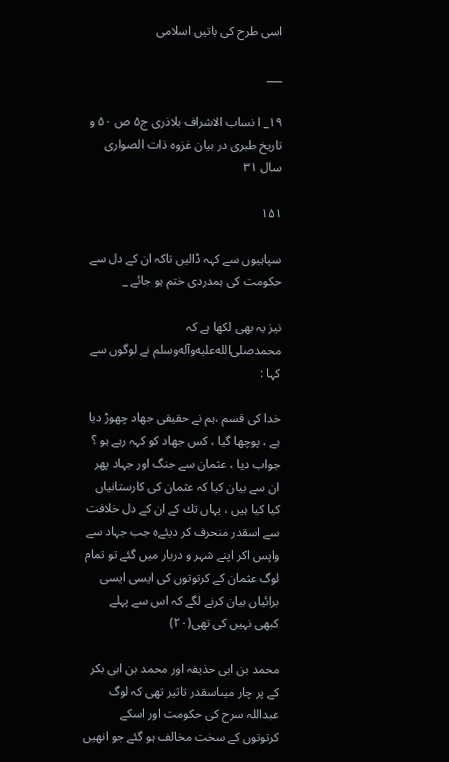اسى طرح كى باتيں اسلامى

___

۱۹_ ا نساب الاشراف بلاذرى ج۵ ص ۵۰ و تاريخ طبرى در بيان غزوہ ذات الصوارى سال ۳۱

۱۵۱

سپاہيوں سے كہہ ڈاليں تاكہ ان كے دل سے حكومت كى ہمدردى ختم ہو جائے _

نيز يہ بھى لكھا ہے كہ محمدصلى‌الله‌عليه‌وآله‌وسلم نے لوگوں سے كہا :

خدا كى قسم ،ہم نے حقيقى جھاد چھوڑ ديا ہے ، پوچھا گيا ، كس جھاد كو كہہ رہے ہو ؟ جواب ديا ، عثمان سے جنگ اور جہاد پھر ان سے بيان كيا كہ عثمان كى كارستانياں كيا كيا ہيں ، يہاں تك كے ان كے دل خلافت سے اسقدر منحرف كر ديئےہ جب جہاد سے واپس اكر اپنے شہر و دربار ميں گئے تو تمام لوگ عثمان كے كرتوتوں كى ايسى ايسى برائياں بيان كرنے لگے كہ اس سے پہلے كبھى نہيں كى تھى(۲۰)

محمد بن ابى حذيفہ اور محمد بن ابى بكر كے پر چار ميںاسقدر تاثير تھى كہ لوگ عبداللہ سرح كى حكومت اور اسكے كرتوتوں كے سخت مخالف ہو گئے جو انھيں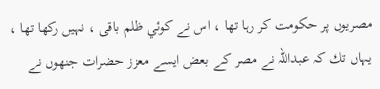مصريوں پر حكومت كر رہا تھا ، اس نے كوئي ظلم باقى ، نہيں ركھا تھا ، يہاں تك كہ عبداللہ نے مصر كے بعض ايسے معزز حضرات جنھوں نے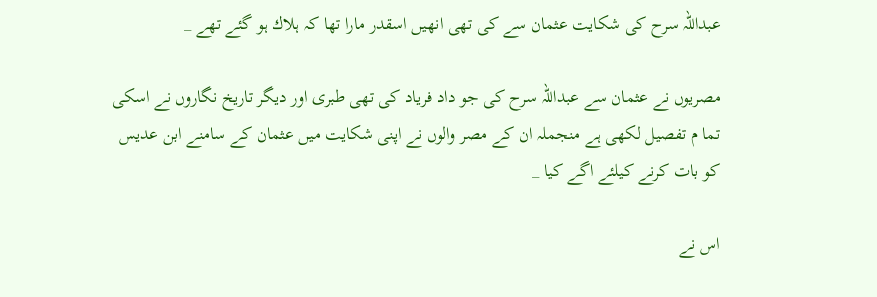عبداللہ سرح كى شكايت عثمان سے كى تھى انھيں اسقدر مارا تھا كہ ہلاك ہو گئے تھے _

مصريوں نے عثمان سے عبداللہ سرح كى جو داد فرياد كى تھى طبرى اور ديگر تاريخ نگاروں نے اسكى تما م تفصيل لكھى ہے منجملہ ان كے مصر والوں نے اپنى شكايت ميں عثمان كے سامنے ابن عديس كو بات كرنے كيلئے اگے كيا _

اس نے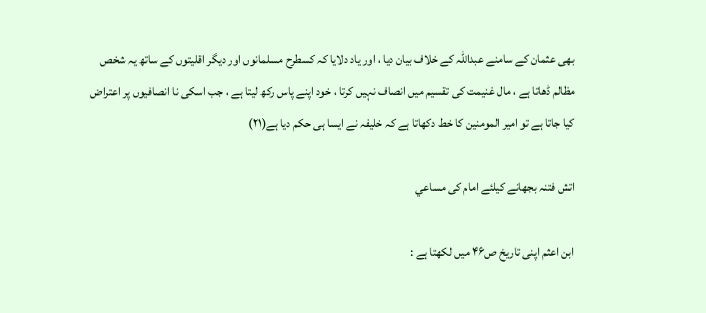بھى عثمان كے سامنے عبداللہ كے خلاف بيان ديا ، اور ياد دلايا كہ كسطرح مسلمانوں اور ديگر اقليتوں كے ساتھ يہ شخص مظالم ڈھاتا ہے ، مال غنيمت كى تقسيم ميں انصاف نہيں كرتا ، خود اپنے پاس ركھ ليتا ہے ، جب اسكى نا انصافيوں پر اعتراض كيا جاتا ہے تو امير المومنين كا خط دكھاتا ہے كہ خليفہ نے ايسا ہى حكم ديا ہے(۲۱)

اتش فتنہ بجھانے كيلئے امام كى مساعي

ابن اعثم اپنى تاريخ ص۴۶ ميں لكھتا ہے :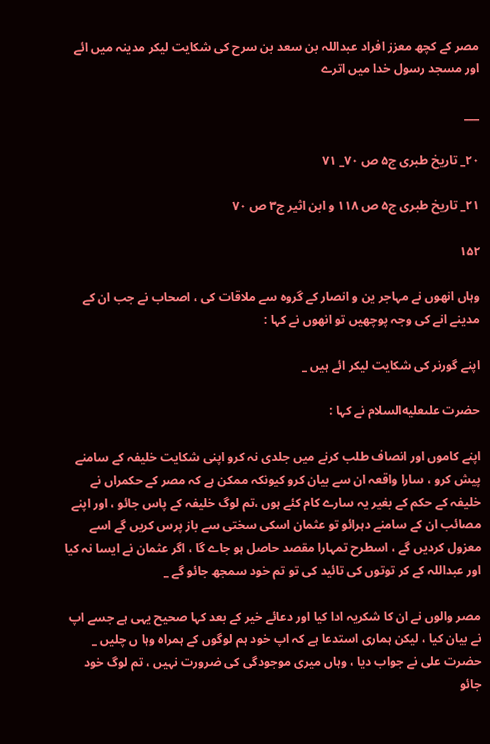مصر كے كچھ معزز افراد عبداللہ بن سعد بن سرح كى شكايت ليكر مدينہ ميں ائے اور مسجد رسول خدا ميں اترے

___

۲۰_ تاريخ طبرى ج۵ ص ۷۰_ ۷۱

۲۱_ تاريخ طبرى ج۵ ص ۱۱۸ و ابن اثير ج۳ ص ۷۰

۱۵۲

وہاں انھوں نے مہاجر ين و انصار كے گروہ سے ملاقات كى ، اصحاب نے جب ان كے مدينے انے كى وجہ پوچھيں تو انھوں نے كہا :

اپنے گورنر كى شكايت ليكر ائے ہيں _

حضرت علىعليه‌السلام نے كہا :

اپنے كاموں اور انصاف طلب كرنے ميں جلدى نہ كرو اپنى شكايت خليفہ كے سامنے پيش كرو ، سارا واقعہ ان سے بيان كرو كيونكہ ممكن ہے كہ مصر كے حكمراں نے خليفہ كے حكم كے بغير يہ سارے كام كئے ہوں ،تم لوگ خليفہ كے پاس جائو ، اور اپنے مصائب ان كے سامنے دہرائو تو عثمان اسكى سختى سے باز پرس كريں گے اسے معزول كرديں گے ، اسطرح تمہارا مقصد حاصل ہو جاے گا ، اگر عثمان نے ايسا نہ كيا اور عبداللہ كے كر توتوں كى تائيد كى تو تم خود سمجھ جائو گے _

مصر والوں نے ان كا شكريہ ادا كيا اور دعائے خير كے بعد كہا صحيح يہى ہے جسے اپ نے بيان كيا ، ليكن ہمارى استدعا ہے كہ اپ خود ہم لوگوں كے ہمراہ وہا ں چليں _ حضرت على نے جواب ديا ، وہاں ميرى موجودگى كى ضرورت نہيں ، تم لوگ خود جائو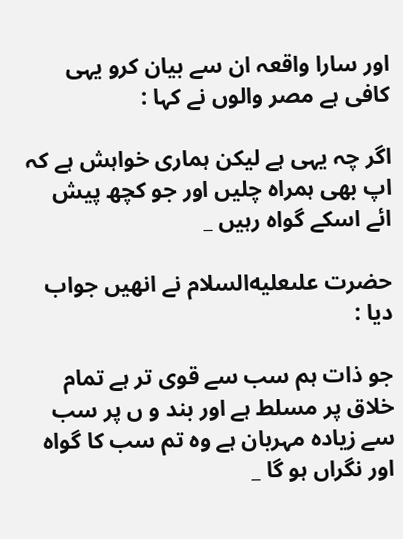اور سارا واقعہ ان سے بيان كرو يہى كافى ہے مصر والوں نے كہا :

اگر چہ يہى ہے ليكن ہمارى خواہش ہے كہ اپ بھى ہمراہ چليں اور جو كچھ پيش ائے اسكے گواہ رہيں _

حضرت علىعليه‌السلام نے انھيں جواب ديا :

جو ذات ہم سب سے قوى تر ہے تمام خلاق پر مسلط ہے اور بند و ں پر سب سے زيادہ مہربان ہے وہ تم سب كا گواہ اور نگراں ہو گا _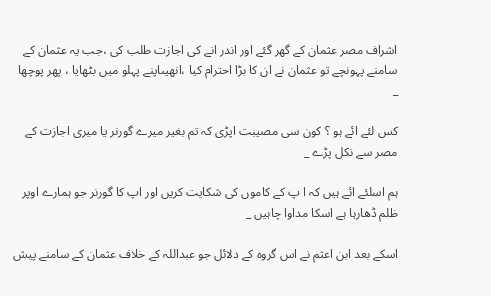اشراف مصر عثمان كے گھر گئے اور اندر انے كى اجازت طلب كى ،جب يہ عثمان كے سامنے پہونچے تو عثمان نے ان كا بڑا احترام كيا ،انھيںاپنے پہلو ميں بٹھايا ، پھر پوچھا _

كس لئے ائے ہو ؟ كون سى مصيبت اپڑى كہ تم بغير ميرے گورنر يا ميرى اجازت كے مصر سے نكل پڑے _

ہم اسلئے ائے ہيں كہ ا پ كے كاموں كى شكايت كريں اور اپ كا گورنر جو ہمارے اوپر ظلم ڈھارہا ہے اسكا مداوا چاہيں _

اسكے بعد ابن اعثم نے اس گروہ كے دلائل جو عبداللہ كے خلاف عثمان كے سامنے پيش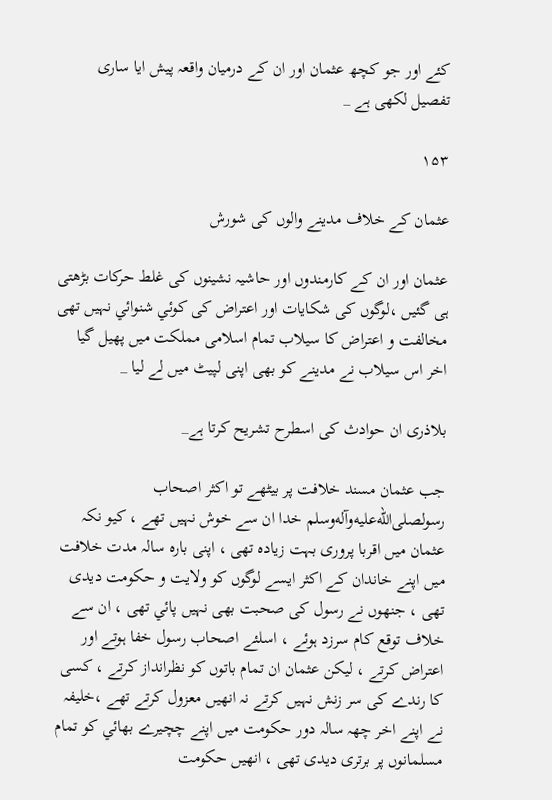كئے اور جو كچھ عثمان اور ان كے درميان واقعہ پيش ايا سارى تفصيل لكھى ہے _

۱۵۳

عثمان كے خلاف مدينے والوں كى شورش

عثمان اور ان كے كارمندوں اور حاشيہ نشينوں كى غلط حركات بڑھتى ہى گئيں ،لوگوں كى شكايات اور اعتراض كى كوئي شنوائي نہيں تھى مخالفت و اعتراض كا سيلاب تمام اسلامى مملكت ميں پھيل گيا اخر اس سيلاب نے مدينے كو بھى اپنى لپيٹ ميں لے ليا _

بلاذرى ان حوادث كى اسطرح تشريح كرتا ہے_

جب عثمان مسند خلافت پر بيٹھے تو اكثر اصحاب رسولصلى‌الله‌عليه‌وآله‌وسلم خدا ان سے خوش نہيں تھے ، كيو نكہ عثمان ميں اقربا پرورى بہت زيادہ تھى ، اپنى بارہ سالہ مدت خلافت ميں اپنے خاندان كے اكثر ايسے لوگوں كو ولايت و حكومت ديدى تھى ، جنھوں نے رسول كى صحبت بھى نہيں پائي تھى ، ان سے خلاف توقع كام سرزد ہوئے ، اسلئے اصحاب رسول خفا ہوتے اور اعتراض كرتے ، ليكن عثمان ان تمام باتوں كو نظرانداز كرتے ، كسى كا رندے كى سر زنش نہيں كرتے نہ انھيں معزول كرتے تھے ،خليفہ نے اپنے اخر چھہ سالہ دور حكومت ميں اپنے چچيرے بھائي كو تمام مسلمانوں پر برترى ديدى تھى ، انھيں حكومت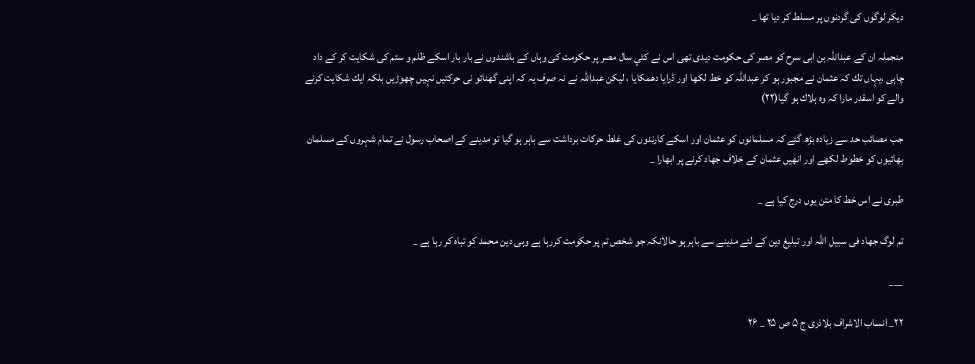ديكر لوگوں كى گردنوں پر مسلط كر ديا تھا _

منجملہ ان كے عبداللہ بن ابى سرح كو مصر كى حكومت ديدى تھى اس نے كئي سال مصر پر حكومت كى وہاں كے باشندوں نے بار بار اسكے ظلم و ستم كى شكايت كر كے داد چاہى ،يہاں تك كہ عثمان نے مجبور ہو كر عبداللہ كو خط لكھا اور ڈرايا دھمكايا ، ليكن عبداللہ نے نہ صرف يہ كہ اپنى گھنائو نى حركتيں نہيں چھوڑيں بلكہ ايك شكايت كرنے والے كو اسقدر مارا كہ وہ ہلاك ہو گيا(۲۲)

جب مصائب حد سے زيادہ بڑھ گئے كہ مسلمانوں كو عثمان اور اسكے كارندوں كى غلط حركات برداشت سے باہر ہو گيا تو مدينے كے اصحاب رسول نے تمام شہروں كے مسلمان بھائيوں كو خطوط لكھے اور انھيں عثمان كے خلاف جھاد كرنے پر ابھارا _

طبرى نے اس خط كا متن يوں درج كيا ہے _

تم لوگ جھاد فى سبيل اللہ اور تبليغ دين كے لئے مدينے سے باہر ہو حالانكہ جو شخص تم پر حكومت كررہا ہے وہى دين محمد كو تباہ كر رہا ہے _

___

۲۲_ انساب الاشراف بلاذرى ج ۵ ص ۲۵ _ ۲۶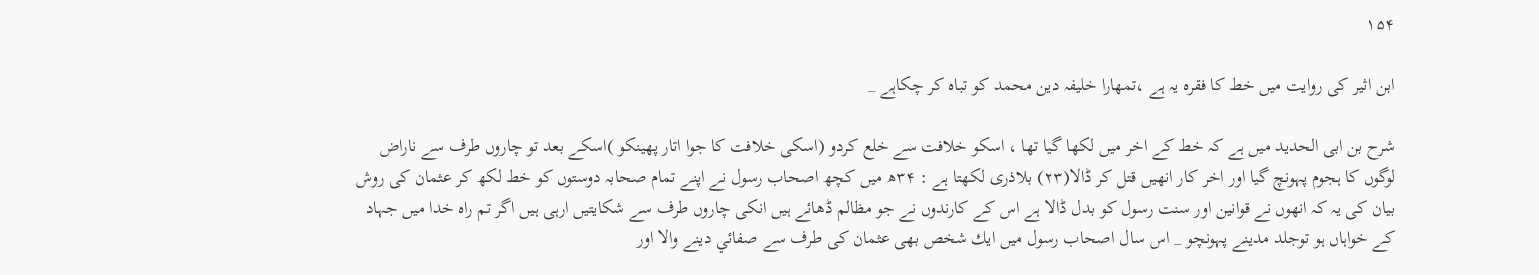۱۵۴

ابن اثير كى روايت ميں خط كا فقرہ يہ ہے ،تمھارا خليفہ دين محمد كو تباہ كر چكاہے _

شرح بن ابى الحديد ميں ہے كہ خط كے اخر ميں لكھا گيا تھا ، اسكو خلافت سے خلع كردو (اسكى خلافت كا جوا اتار پھينكو )اسكے بعد تو چاروں طرف سے ناراض لوگوں كا ہجوم پہونچ گيا اور اخر كار انھيں قتل كر ڈالا(۲۳) بلاذرى لكھتا ہے : ۳۴ھ ميں كچھ اصحاب رسول نے اپنے تمام صحابہ دوستوں كو خط لكھ كر عثمان كى روش بيان كى يہ كہ انھوں نے قوانين اور سنت رسول كو بدل ڈالا ہے اس كے كارندوں نے جو مظالم ڈھائے ہيں انكى چاروں طرف سے شكايتيں ارہى ہيں اگر تم راہ خدا ميں جہاد كے خواہاں ہو توجلد مدينے پہونچو _ اس سال اصحاب رسول ميں ايك شخص بھى عثمان كى طرف سے صفائي دينے والا اور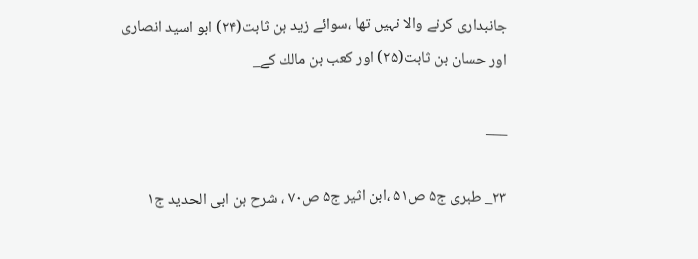جانبدارى كرنے والا نہيں تھا ،سوائے زيد بن ثابت(۲۴) ابو اسيد انصارى اور حسان بن ثابت(۲۵) اور كعب بن مالك كے_

___

۲۳_ طبرى ج۵ ص۵۱ ،ابن اثير ج۵ ص۷۰ ، شرح بن ابى الحديد ج۱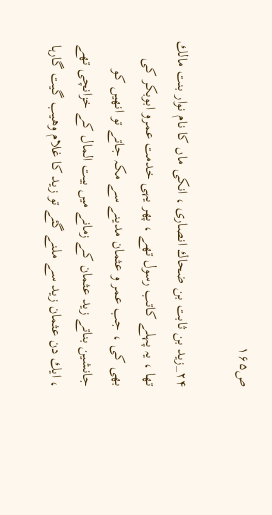ص۱۶۵

۲۴_زيد بن ثابت بن ضحاك انصارى ، انكى ماں كا نام نوار بنت مالك تھا ، يہ پہلے كاتب رسول تھے ، پھر يہى خدمت عمرو ابوبكر كى بھى كى ، جب عمر و عثمان مدينے سے مكہ جاتے تو انھيں كو جانشين بناتے زيد عثمان كے زمانے ميں بيت المال كے خزانچى تھے ، ايك دن عثمان زيد سے ملنے گئے تو زيد كا غلام وھيب گيت گارہا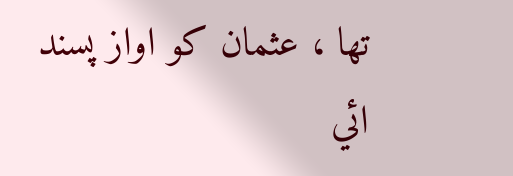تھا ، عثمان كو اواز پسند ائي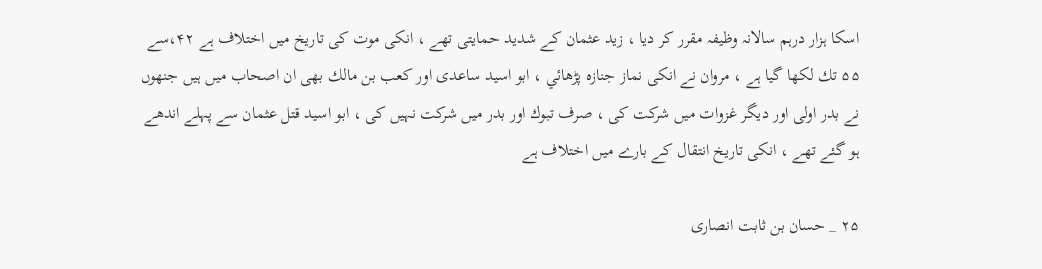اسكا ہزار درہم سالانہ وظيفہ مقرر كر ديا ، زيد عثمان كے شديد حمايتى تھے ، انكى موت كى تاريخ ميں اختلاف ہے ۴۲،سے ۵۵ تك لكھا گيا ہے ، مروان نے انكى نماز جنازہ پڑھائي ، ابو اسيد ساعدى اور كعب بن مالك بھى ان اصحاب ميں ہيں جنھوں نے بدر اولى اور ديگر غزوات ميں شركت كى ، صرف تبوك اور بدر ميں شركت نہيں كى ، ابو اسيد قتل عثمان سے پہلے اندھے ہو گئے تھے ، انكى تاريخ انتقال كے بارے ميں اختلاف ہے

۲۵ _ حسان بن ثابت انصارى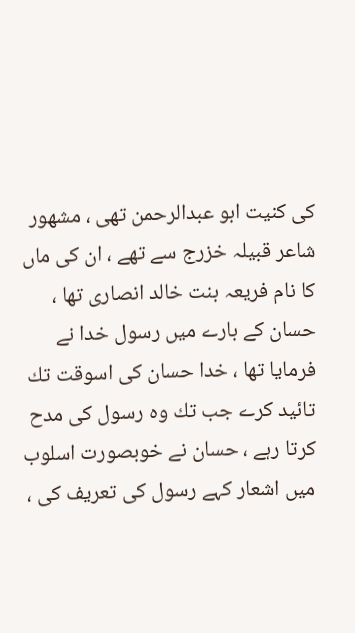كى كنيت ابو عبدالرحمن تھى ، مشھور شاعر قبيلہ خزرج سے تھے ، ان كى ماں كا نام فريعہ بنت خالد انصارى تھا ، حسان كے بارے ميں رسول خدا نے فرمايا تھا ، خدا حسان كى اسوقت تك تائيد كرے جب تك وہ رسول كى مدح كرتا رہے ، حسان نے خوبصورت اسلوب ميں اشعار كہے رسول كى تعريف كى ،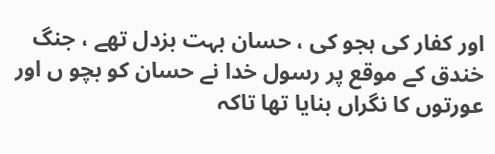اور كفار كى ہجو كى ، حسان بہت بزدل تھے ، جنگ خندق كے موقع پر رسول خدا نے حسان كو بچو ں اور عورتوں كا نگراں بنايا تھا تاكہ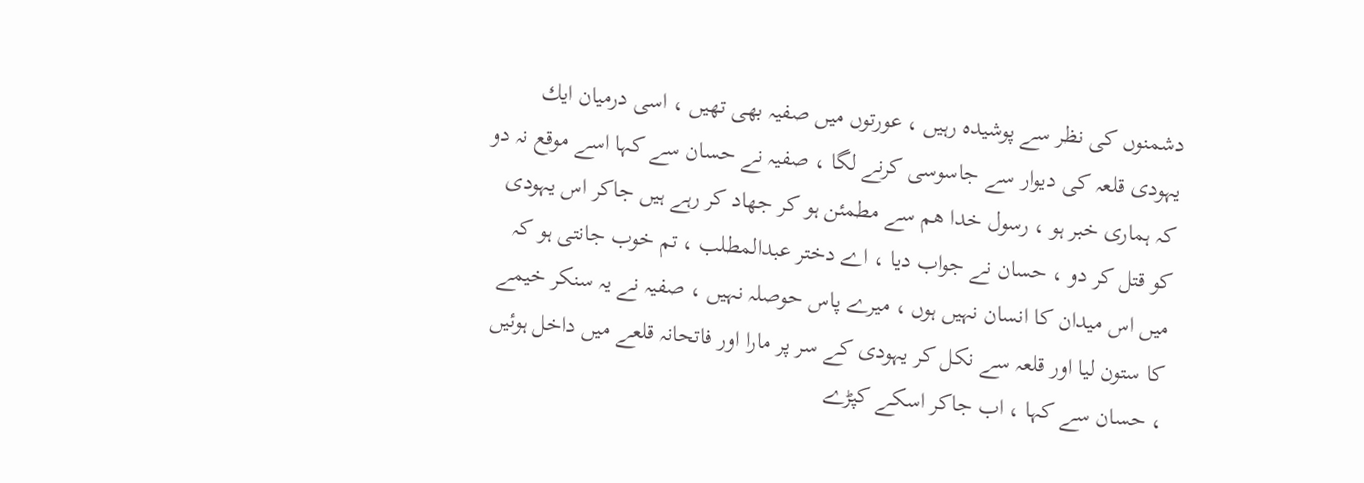دشمنوں كى نظر سے پوشيدہ رہيں ، عورتوں ميں صفيہ بھى تھيں ، اسى درميان ايك يہودى قلعہ كى ديوار سے جاسوسى كرنے لگا ، صفيہ نے حسان سے كہا اسے موقع نہ دو كہ ہمارى خبر ہو ، رسول خدا ھم سے مطمئن ہو كر جھاد كر رہے ہيں جاكر اس يہودى كو قتل كر دو ، حسان نے جواب ديا ، اے دختر عبدالمطلب ، تم خوب جانتى ہو كہ ميں اس ميدان كا انسان نہيں ہوں ، ميرے پاس حوصلہ نہيں ، صفيہ نے يہ سنكر خيمے كا ستون ليا اور قلعہ سے نكل كر يہودى كے سر پر مارا اور فاتحانہ قلعے ميں داخل ہوئيں ، حسان سے كہا ، اب جاكر اسكے كپڑے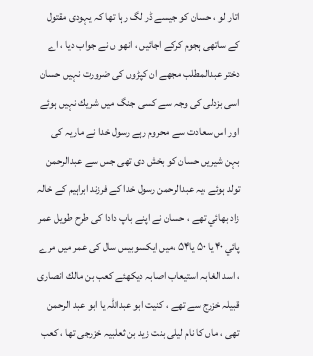اتار لو ، حسان كو جيسے ڈر لگ رہا تھا كہ يہودى مقتول كے ساتھى ہجوم كركے اجائيں ، انھو ں نے جواب ديا ، اے دختر عبدالمطلب مجھے ان كپڑوں كى ضرورت نہيں حسان اسى بزدلى كى وجہ سے كسى جنگ ميں شريك نہيں ہوئے اور اس سعادت سے محروم رہے رسول خدا نے ماريہ كى بہن شيريں حسان كو بخش دى تھى جس سے عبدالرحمن تولد ہوئے ،يہ عبدالرحمن رسول خدا كے فرزند ابراہيم كے خالہ زاد بھائي تھے ، حسان نے اپنے باپ دادا كى طرح طويل عمر پائي ۴۰ يا ۵۰ يا۵۴ ،ميں ايكسوبيس سال كى عمر ميں مرے ، اسد الغابہ استيعاب اصابہ ديكھئے كعب بن مالك انصارى قبيلہ خزرج سے تھے ، كنيت ابو عبداللہ يا ابو عبد الرحمن تھى ، ماں كا نام ليلى بنت زيد بن ثعلبيہ خزرجى تھا ، كعب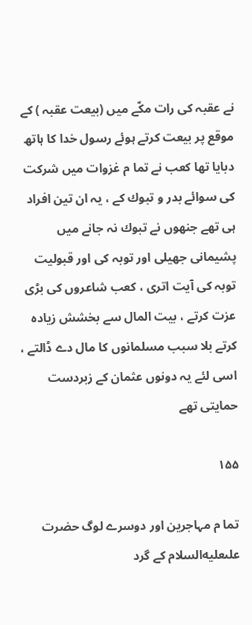نے عقبہ كى رات مكّے ميں (بيعت عقبہ ) كے موقع پر بيعت كرتے ہوئے رسول خدا كا ہاتھ دبايا تھا كعب نے تما م غزوات ميں شركت كى سوائے بدر و تبوك كے ، يہ ان تين افراد ہى تھے جنھوں نے تبوك نہ جانے ميں پشيمانى جھيلى اور توبہ كى اور قبوليت توبہ كى آيت اترى ، كعب شاعروں كى بڑى عزت كرتے ، بيت المال سے بخشش زيادہ كرتے بلا سبب مسلمانوں كا مال دے ڈالتے ، اسى لئے يہ دونوں عثمان كے زبردست حمايتى تھے

۱۵۵

تما م مہاجرين اور دوسرے لوگ حضرت علىعليه‌السلام كے گرد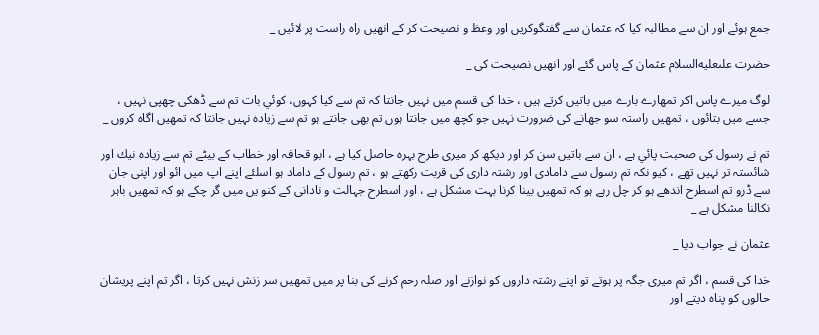جمع ہوئے اور ان سے مطالبہ كيا كہ عثمان سے گفتگوكريں اور وعظ و نصيحت كر كے انھيں راہ راست پر لائيں _

حضرت علىعليه‌السلام عثمان كے پاس گئے اور انھيں نصيحت كى _

لوگ ميرے پاس اكر تمھارے بارے ميں باتيں كرتے ہيں ، خدا كى قسم ميں نہيں جانتا كہ تم سے كيا كہوں، كوئي بات تم سے ڈھكى چھپى نہيں ، جسے ميں بتائوں ، تمھيں راستہ سو جھانے كى ضرورت نہيں جو كچھ ميں جانتا ہوں تم بھى جانتے ہو تم سے زيادہ نہيں جانتا كہ تمھيں اگاہ كروں _

تم نے رسول كى صحبت پائي ہے ، ان سے باتيں سن كر اور ديكھ كر ميرى طرح بہرہ حاصل كيا ہے ، ابو قحافہ اور خطاب كے بيٹے تم سے زيادہ نيك اور شائستہ تر نہيں تھے ، كيو نكہ تم رسول سے دامادى اور رشتہ دارى كى قربت ركھتے ہو ، تم رسول كے داماد ہو اسلئے اپنے اپ ميں ائو اور اپنى جان سے ڈرو تم اسطرح اندھے ہو كر چل رہے ہو كہ تمھيں بينا كرنا بہت مشكل ہے ، اور اسطرح جہالت و نادانى كے كنو يں ميں گر چكے ہو كہ تمھيں باہر نكالنا مشكل ہے _

عثمان نے جواب ديا _

خدا كى قسم ، اگر تم ميرى جگہ پر ہوتے تو اپنے رشتہ داروں كو نوازنے اور صلہ رحم كرنے كى بنا پر ميں تمھيں سر زنش نہيں كرتا ، اگر تم اپنے پريشان حالوں كو پناہ ديتے اور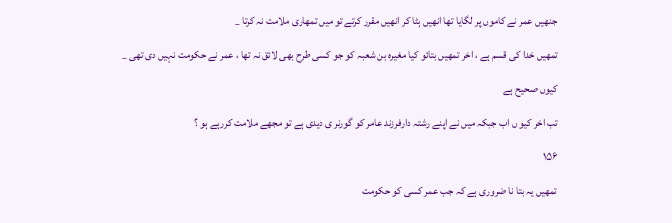جنھيں عمر نے كاموں پر لگايا تھا انھيں ہٹا كر انھيں مقرر كرتے تو ميں تمھارى ملامت نہ كرتا _

تمھيں خدا كى قسم ہے ، اخر تمھيں بتائو كيا مغيرہ بن شعبہ كو جو كسى طرح بھى لائق نہ تھا ، عمر نے حكومت نہيں دى تھى _

كيوں صحيح ہے

تب اخر كيو ں اب جبكہ ميں نے اپنے رشتہ دارفرزند عامر كو گورنر ى ديدى ہے تو مجھے ملامت كررہے ہو ؟

۱۵۶

تمھيں يہ بتا نا ضرورى ہے كہ جب عمر كسى كو حكومت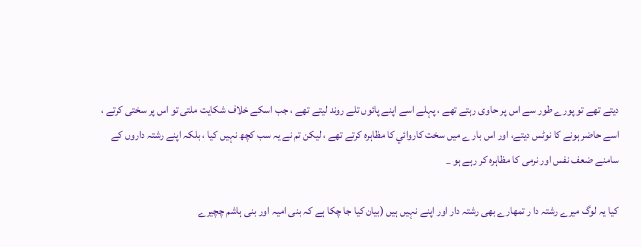ديتے تھے تو پورے طور سے اس پر حاوى رہتے تھے ، پہلے اسے اپنے پائوں تلے روند ليتے تھے ، جب اسكے خلاف شكايت ملتى تو اس پر سختى كرتے ، اسے حاضر ہونے كا نوٹس ديتے، اور اس بار ے ميں سخت كاروائي كا مظاہرہ كرتے تھے ، ليكن تم نے يہ سب كچھ نہيں كيا ، بلكہ اپنے رشتہ داروں كے سامنے ضعف نفس اور نرمى كا مظاہرہ كر رہے ہو _

كيا يہ لوگ ميرے رشتہ دا ر تمھارے بھى رشتہ دار اور اپنے نہيں ہيں (بيان كيا جا چكا ہے كہ بنى اميہ اور بنى ہاشم چچيرے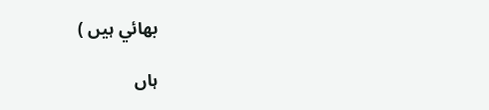بھائي ہيں )

ہاں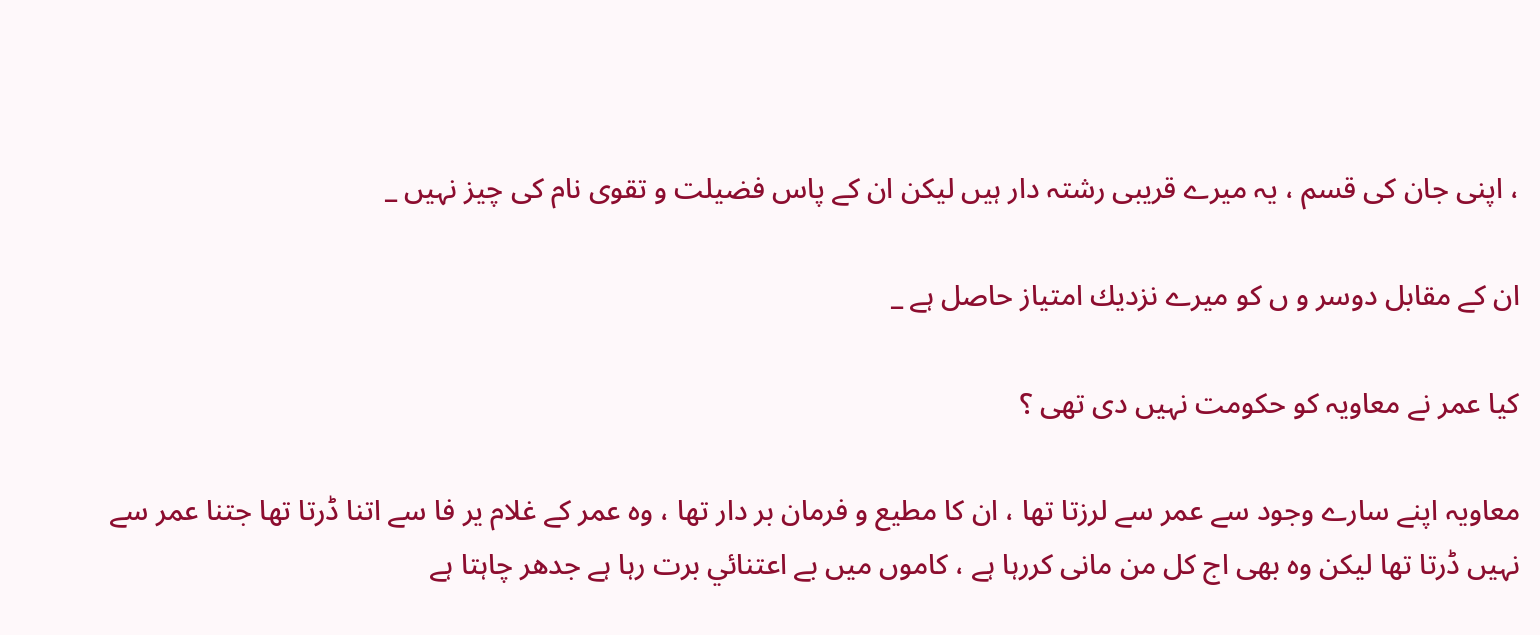، اپنى جان كى قسم ، يہ ميرے قريبى رشتہ دار ہيں ليكن ان كے پاس فضيلت و تقوى نام كى چيز نہيں _

ان كے مقابل دوسر و ں كو ميرے نزديك امتياز حاصل ہے _

كيا عمر نے معاويہ كو حكومت نہيں دى تھى ؟

معاويہ اپنے سارے وجود سے عمر سے لرزتا تھا ، ان كا مطيع و فرمان بر دار تھا ، وہ عمر كے غلام ير فا سے اتنا ڈرتا تھا جتنا عمر سے نہيں ڈرتا تھا ليكن وہ بھى اج كل من مانى كررہا ہے ، كاموں ميں بے اعتنائي برت رہا ہے جدھر چاہتا ہے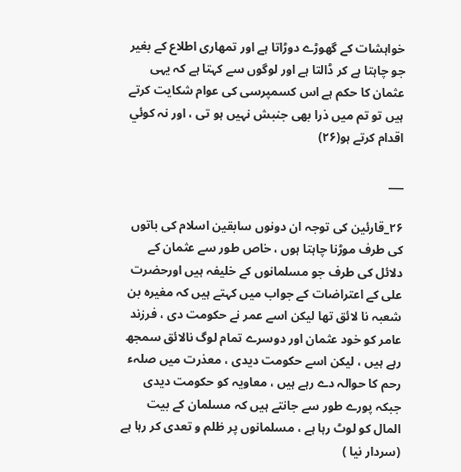خواہشات كے گھوڑے دوڑاتا ہے اور تمھارى اطلاع كے بغير جو چاہتا ہے كر ڈالتا ہے اور لوگوں سے كہتا ہے كہ يہى عثمان كا حكم ہے اس كسمپرسى كى عوام شكايت كرتے ہيں تو تم ميں ذرا بھى جنبش نہيں ہو تى ، اور نہ كوئي اقدام كرتے ہو(۲۶)

___

۲۶_قارئين كى توجہ ان دونوں سابقين اسلام كى باتوں كى طرف موڑنا چاہتا ہوں ، خاص طور سے عثمان كے دلائل كى طرف جو مسلمانوں كے خليفہ ہيں اورحضرت على كے اعتراضات كے جواب ميں كہتے ہيں كہ مغيرہ بن شعبہ نا لائق تھا ليكن اسے عمر نے حكومت دى ، فرزند عامر كو خود عثمان اور دوسرے تمام لوگ نالائق سمجھ رہے ہيں ، ليكن اسے حكومت ديدى ، معذرت ميں صلہء رحم كا حوالہ دے رہے ہيں ، معاويہ كو حكومت ديدى جبكہ پورے طور سے جانتے ہيں كہ مسلمان كے بيت المال كو لوٹ رہا ہے ، مسلمانوں پر ظلم و تعدى كر رہا ہے (سردار نيا )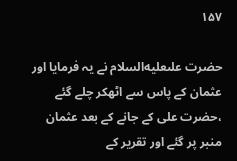۱۵۷

حضرت علىعليه‌السلام نے يہ فرمايا اور عثمان كے پاس سے اٹھكر چلے گئے ،حضرت على كے جانے كے بعد عثمان منبر پر گئے اور تقرير كے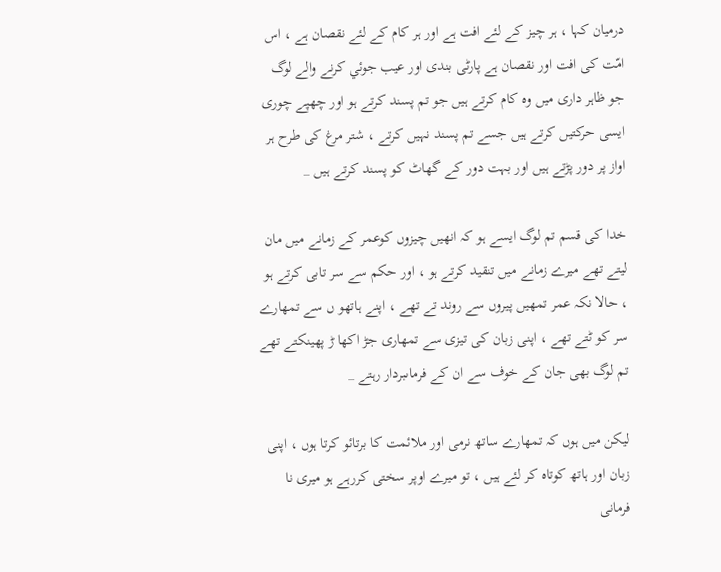درميان كہا ، ہر چيز كے لئے افت ہے اور ہر كام كے لئے نقصان ہے ، اس امّت كى افت اور نقصان ہے پارٹى بندى اور عيب جوئي كرنے والے لوگ جو ظاہر دارى ميں وہ كام كرتے ہيں جو تم پسند كرتے ہو اور چھپے چورى ايسى حركتيں كرتے ہيں جسے تم پسند نہيں كرتے ، شتر مرغ كى طرح ہر اواز پر دور پڑتے ہيں اور بہت دور كے گھاٹ كو پسند كرتے ہيں _

خدا كى قسم تم لوگ ايسے ہو كہ انھيں چيزوں كوعمر كے زمانے ميں مان ليتے تھے ميرے زمانے ميں تنقيد كرتے ہو ، اور حكم سے سر تابى كرتے ہو ، حالا نكہ عمر تمھيں پيروں سے روند تے تھے ، اپنے ہاتھو ں سے تمھارے سر كو ٹتے تھے ، اپنى زبان كى تيزى سے تمھارى جڑ اكھا ڑ پھينكتے تھے تم لوگ بھى جان كے خوف سے ان كے فرماںبردار رہتے _

ليكن ميں ہوں كہ تمھارے ساتھ نرمى اور ملائمت كا برتائو كرتا ہوں ، اپنى زبان اور ہاتھ كوتاہ كر لئے ہيں ، تو ميرے اوپر سختى كررہے ہو ميرى نا فرمانى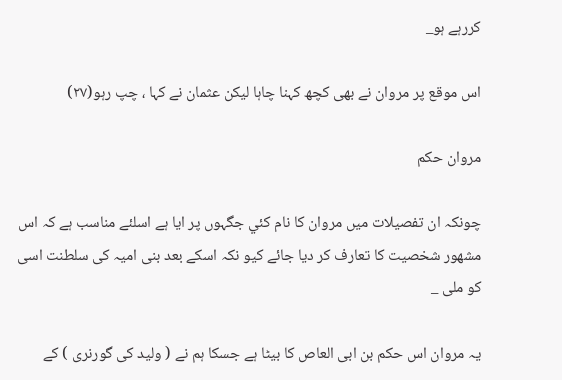كررہے ہو_

اس موقع پر مروان نے بھى كچھ كہنا چاہا ليكن عثمان نے كہا ، چپ رہو(۲۷)

مروان حكم

چونكہ ان تفصيلات ميں مروان كا نام كئي جگہوں پر ايا ہے اسلئے مناسب ہے كہ اس مشھور شخصيت كا تعارف كر ديا جائے كيو نكہ اسكے بعد بنى اميہ كى سلطنت اسى كو ملى _

يہ مروان اس حكم بن ابى العاص كا بيٹا ہے جسكا ہم نے ( وليد كى گورنرى ) كے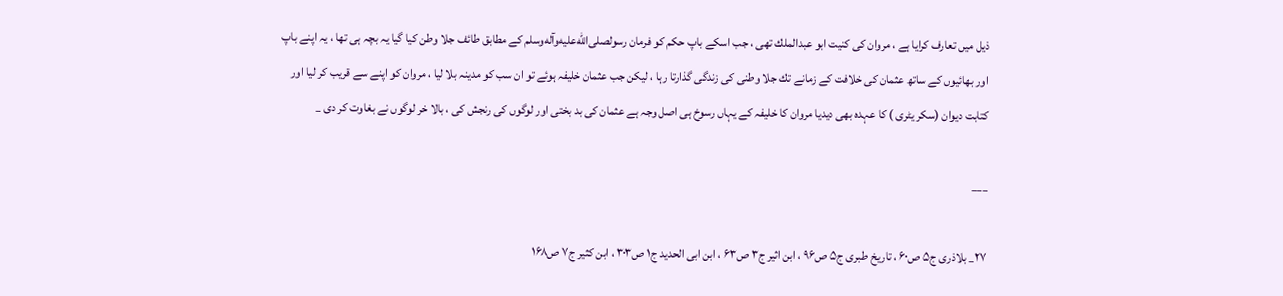ذيل ميں تعارف كرايا ہے ، مروان كى كنيت ابو عبدالملك تھى ، جب اسكے باپ حكم كو فرمان رسولصلى‌الله‌عليه‌وآله‌وسلم كے مطابق طائف جلا وطن كيا گيا يہ بچہ ہى تھا ، يہ اپنے باپ اور بھائيوں كے ساتھ عثمان كى خلافت كے زمانے تك جلا وطنى كى زندگى گذارتا رہا ، ليكن جب عثمان خليفہ ہوئے تو ان سب كو مدينہ بلا ليا ، مروان كو اپنے سے قريب كر ليا اور كتابت ديوان (سكر يٹرى ) كا عہدہ بھى ديديا مروان كا خليفہ كے يہاں رسوخ ہى اصل وجہ ہے عثمان كى بد بختى اور لوگوں كى رنجش كى ، بالا خر لوگوں نے بغاوت كر دى _

___

۲۷_ بلاذرى ج۵ ص۶۰ ، تاريخ طبرى ج۵ ص۹۶ ، ابن اثير ج۳ ص۶۳ ، ابن ابى الحديد ج۱ ص۳۰۳ ، ابن كثير ج۷ ص۱۶۸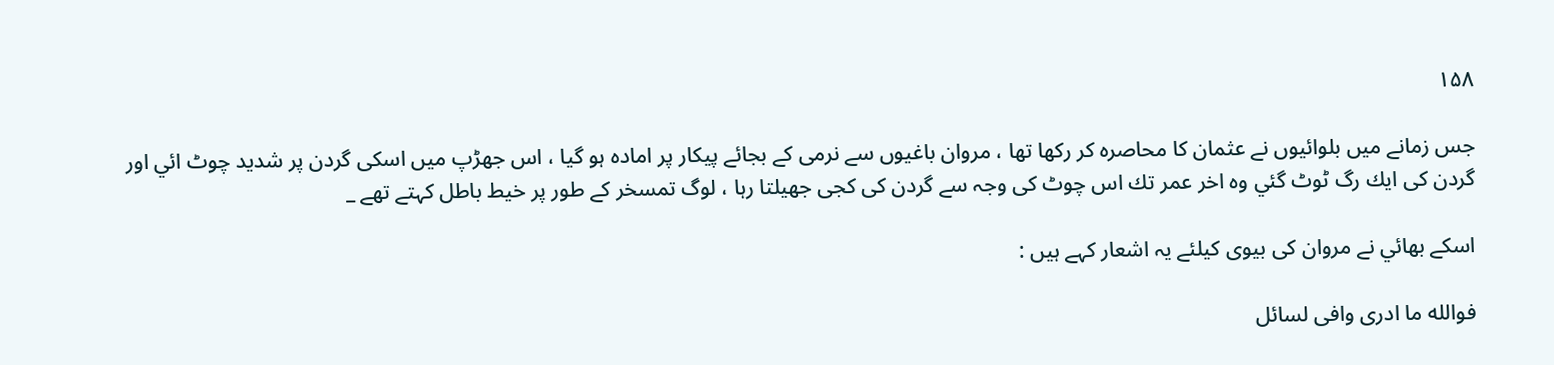۱۵۸

جس زمانے ميں بلوائيوں نے عثمان كا محاصرہ كر ركھا تھا ، مروان باغيوں سے نرمى كے بجائے پيكار پر امادہ ہو گيا ، اس جھڑپ ميں اسكى گردن پر شديد چوٹ ائي اور گردن كى ايك رگ ٹوٹ گئي وہ اخر عمر تك اس چوٹ كى وجہ سے گردن كى كجى جھيلتا رہا ، لوگ تمسخر كے طور پر خيط باطل كہتے تھے _

اسكے بھائي نے مروان كى بيوى كيلئے يہ اشعار كہے ہيں :

فوالله ما ادرى وافى لسائل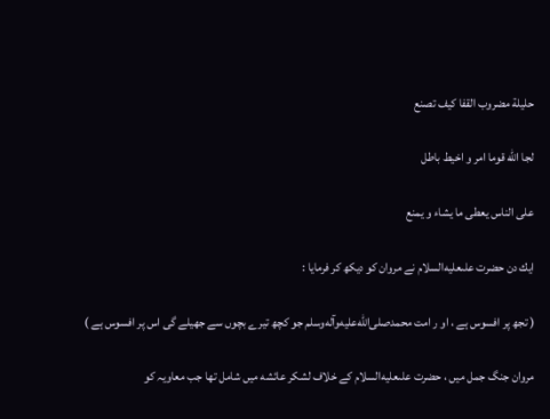حليلة مضروب القفا كيف تصنع

لجا الله قوما امر و اخيط باطل

على الناس يعطى ما يشاء و يمنع

ايك دن حضرت علىعليه‌السلام نے مروان كو ديكھ كر فرمايا :

( تجھ پر افسوس ہے ، او ر امت محمدصلى‌الله‌عليه‌وآله‌وسلم جو كچھ تيرے بچوں سے جھيلے گى اس پر افسوس ہے )

مروان جنگ جمل ميں ، حضرت علىعليه‌السلام كے خلاف لشكر عائشه ميں شامل تھا جب معاويہ كو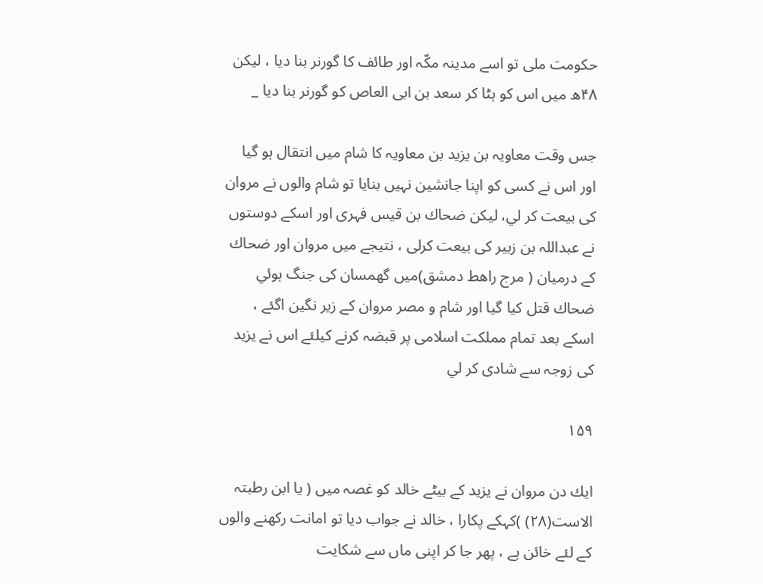حكومت ملى تو اسے مدينہ مكّہ اور طائف كا گورنر بنا ديا ، ليكن ۴۸ھ ميں اس كو ہٹا كر سعد بن ابى العاص كو گورنر بنا ديا _

جس وقت معاويہ بن يزيد بن معاويہ كا شام ميں انتقال ہو گيا اور اس نے كسى كو اپنا جانشين نہيں بنايا تو شام والوں نے مروان كى بيعت كر لي، ليكن ضحاك بن قيس فہرى اور اسكے دوستوں نے عبداللہ بن زبير كى بيعت كرلى ، نتيجے ميں مروان اور ضحاك كے درميان ( مرج راھط دمشق)ميں گھمسان كى جنگ ہوئي ضحاك قتل كيا گيا اور شام و مصر مروان كے زير نگين اگئے ، اسكے بعد تمام مملكت اسلامى پر قبضہ كرنے كيلئے اس نے يزيد كى زوجہ سے شادى كر لي

۱۵۹

ايك دن مروان نے يزيد كے بيٹے خالد كو غصہ ميں ( يا ابن رطبتہ الاست(۲۸) )كہكے پكارا ، خالد نے جواب ديا تو امانت ركھنے والوں كے لئے خائن ہے ، پھر جا كر اپنى ماں سے شكايت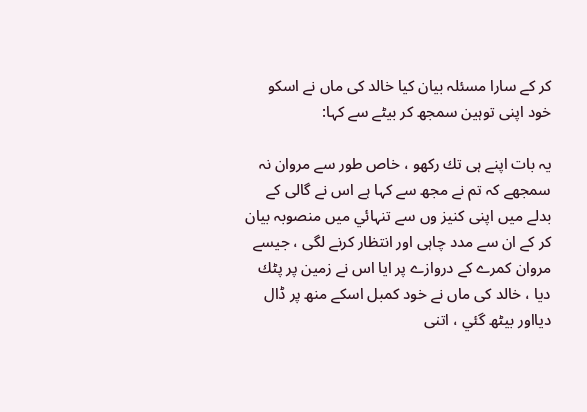كر كے سارا مسئلہ بيان كيا خالد كى ماں نے اسكو خود اپنى توہين سمجھ كر بيٹے سے كہا:

يہ بات اپنے ہى تك ركھو ، خاص طور سے مروان نہ سمجھے كہ تم نے مجھ سے كہا ہے اس نے گالى كے بدلے ميں اپنى كنيز وں سے تنہائي ميں منصوبہ بيان كر كے ان سے مدد چاہى اور انتظار كرنے لگى ، جيسے مروان كمرے كے دروازے پر ايا اس نے زمين پر پٹك ديا ، خالد كى ماں نے خود كمبل اسكے منھ پر ڈال ديااور بيٹھ گئي ، اتنى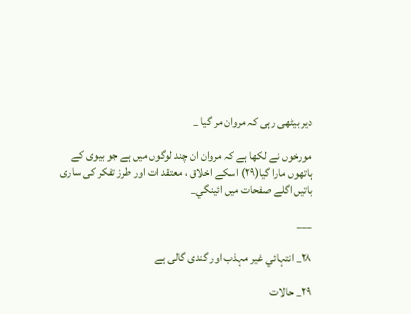دير بيٹھى رہى كہ مروان مر گيا _

مورخوں نے لكھا ہے كہ مروان ان چند لوگوں ميں ہے جو بيوى كے ہاتھوں مارا گيا(۲۹) اسكے اخلاق ، معتقد ات اور طرز تفكر كى سارى باتيں اگلے صفحات ميں ائينگي_

___

۲۸_ انتہائي غير مہذب اور گندى گالى ہے

۲۹_ حالات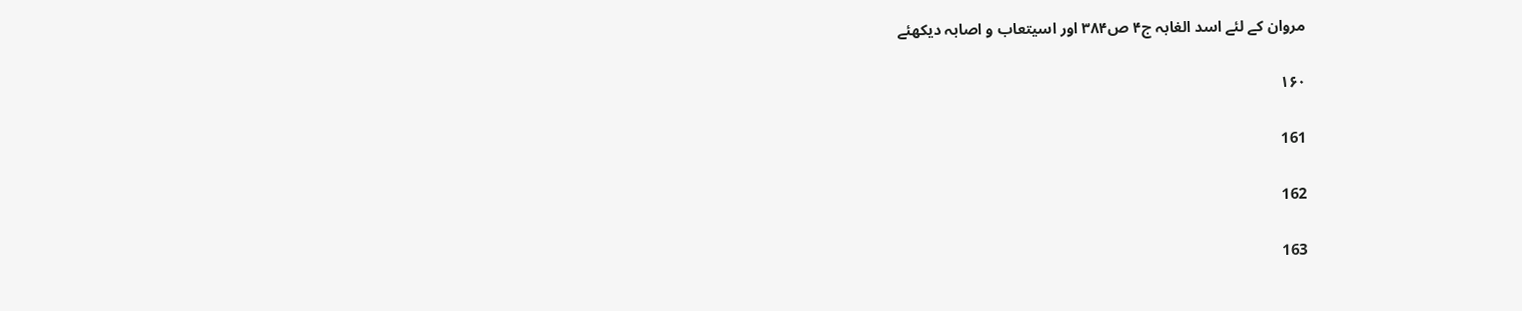مروان كے لئے اسد الغابہ ج۴ ص۳۸۴ اور اسيتعاب و اصابہ ديكھئے

۱۶۰

161

162

163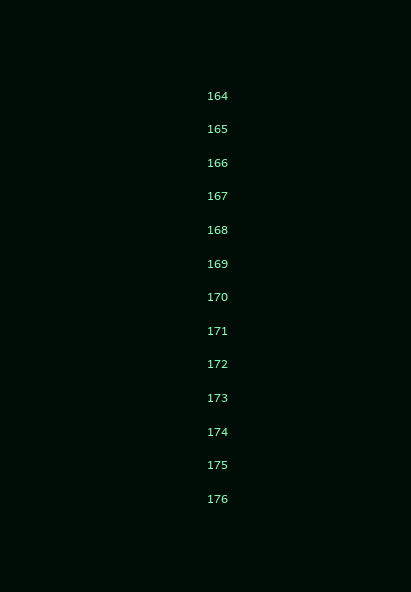164

165

166

167

168

169

170

171

172

173

174

175

176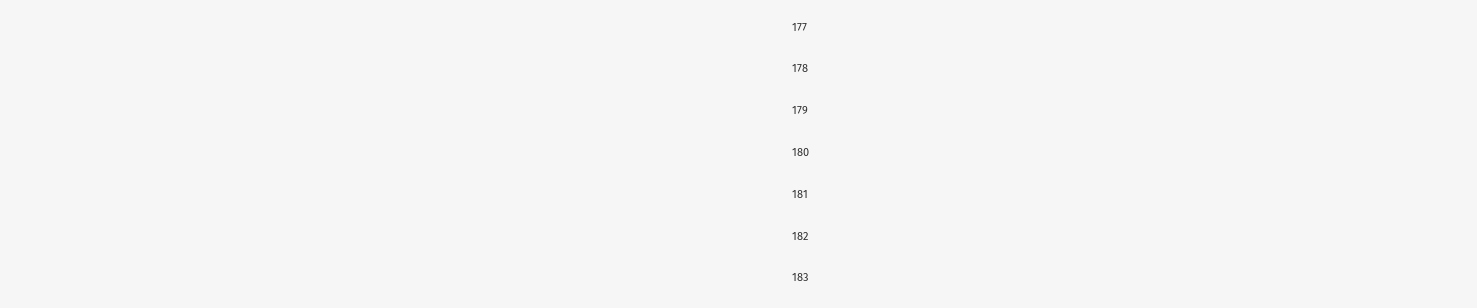177

178

179

180

181

182

183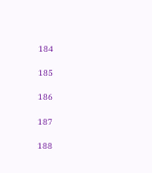184

185

186

187

188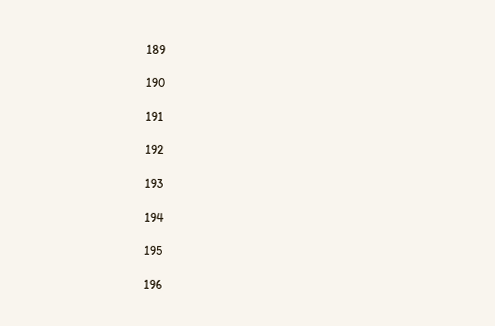189

190

191

192

193

194

195

196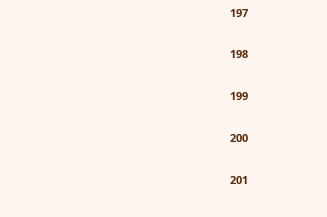197

198

199

200

201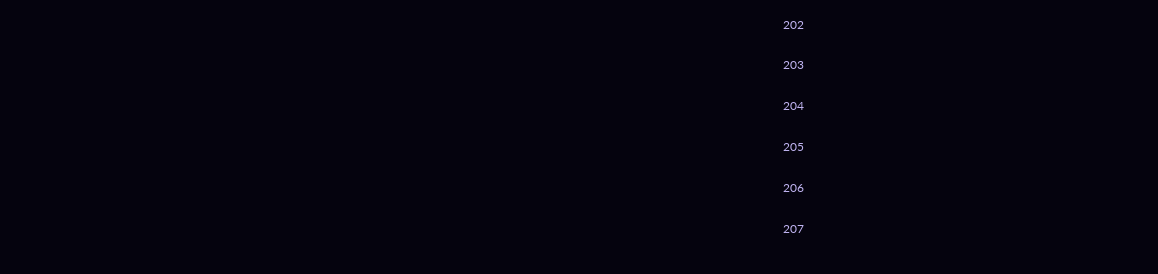202

203

204

205

206

207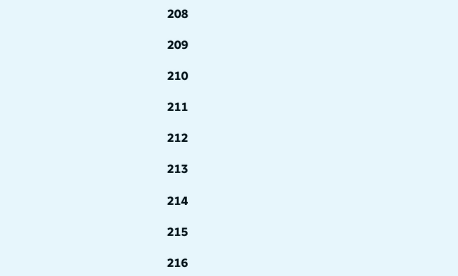208

209

210

211

212

213

214

215

216